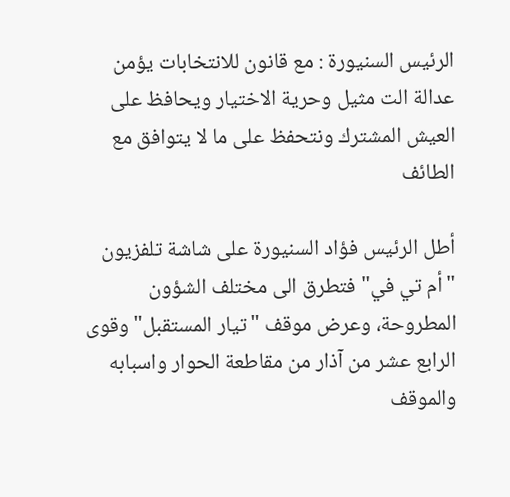الرئيس السنيورة : مع قانون للانتخابات يؤمن عدالة الت مثيل وحرية الاختيار ويحافظ على العيش المشترك ونتحفظ على ما لا يتوافق مع الطائف

أطل الرئيس فؤاد السنيورة على شاشة تلفزيون "أم تي في" فتطرق الى مختلف الشؤون المطروحة، وعرض موقف "تيار المستقبل" وقوى الرابع عشر من آذار من مقاطعة الحوار واسبابه والموقف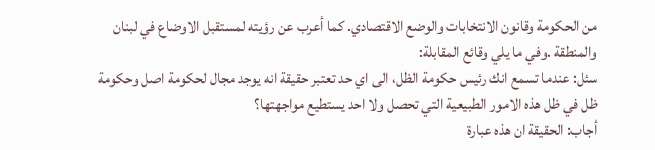من الحكومة وقانون الانتخابات والوضع الاقتصادي. كما أعرب عن رؤيته لمستقبل الاوضاع في لبنان والمنطقة .وفي ما يلي وقائع المقابلة:
سئل: عندما تسمع انك رئيس حكومة الظل، الى اي حد تعتبر حقيقة انه يوجد مجال لحكومة اصل وحكومة ظل في ظل هذه الامور الطبيعية التي تحصل ولا احد يستطيع مواجهتها؟
أجاب: الحقيقة ان هذه عبارة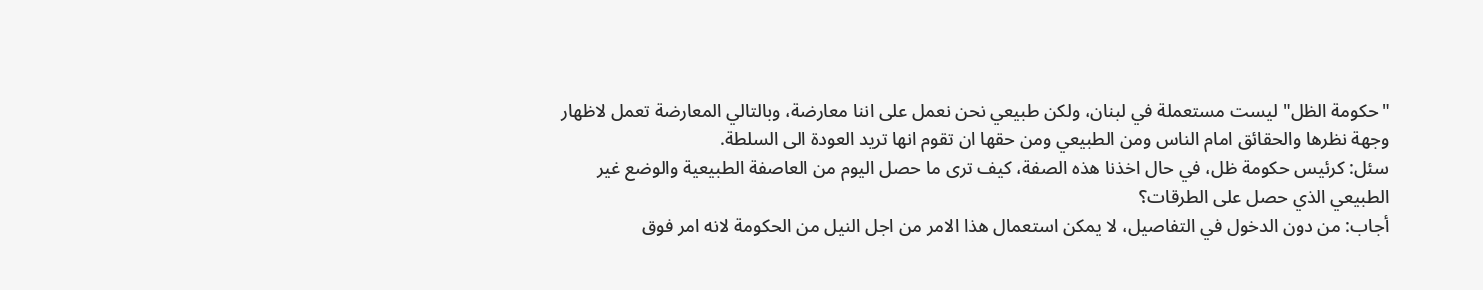"حكومة الظل" ليست مستعملة في لبنان، ولكن طبيعي نحن نعمل على اننا معارضة، وبالتالي المعارضة تعمل لاظهار وجهة نظرها والحقائق امام الناس ومن الطبيعي ومن حقها ان تقوم انها تريد العودة الى السلطة.
سئل: كرئيس حكومة ظل، في حال اخذنا هذه الصفة، كيف ترى ما حصل اليوم من العاصفة الطبيعية والوضع غير الطبيعي الذي حصل على الطرقات؟
أجاب: من دون الدخول في التفاصيل، لا يمكن استعمال هذا الامر من اجل النيل من الحكومة لانه امر فوق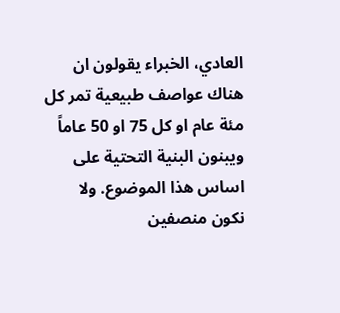العادي، الخبراء يقولون ان هناك عواصف طبيعية تمر كل مئة عام او كل 75 او 50 عاماً ويبنون البنية التحتية على اساس هذا الموضوع. ولا نكون منصفين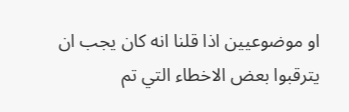او موضوعيين اذا قلنا انه كان يجب ان يترقبوا بعض الاخطاء التي تم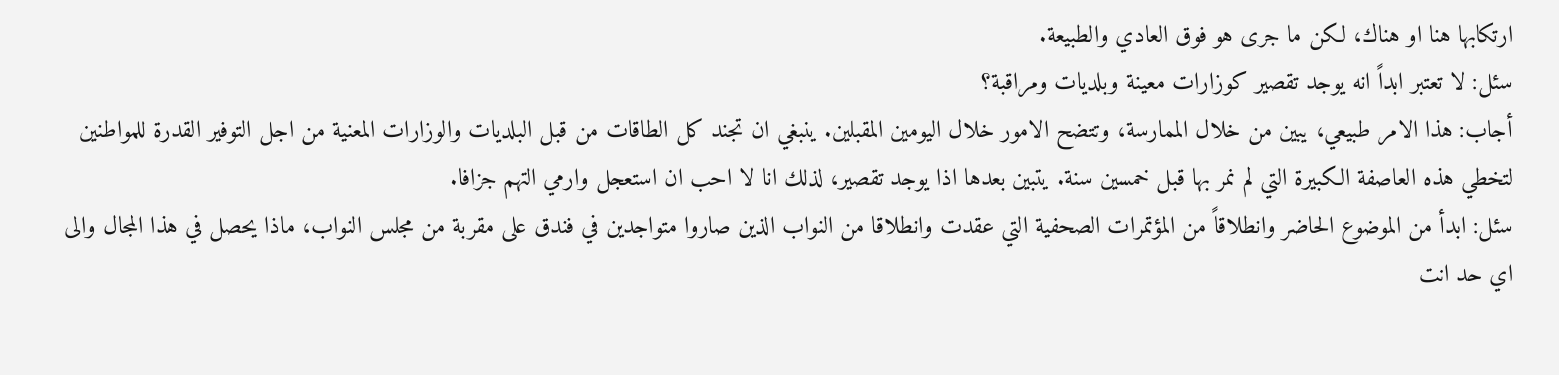ارتكابها هنا او هناك، لكن ما جرى هو فوق العادي والطبيعة.
سئل: لا تعتبر ابداً انه يوجد تقصير كوزارات معينة وبلديات ومراقبة؟
أجاب: هذا الامر طبيعي، يبين من خلال الممارسة، وتتضح الامور خلال اليومين المقبلين. ينبغي ان تجند كل الطاقات من قبل البلديات والوزارات المعنية من اجل التوفير القدرة للمواطنين لتخطي هذه العاصفة الكبيرة التي لم نمر بها قبل خمسين سنة. يتبين بعدها اذا يوجد تقصير، لذلك انا لا احب ان استعجل وارمي التهم جزافا.
سئل: ابدأ من الموضوع الحاضر وانطلاقاً من المؤتمرات الصحفية التي عقدت وانطلاقا من النواب الذين صاروا متواجدين في فندق على مقربة من مجلس النواب، ماذا يحصل في هذا المجال والى اي حد انت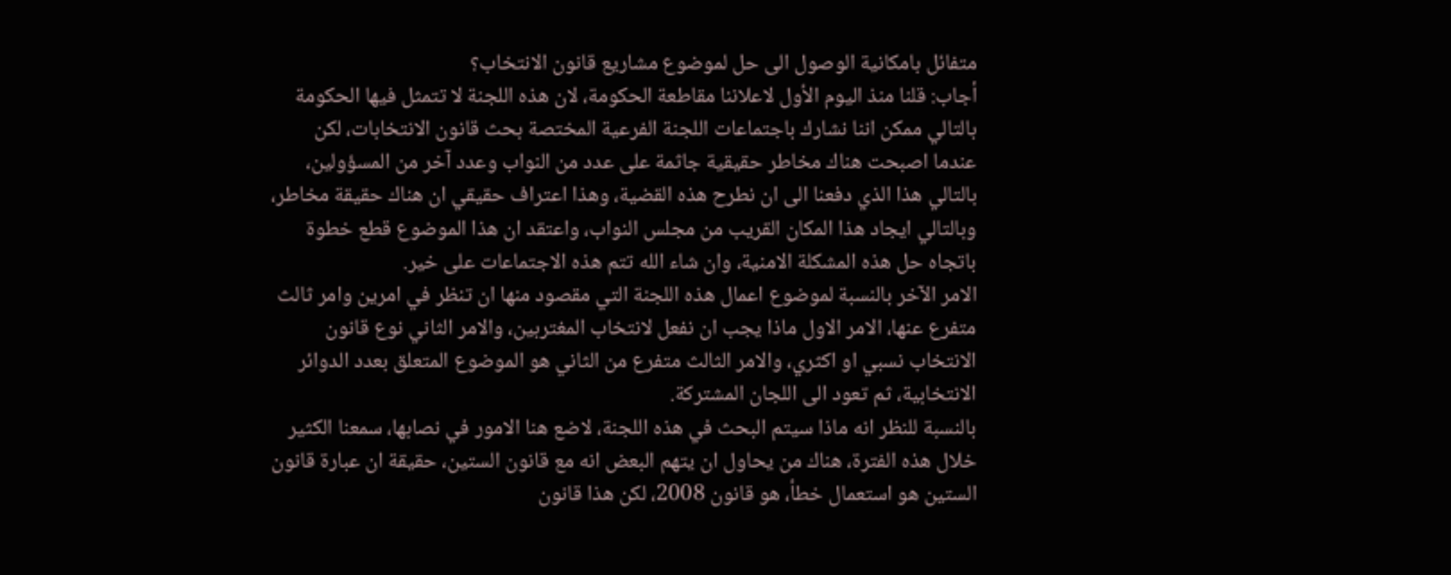متفائل بامكانية الوصول الى حل لموضوع مشاريع قانون الانتخاب؟
أجاب: قلنا منذ اليوم الأول لاعلاننا مقاطعة الحكومة، لان هذه اللجنة لا تتمثل فيها الحكومة بالتالي ممكن اننا نشارك باجتماعات اللجنة الفرعية المختصة بحث قانون الانتخابات، لكن عندما اصبحت هناك مخاطر حقيقية جاثمة على عدد من النواب وعدد آخر من المسؤولين، بالتالي هذا الذي دفعنا الى ان نطرح هذه القضية، وهذا اعتراف حقيقي ان هناك حقيقة مخاطر، وبالتالي ايجاد هذا المكان القريب من مجلس النواب، واعتقد ان هذا الموضوع قطع خطوة باتجاه حل هذه المشكلة الامنية، وان شاء الله تتم هذه الاجتماعات على خير.
الامر الآخر بالنسبة لموضوع اعمال هذه اللجنة التي مقصود منها ان تنظر في امرين وامر ثالث متفرع عنها، الامر الاول ماذا يجب ان نفعل لانتخاب المغتربين، والامر الثاني نوع قانون الانتخاب نسبي او اكثري، والامر الثالث متفرع من الثاني هو الموضوع المتعلق بعدد الدوائر الانتخابية، ثم تعود الى اللجان المشتركة.
بالنسبة للنظر انه ماذا سيتم البحث في هذه اللجنة، لاضع هنا الامور في نصابها، سمعنا الكثير خلال هذه الفترة، هناك من يحاول ان يتهم البعض انه مع قانون الستين، حقيقة ان عبارة قانون الستين هو استعمال خطأ، هو قانون 2008، لكن هذا قانون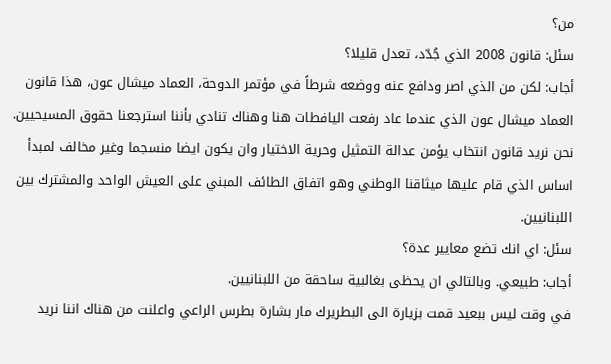من؟
سئل: قانون 2008 الذي جُدّد، تعدل قليلا؟
أجاب: لكن من الذي اصر ودافع عنه ووضعه شرطاً في مؤتمر الدوحة، العماد ميشال عون، هذا قانون العماد ميشال عون الذي عندما عاد رفعت اليافطات هنا وهناك تنادي بأننا استرجعنا حقوق المسيحيين.
نحن نريد قانون انتخاب يؤمن عدالة التمثيل وحرية الاختيار وان يكون ايضا منسجما وغير مخالف لمبدأ اساس الذي قام عليها ميثاقنا الوطني وهو اتفاق الطائف المبني على العيش الواحد والمشترك بين اللبنانيين.
سئل: اي انك تضع معايير عدة؟
أجاب: طبيعي. وبالتالي ان يحظى بغالبية ساحقة من اللبنانيين.
في وقت ليس ببعيد قمت بزيارة الى البطريرك مار بشارة بطرس الراعي واعلنت من هناك اننا نريد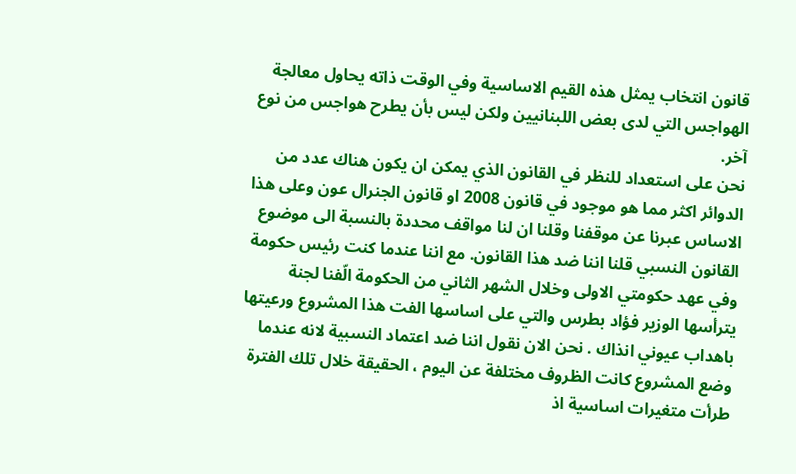قانون انتخاب يمثل هذه القيم الاساسية وفي الوقت ذاته يحاول معالجة الهواجس التي لدى بعض اللبنانيين ولكن ليس بأن يطرح هواجس من نوع آخر.
نحن على استعداد للنظر في القانون الذي يمكن ان يكون هناك عدد من الدوائر اكثر مما هو موجود في قانون 2008 او قانون الجنرال عون وعلى هذا الاساس عبرنا عن موقفنا وقلنا ان لنا مواقف محددة بالنسبة الى موضوع القانون النسبي قلنا اننا ضد هذا القانون. مع اننا عندما كنت رئيس حكومة وفي عهد حكومتي الاولى وخلال الشهر الثاني من الحكومة الّفنا لجنة يترأسها الوزير فؤاد بطرس والتي على اساسها الفت هذا المشروع ورعيتها باهداب عيوني انذاك . نحن الان نقول اننا ضد اعتماد النسبية لانه عندما وضع المشروع كانت الظروف مختلفة عن اليوم ، الحقيقة خلال تلك الفترة طرأت متغيرات اساسية اذ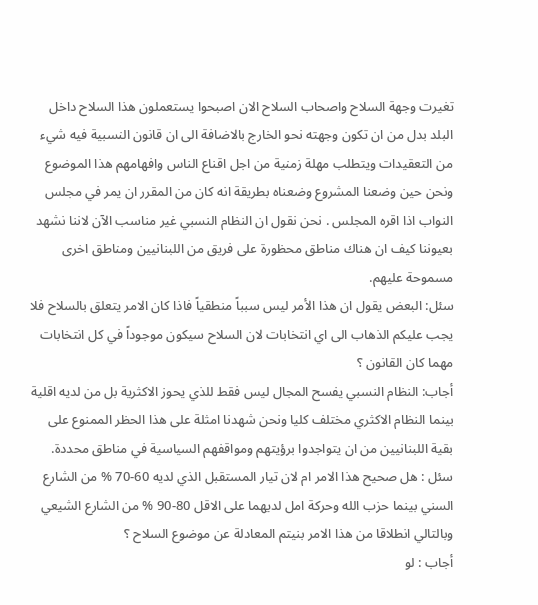تغيرت وجهة السلاح واصحاب السلاح الان اصبحوا يستعملون هذا السلاح داخل البلد بدل من ان تكون وجهته نحو الخارج بالاضافة الى ان قانون النسبية فيه شيء من التعقيدات ويتطلب مهلة زمنية من اجل اقناع الناس وافهامهم هذا الموضوع ونحن حين وضعنا المشروع وضعناه بطريقة انه كان من المقرر ان يمر في مجلس النواب اذا اقره المجلس . نحن نقول ان النظام النسبي غير مناسب الآن لاننا نشهد بعيوننا كيف ان هناك مناطق محظورة على فريق من اللبنانيين ومناطق اخرى مسموحة عليهم.
سئل: البعض يقول ان هذا الأمر ليس سبباً منطقياً فاذا كان الامر يتعلق بالسلاح فلا يجب عليكم الذهاب الى اي انتخابات لان السلاح سيكون موجوداً في كل انتخابات مهما كان القانون ؟
أجاب: النظام النسبي يفسح المجال ليس فقط للذي يحوز الاكثرية بل من لديه اقلية بينما النظام الاكثري مختلف كليا ونحن شهدنا امثلة على هذا الحظر الممنوع على بقية اللبنانيين من ان يتواجدوا برؤيتهم ومواقفهم السياسية في مناطق محددة.
سئل : هل صحيح هذا الامر ام لان تيار المستقبل الذي لديه 60-70 % من الشارع السني بينما حزب الله وحركة امل لديهما على الاقل 80-90 % من الشارع الشيعي وبالتالي انطلاقا من هذا الامر بنيتم المعادلة عن موضوع السلاح ؟
أجاب : لو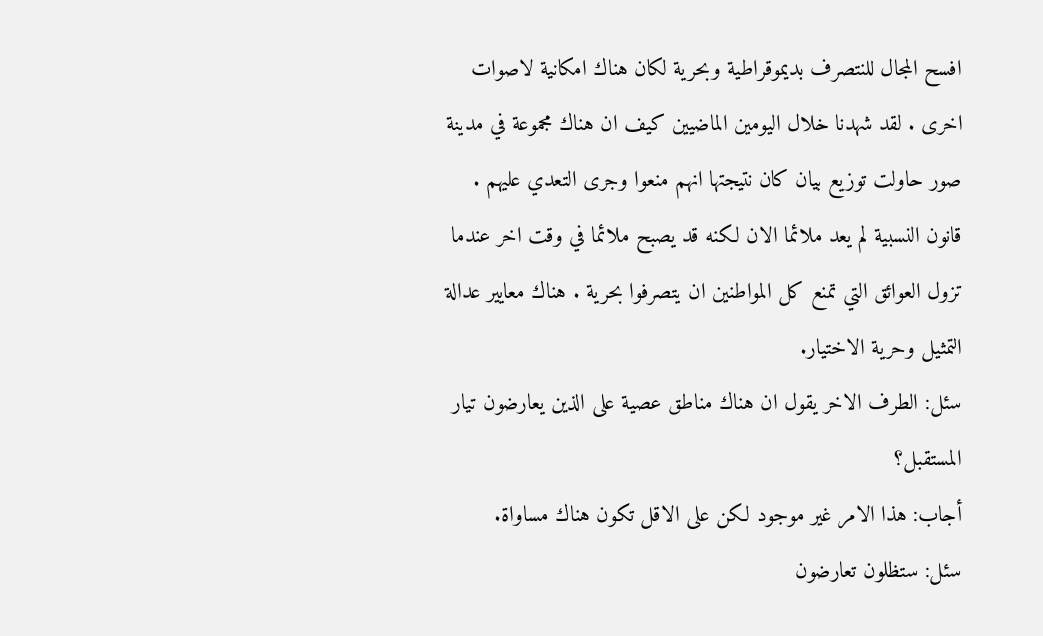افسح المجال للنتصرف بديموقراطية وبحرية لكان هناك امكانية لاصوات اخرى . لقد شهدنا خلال اليومين الماضيين كيف ان هناك مجموعة في مدينة صور حاولت توزيع بيان كان نتيجتها انهم منعوا وجرى التعدي عليهم . قانون النسبية لم يعد ملائما الان لكنه قد يصبح ملائما في وقت اخر عندما تزول العوائق التي تمنع كل المواطنين ان يتصرفوا بحرية . هناك معايير عدالة التمثيل وحرية الاختيار.
سئل: الطرف الاخر يقول ان هناك مناطق عصية على الذين يعارضون تيار المستقبل؟
أجاب: هذا الامر غير موجود لكن على الاقل تكون هناك مساواة.
سئل: ستظلون تعارضون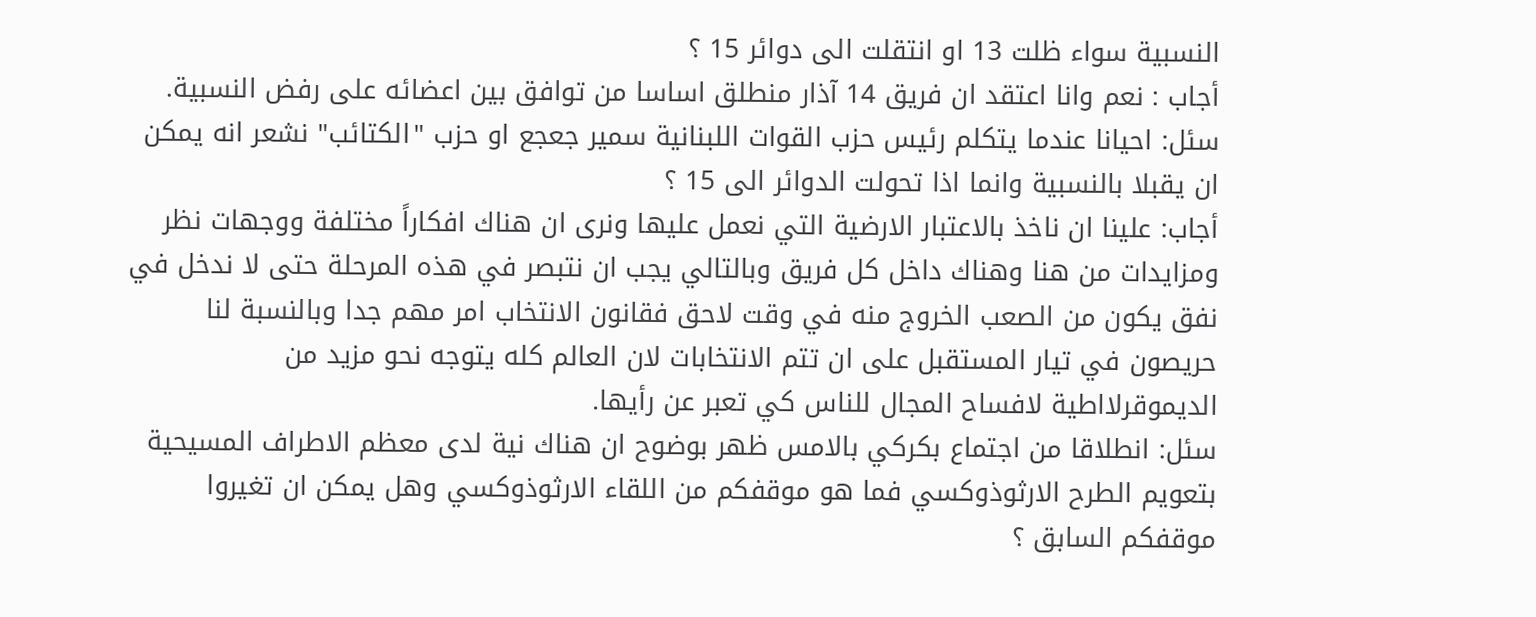النسبية سواء ظلت 13 او انتقلت الى دوائر 15 ؟
أجاب : نعم وانا اعتقد ان فريق 14 آذار منطلق اساسا من توافق بين اعضائه على رفض النسبية.
سئل: احيانا عندما يتكلم رئيس حزب القوات اللبنانية سمير جعجع او حزب "الكتائب" نشعر انه يمكن ان يقبلا بالنسبية وانما اذا تحولت الدوائر الى 15 ؟
أجاب: علينا ان ناخذ بالاعتبار الارضية التي نعمل عليها ونرى ان هناك افكاراً مختلفة ووجهات نظر ومزايدات من هنا وهناك داخل كل فريق وبالتالي يجب ان نتبصر في هذه المرحلة حتى لا ندخل في نفق يكون من الصعب الخروج منه في وقت لاحق فقانون الانتخاب امر مهم جدا وبالنسبة لنا حريصون في تيار المستقبل على ان تتم الانتخابات لان العالم كله يتوجه نحو مزيد من الديموقرلااطية لافساح المجال للناس كي تعبر عن رأيها.
سئل: انطلاقا من اجتماع بكركي بالامس ظهر بوضوح ان هناك نية لدى معظم الاطراف المسيحية بتعويم الطرح الارثوذوكسي فما هو موقفكم من اللقاء الارثوذوكسي وهل يمكن ان تغيروا موقفكم السابق ؟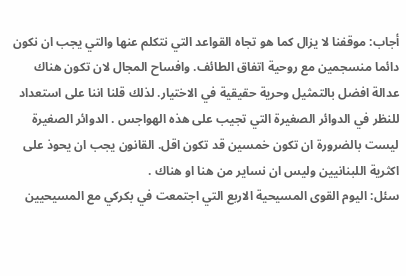أجاب: موقفنا لا يزال كما هو تجاه القواعد التي نتكلم عنها والتي يجب ان نكون دائما منسجمين مع روحية اتفاق الطائف. وافساح المجال لان تكون هناك عدالة افضل بالتمثيل وحرية حقيقية في الاختيار. لذلك قلنا اننا على استعداد للنظر في الدوائر الصغيرة التي تجيب على هذه الهواجس . الدوائر الصغيرة ليست بالضرورة ان تكون خمسين قد تكون اقل. القانون يجب ان يحوذ على اكثرية اللبنانيين وليس ان نساير من هنا او هناك .
سئل: اليوم القوى المسيحية الاربع التي اجتمعت في بكركي مع المسيحيين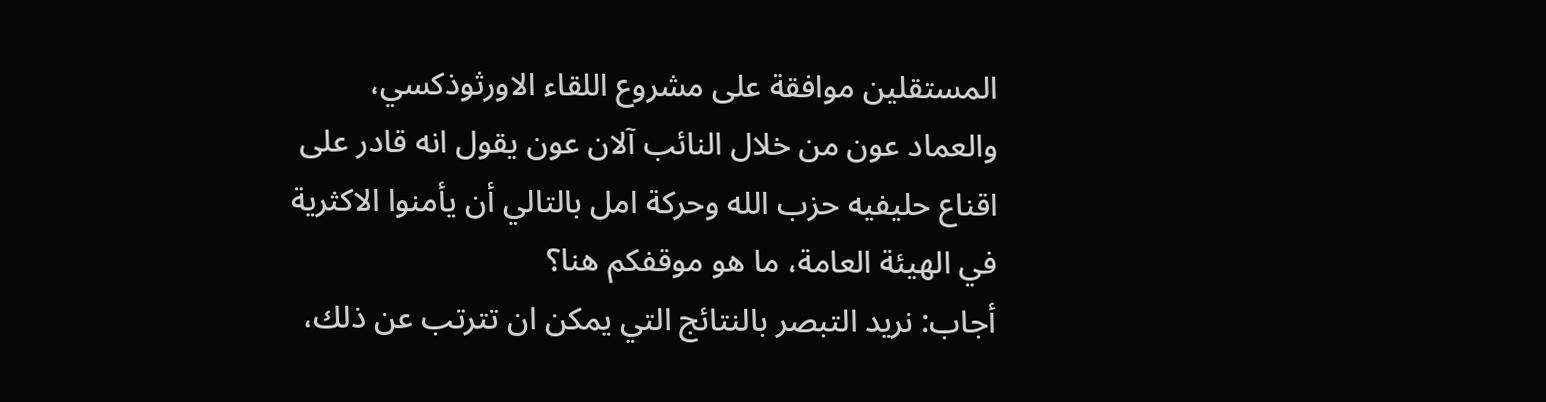المستقلين موافقة على مشروع اللقاء الاورثوذكسي، والعماد عون من خلال النائب آلان عون يقول انه قادر على اقناع حليفيه حزب الله وحركة امل بالتالي أن يأمنوا الاكثرية في الهيئة العامة، ما هو موقفكم هنا؟
أجاب: نريد التبصر بالنتائج التي يمكن ان تترتب عن ذلك،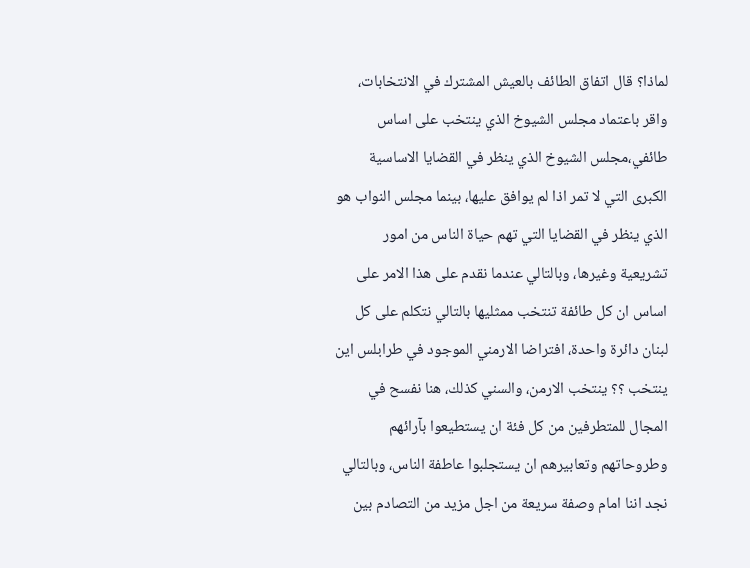لماذا؟ قال اتفاق الطائف بالعيش المشترك في الانتخابات، واقر باعتماد مجلس الشيوخ الذي ينتخب على اساس طائفي،مجلس الشيوخ الذي ينظر في القضايا الاساسية الكبرى التي لا تمر اذا لم يوافق عليها، بينما مجلس النواب هو الذي ينظر في القضايا التي تهم حياة الناس من امور تشريعية وغيرها، وبالتالي عندما نقدم على هذا الامر على اساس ان كل طائفة تنتخب ممثليها بالتالي نتكلم على كل لبنان دائرة واحدة، افتراضا الارمني الموجود في طرابلس اين ينتخب ؟؟ ينتخب الارمن، والسني كذلك، هنا نفسح في المجال للمتطرفين من كل فئة ان يستطيعوا بآرائهم وطروحاتهم وتعابيرهم ان يستجلبوا عاطفة الناس، وبالتالي نجد اننا امام وصفة سريعة من اجل مزيد من التصادم بين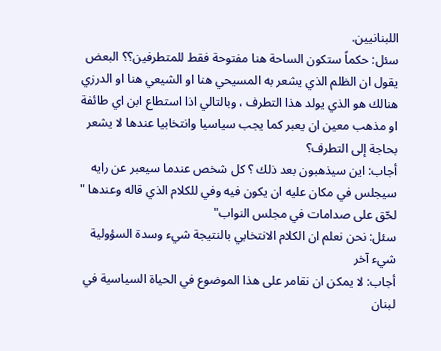اللبنانيين.
سئل: حكماً ستكون الساحة هنا مفتوحة فقط للمتطرفين؟؟ البعض يقول ان الظلم الذي يشعر به المسيحي هنا او الشيعي هنا او الدرزي هنالك هو الذي يولد هذا التطرف ، وبالتالي اذا استطاع ابن اي طائفة او مذهب معين ان يعبر كما يجب سياسيا وانتخابيا عندها لا يشعر بحاجة إلى التطرف؟
أجاب: اين سيذهبون بعد ذلك ؟ كل شخص عندما سيعبر عن رايه سيجلس في مكان عليه ان يكون فيه وفي للكلام الذي قاله وعندها " لحّق على صدامات في مجلس النواب"
سئل: نحن نعلم ان الكلام الانتخابي بالنتيجة شيء وسدة السؤولية شيء آخر
أجاب: لا يمكن ان نقامر على هذا الموضوع في الحياة السياسية في لبنان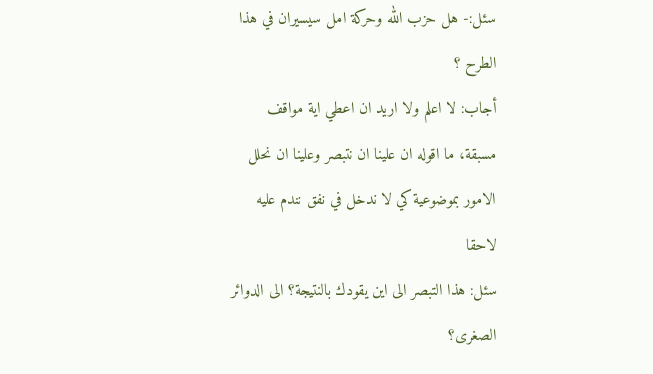سئل:- هل حزب الله وحركة امل سيسيران في هذا الطرح ؟
أجاب: لا اعلم ولا اريد ان اعطي اية مواقف مسبقة، ما اقوله ان علينا ان نتبصر وعلينا ان نحلل الامور بموضوعية كي لا ندخل في نفق نندم عليه لاحقا
سئل: هذا التبصر الى اين يقودك بالنتيجة؟ الى الدوائر الصغرى؟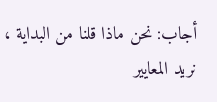أجاب: نحن ماذا قلنا من البداية ، نريد المعايير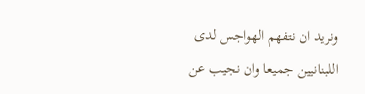ونريد ان نتفهم الهواجس لدى اللبنانيين جميعا وان نجيب عن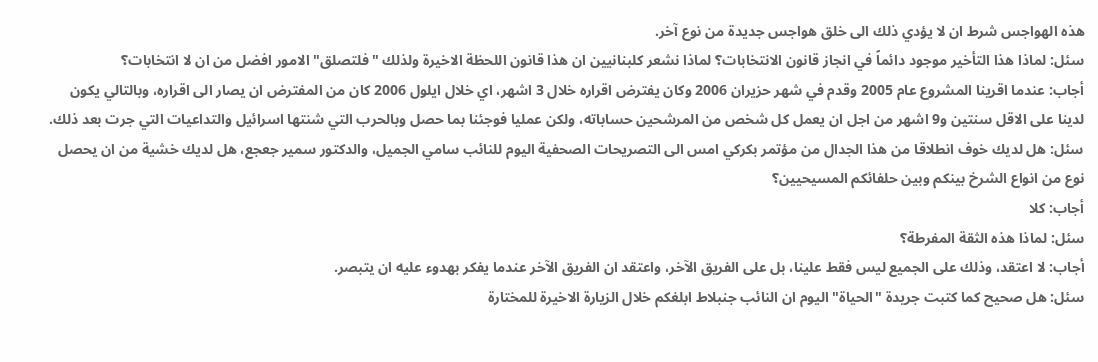هذه الهواجس شرط ان لا يؤدي ذلك الى خلق هواجس جديدة من نوع آخر.
سئل: لماذا هذا التأخير موجود دائماً في انجاز قانون الانتخابات؟ لماذا نشعر كلبنانيين ان هذا قانون اللحظة الاخيرة ولذلك "فلتصلق" الامور افضل من ان لا انتخابات؟
أجاب: عندما اقرينا المشروع عام 2005 وقدم في شهر حزيران 2006 وكان يفترض اقراره خلال 3 اشهر، اي خلال ايلول 2006 كان من المفترض ان يصار الى اقراره، وبالتالي يكون لدينا على الاقل سنتين و9 اشهر من اجل ان يعمل كل شخص من المرشحين حساباته، ولكن عمليا فوجئنا بما حصل وبالحرب التي شنتها اسرائيل والتداعيات التي جرت بعد ذلك.
سئل: هل لديك خوف انطلاقا من هذا الجدال من مؤتمر بكركي امس الى التصريحات الصحفية اليوم للنائب سامي الجميل، والدكتور سمير جعجع، هل لديك خشية من ان يحصل نوع من انواع الشرخ بينكم وبين حلفائكم المسيحيين؟
أجاب: كلا
سئل: لماذا هذه الثقة المفرطة؟
أجاب: لا اعتقد، وذلك على الجميع ليس فقط علينا، بل على الفريق الآخر، واعتقد ان الفريق الآخر عندما يفكر بهدوء عليه ان يتبصر.
سئل: هل صحيح كما كتبت جريدة "الحياة" اليوم ان النائب جنبلاط ابلغكم خلال الزيارة الاخيرة للمختارة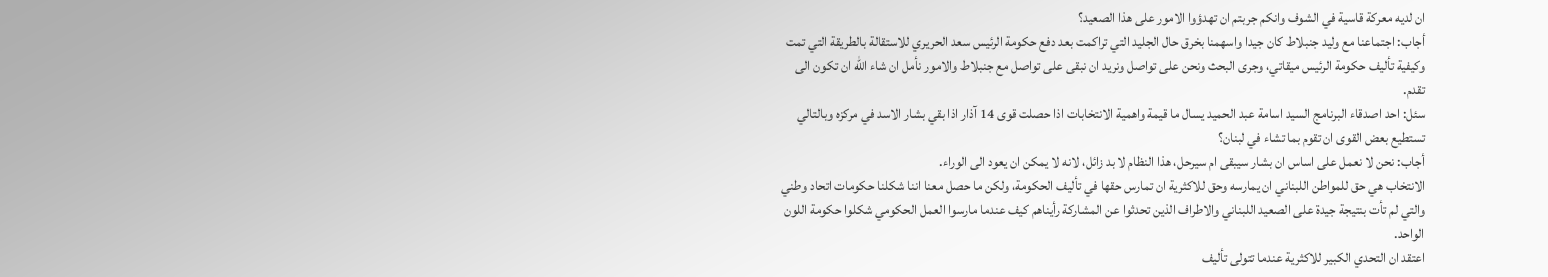ان لديه معركة قاسية في الشوف وانكم جربتم ان تهدؤوا الامور على هذا الصعيد؟
أجاب: اجتماعنا مع وليد جنبلاط كان جيدا واسهمنا بخرق حال الجليد التي تراكمت بعد دفع حكومة الرئيس سعد الحريري للاستقالة بالطريقة التي تمت وكيفية تأليف حكومة الرئيس ميقاتي، وجرى البحث ونحن على تواصل ونريد ان نبقى على تواصل مع جنبلاط والامور نأمل ان شاء الله ان تكون الى تقدم.
سئل: احد اصدقاء البرنامج السيد اسامة عبد الحميد يسال ما قيمة واهمية الانتخابات اذا حصلت قوى 14 آذار اذا بقي بشار الاسد في مركزه وبالتالي تستطيع بعض القوى ان تقوم بما تشاء في لبنان؟
أجاب: نحن لا نعمل على اساس ان بشار سيبقى ام سيرحل، هذا النظام لا بد زائل، لانه لا يمكن ان يعود الى الوراء.
الانتخاب هي حق للمواطن اللبناني ان يمارسه وحق للاكثرية ان تمارس حقها في تأليف الحكومة، ولكن ما حصل معنا اننا شكلنا حكومات اتحاد وطني والتي لم تأت بنتيجة جيدة على الصعيد اللبناني والاطراف الذين تحدثوا عن المشاركة رأيناهم كيف عندما مارسوا العمل الحكومي شكلوا حكومة اللون الواحد.
اعتقد ان التحدي الكبير للاكثرية عندما تتولى تأليف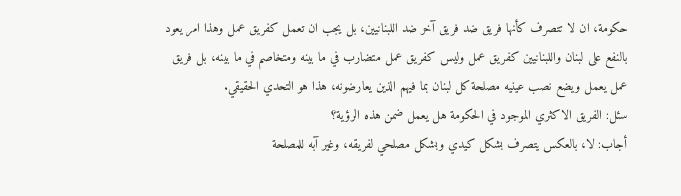حكومة، ان لا تتصرف كأنها فريق ضد فريق آخر ضد اللبنانيين، بل يجب ان تعمل كفريق عمل وهذا امر يعود بالنفع على لبنان واللبنانيين كفريق عمل وليس كفريق عمل متضارب في ما بينه ومتخاصم في ما بينه، بل فريق عمل يعمل ويضع نصب عينيه مصلحة كل لبنان بما فيهم الذين يعارضونه، هذا هو التحدي الحقيقي.
سئل: الفريق الاكثري الموجود في الحكومة هل يعمل ضمن هذه الرؤية؟
أجاب: لا، بالعكس يتصرف بشكل كيدي وبشكل مصلحي لفريقه، وغير آبه للمصلحة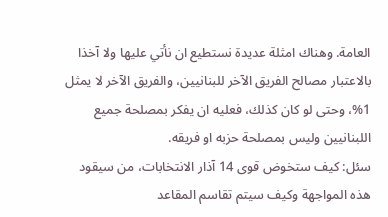العامة. وهناك امثلة عديدة نستطيع ان نأتي عليها ولا آخذا بالاعتبار مصالح الفريق الآخر للبنانيين، والفريق الآخر لا يمثل 1%، وحتى لو كان كذلك، فعليه ان يفكر بمصلحة جميع اللبنانيين وليس بمصلحة حزبه او فريقه.
سئل: كيف ستخوض قوى 14 آذار الانتخابات، من سيقود هذه المواجهة وكيف سيتم تقاسم المقاعد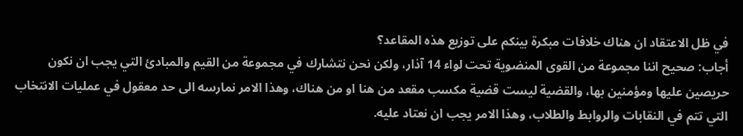في ظل الاعتقاد ان هناك خلافات مبكرة بينكم على توزيع هذه المقاعد؟
أجاب: صحيح اننا مجموعة من القوى المنضوية تحت لواء 14 آذار، ولكن نحن نتشارك في مجموعة من القيم والمبادئ التي يجب ان نكون حريصين عليها ومؤمنين بها، والقضية ليست قضية مكسب مقعد من هنا او من هناك، وهذا الامر نمارسه الى حد معقول في عمليات الانتخاب التي تتم في النقابات والروابط والطلاب، وهذا الامر يجب ان نعتاد عليه.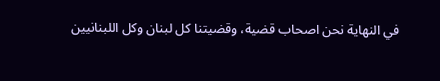في النهاية نحن اصحاب قضية، وقضيتنا كل لبنان وكل اللبنانيين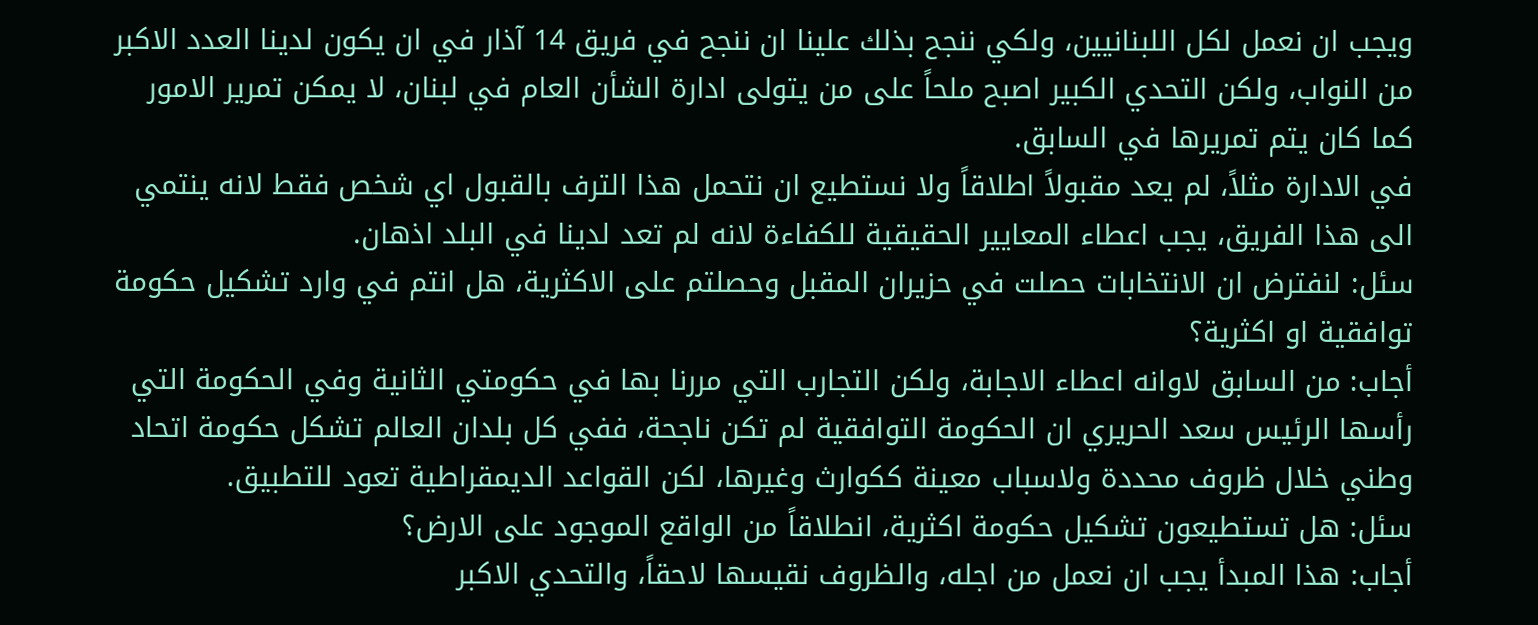ويجب ان نعمل لكل اللبنانيين، ولكي ننجح بذلك علينا ان ننجح في فريق 14 آذار في ان يكون لدينا العدد الاكبر من النواب، ولكن التحدي الكبير اصبح ملحاً على من يتولى ادارة الشأن العام في لبنان، لا يمكن تمرير الامور كما كان يتم تمريرها في السابق.
في الادارة مثلاً، لم يعد مقبولاً اطلاقاً ولا نستطيع ان نتحمل هذا الترف بالقبول اي شخص فقط لانه ينتمي الى هذا الفريق، يجب اعطاء المعايير الحقيقية للكفاءة لانه لم تعد لدينا في البلد اذهان.
سئل: لنفترض ان الانتخابات حصلت في حزيران المقبل وحصلتم على الاكثرية، هل انتم في وارد تشكيل حكومة توافقية او اكثرية؟
أجاب: من السابق لاوانه اعطاء الاجابة، ولكن التجارب التي مررنا بها في حكومتي الثانية وفي الحكومة التي رأسها الرئيس سعد الحريري ان الحكومة التوافقية لم تكن ناجحة، ففي كل بلدان العالم تشكل حكومة اتحاد وطني خلال ظروف محددة ولاسباب معينة ككوارث وغيرها، لكن القواعد الديمقراطية تعود للتطبيق.
سئل: هل تستطيعون تشكيل حكومة اكثرية، انطلاقاً من الواقع الموجود على الارض؟
أجاب: هذا المبدأ يجب ان نعمل من اجله، والظروف نقيسها لاحقاً، والتحدي الاكبر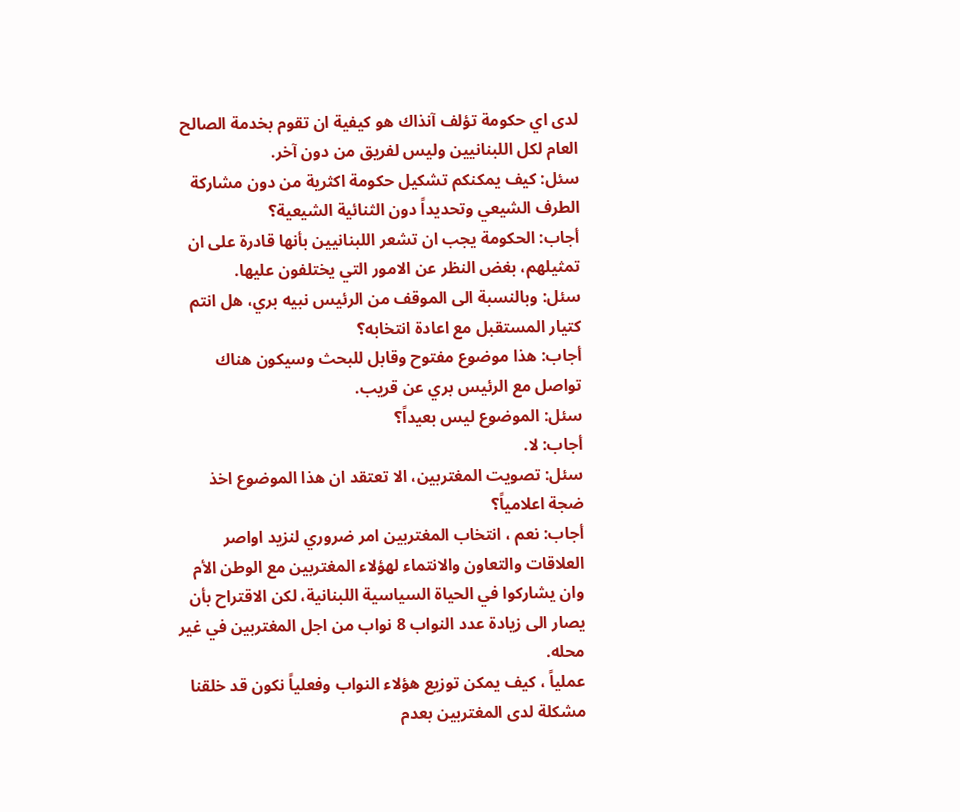لدى اي حكومة تؤلف آنذاك هو كيفية ان تقوم بخدمة الصالح العام لكل اللبنانيين وليس لفريق من دون آخر.
سئل: كيف يمكنكم تشكيل حكومة اكثرية من دون مشاركة الطرف الشيعي وتحديداً دون الثنائية الشيعية؟
أجاب: الحكومة يجب ان تشعر اللبنانيين بأنها قادرة على ان تمثيلهم، بغض النظر عن الامور التي يختلفون عليها.
سئل: وبالنسبة الى الموقف من الرئيس نبيه بري، هل انتم كتيار المستقبل مع اعادة انتخابه؟
أجاب: هذا موضوع مفتوح وقابل للبحث وسيكون هناك تواصل مع الرئيس بري عن قريب.
سئل: الموضوع ليس بعيداً؟
أجاب: لا.
سئل: تصويت المغتربين، الا تعتقد ان هذا الموضوع اخذ ضجة اعلامياً؟
أجاب: نعم ، انتخاب المغتربين امر ضروري لنزيد اواصر العلاقات والتعاون والانتماء لهؤلاء المغتربين مع الوطن الأم وان يشاركوا في الحياة السياسية اللبنانية، لكن الاقتراح بأن يصار الى زيادة عدد النواب 8 نواب من اجل المغتربين في غير محله.
عملياً ، كيف يمكن توزيع هؤلاء النواب وفعلياً نكون قد خلقنا مشكلة لدى المغتربين بعدم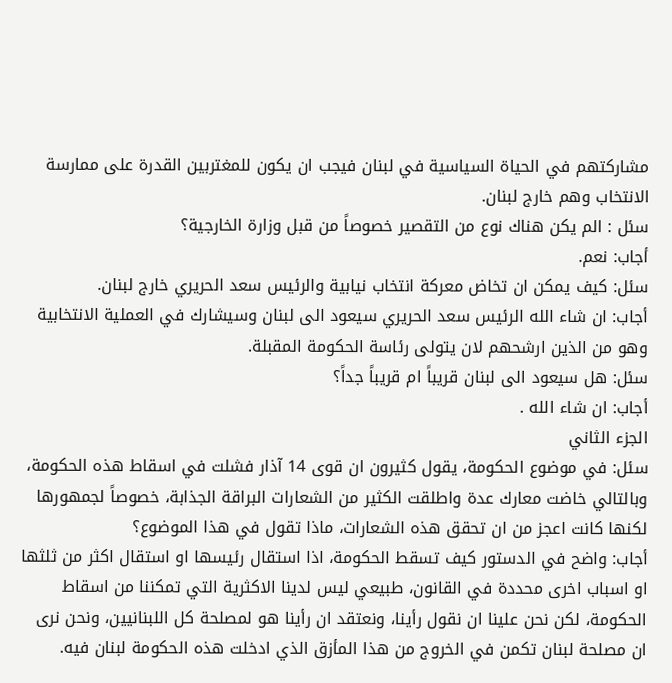مشاركتهم في الحياة السياسية في لبنان فيجب ان يكون للمغتربين القدرة على ممارسة الانتخاب وهم خارج لبنان.
سئل : الم يكن هناك نوع من التقصير خصوصاً من قبل وزارة الخارجية؟
أجاب: نعم.
سئل: كيف يمكن ان تخاض معركة انتخاب نيابية والرئيس سعد الحريري خارج لبنان.
أجاب: ان شاء الله الرئيس سعد الحريري سيعود الى لبنان وسيشارك في العملية الانتخابية وهو من الذين ارشحهم لان يتولى رئاسة الحكومة المقبلة.
سئل: هل سيعود الى لبنان قريباً ام قريباً جداً؟
أجاب: ان شاء الله .
الجزء الثاني
سئل: في موضوع الحكومة، يقول كثيرون ان قوى 14 آذار فشلت في اسقاط هذه الحكومة، وبالتالي خاضت معارك عدة واطلقت الكثير من الشعارات البراقة الجذابة، خصوصاً لجمهورها لكنها كانت اعجز من ان تحقق هذه الشعارات، ماذا تقول في هذا الموضوع؟
أجاب: واضح في الدستور كيف تسقط الحكومة، اذا استقال رئيسها او استقال اكثر من ثلثها او اسباب اخرى محددة في القانون، طبيعي ليس لدينا الاكثرية التي تمكننا من اسقاط الحكومة، لكن نحن علينا ان نقول رأينا، ونعتقد ان رأينا هو لمصلحة كل اللبنانيين، ونحن نرى ان مصلحة لبنان تكمن في الخروج من هذا المأزق الذي ادخلت هذه الحكومة لبنان فيه.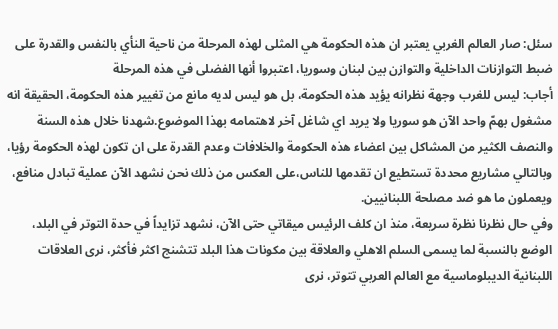سئل: صار العالم الغربي يعتبر ان هذه الحكومة هي المثلى لهذه المرحلة من ناحية النأي بالنفس والقدرة على ضبط التوازنات الداخلية والتوازن بين لبنان وسوريا، اعتبروا أنها الفضلى في هذه المرحلة
أجاب: ليس للغرب وجهة نظرانه يؤيد هذه الحكومة، بل هو ليس لديه مانع من تغيير هذه الحكومة، الحقيقة انه مشغول بهمّ واحد الآن هو سوريا ولا يريد اي شاغل آخر لاهتمامه بهذا الموضوع.شهدنا خلال هذه السنة والنصف الكثير من المشاكل بين اعضاء هذه الحكومة والخلافات وعدم القدرة على ان تكون لهذه الحكومة رؤيا، وبالتالي مشاريع محددة تستطيع ان تقدمها للناس،على العكس من ذلك نحن نشهد الآن عملية تبادل منافع، ويعملون ما هو ضد مصلحة اللبنانيين.
وفي حال نظرنا نظرة سريعة، منذ ان كلف الرئيس ميقاتي حتى الآن، نشهد تزايداً في حدة التوتر في البلد، الوضع بالنسبة لما يسمى السلم الاهلي والعلاقة بين مكونات هذا البلد تتشنج اكثر فأكثر، نرى العلاقات اللبنانية الديبلوماسية مع العالم العربي تتوتر، نرى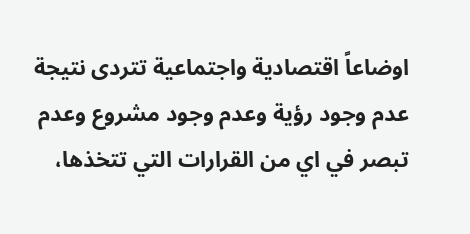اوضاعاً اقتصادية واجتماعية تتردى نتيجة عدم وجود رؤية وعدم وجود مشروع وعدم تبصر في اي من القرارات التي تتخذها،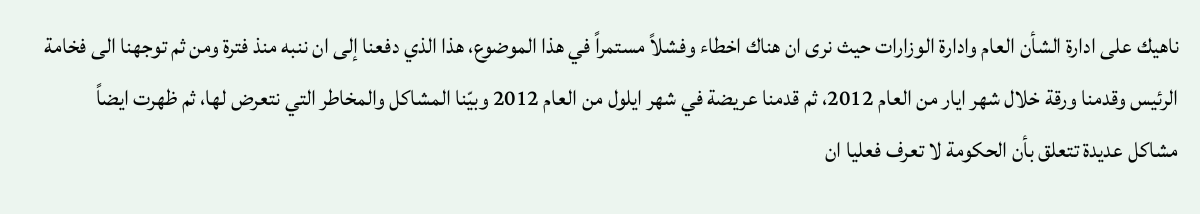ناهيك على ادارة الشأن العام وادارة الوزارات حيث نرى ان هناك اخطاء وفشلاً مستمراً في هذا الموضوع، هذا الذي دفعنا إلى ان ننبه منذ فترة ومن ثم توجهنا الى فخامة الرئيس وقدمنا ورقة خلال شهر ايار من العام 2012، ثم قدمنا عريضة في شهر ايلول من العام 2012 وبيّنا المشاكل والمخاطر التي نتعرض لها، ثم ظهرت ايضاً مشاكل عديدة تتعلق بأن الحكومة لا تعرف فعليا ان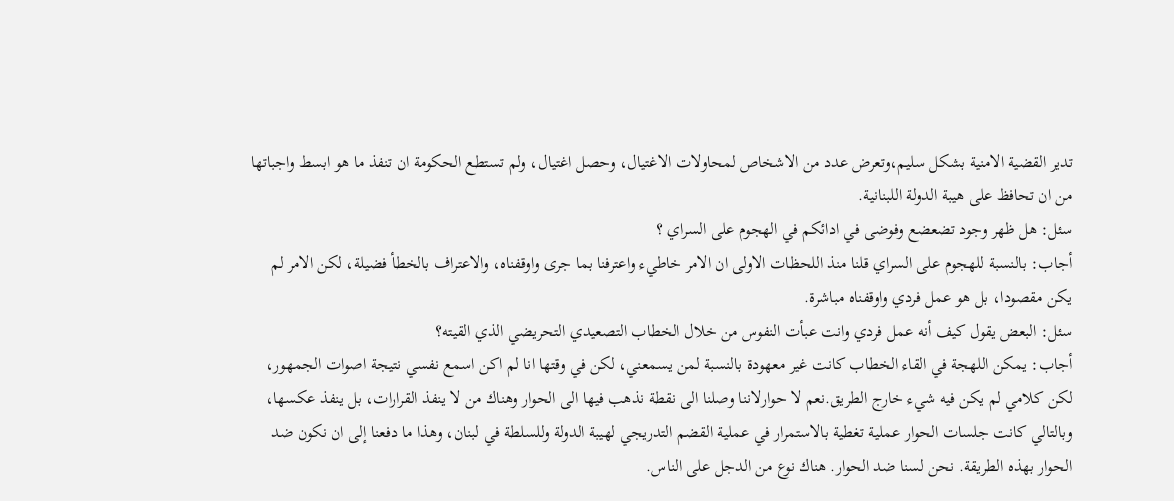تدير القضية الامنية بشكل سليم،وتعرض عدد من الاشخاص لمحاولات الاغتيال، وحصل اغتيال، ولم تستطع الحكومة ان تنفذ ما هو ابسط واجباتها من ان تحافظ على هيبة الدولة اللبنانية.
سئل: هل ظهر وجود تضعضع وفوضى في ادائكم في الهجوم على السراي ؟
أجاب: بالنسبة للهجوم على السراي قلنا منذ اللحظات الاولى ان الامر خاطيء واعترفنا بما جرى واوقفناه، والاعتراف بالخطأ فضيلة، لكن الامر لم يكن مقصودا، بل هو عمل فردي واوقفناه مباشرة.
سئل: البعض يقول كيف أنه عمل فردي وانت عبأت النفوس من خلال الخطاب التصعيدي التحريضي الذي القيته؟
أجاب: يمكن اللهجة في القاء الخطاب كانت غير معهودة بالنسبة لمن يسمعني، لكن في وقتها انا لم اكن اسمع نفسي نتيجة اصوات الجمهور، لكن كلامي لم يكن فيه شيء خارج الطريق.نعم لا حوارلاننا وصلنا الى نقطة نذهب فيها الى الحوار وهناك من لا ينفذ القرارات، بل ينفذ عكسها، وبالتالي كانت جلسات الحوار عملية تغطية بالاستمرار في عملية القضم التدريجي لهيبة الدولة وللسلطة في لبنان، وهذا ما دفعنا إلى ان نكون ضد الحوار بهذه الطريقة. نحن لسنا ضد الحوار. هناك نوع من الدجل على الناس.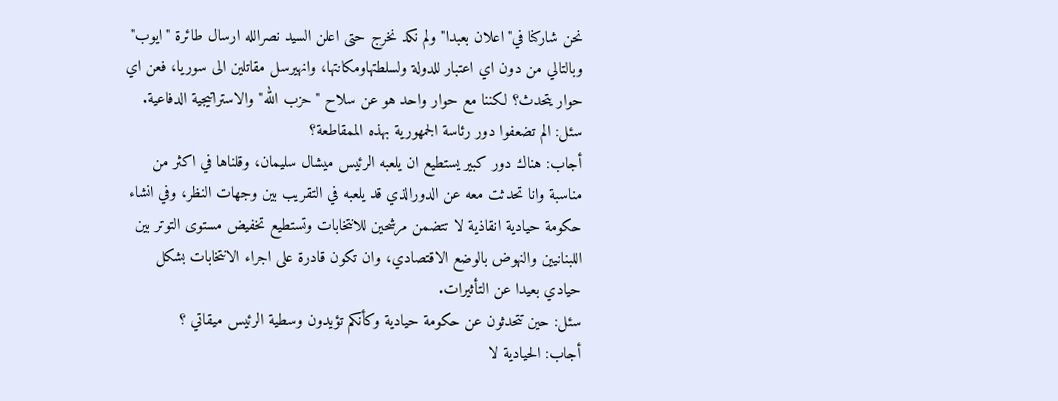نحن شاركنا في"اعلان بعبدا" ولم نكد نخرج حتى اعلن السيد نصرالله ارسال طائرة "ايوب" وبالتالي من دون اي اعتبار للدولة ولسلطتهاومكانتها، وانهيرسل مقاتلين الى سوريا، فعن اي حوار يتحدث؟ لكننا مع حوار واحد هو عن سلاح "حزب الله" والاستراتيجية الدفاعية.
سئل: الم تضعفوا دور رئاسة الجمهورية بهذه الممقاطعة؟
أجاب: هناك دور كبير يستطيع ان يلعبه الرئيس ميشال سليمان، وقلناها في اكثر من مناسبة وانا تحدثت معه عن الدورالذي قد يلعبه في التقريب بين وجهات النظر، وفي انشاء حكومة حيادية انقاذية لا تتضمن مرشحين للانتخابات وتستطيع تخفيض مستوى التوتر بين اللبنانيين والنهوض بالوضع الاقتصادي، وان تكون قادرة على اجراء الانتخابات بشكل حيادي بعيدا عن التأثيرات.
سئل: حين تتحدثون عن حكومة حيادية وكأنكم تؤيدون وسطية الرئيس ميقاتي ؟
أجاب: الحيادية لا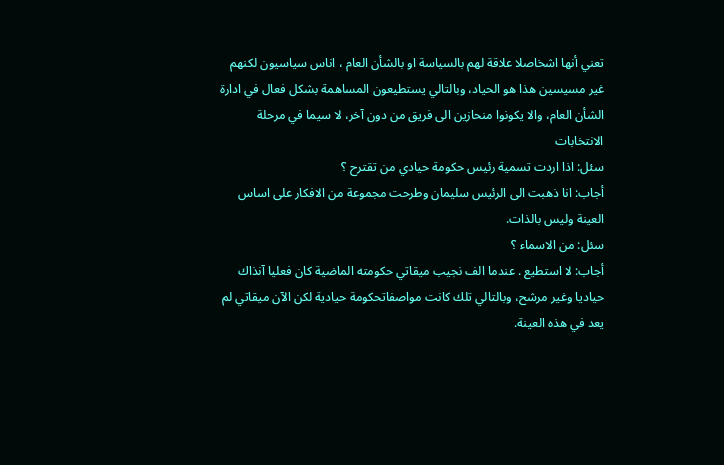تعني أنها اشخاصلا علاقة لهم بالسياسة او بالشأن العام ، اناس سياسيون لكنهم غير مسيسين هذا هو الحياد، وبالتالي يستطيعون المساهمة بشكل فعال في ادارة الشأن العام، والا يكونوا منحازين الى فريق من دون آخر، لا سيما في مرحلة الانتخابات
سئل: اذا اردت تسمية رئيس حكومة حيادي من تقترح ؟
أجاب: انا ذهبت الى الرئيس سليمان وطرحت مجموعة من الافكار على اساس العينة وليس بالذات.
سئل: من الاسماء ؟
أجاب: لا استطيع . عندما الف نجيب ميقاتي حكومته الماضية كان فعليا آنذاك حياديا وغير مرشح، وبالتالي تلك كانت مواصفاتحكومة حيادية لكن الآن ميقاتي لم يعد في هذه العينة.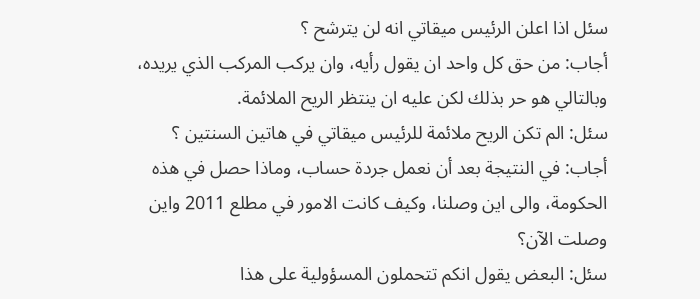سئل اذا اعلن الرئيس ميقاتي انه لن يترشح ؟
أجاب: من حق كل واحد ان يقول رأيه، وان يركب المركب الذي يريده، وبالتالي هو حر بذلك لكن عليه ان ينتظر الريح الملائمة.
سئل: الم تكن الريح ملائمة للرئيس ميقاتي في هاتين السنتين ؟
أجاب: في النتيجة بعد أن نعمل جردة حساب، وماذا حصل في هذه الحكومة، والى اين وصلنا، وكيف كانت الامور في مطلع 2011 واين وصلت الآن؟
سئل: البعض يقول انكم تتحملون المسؤولية على هذا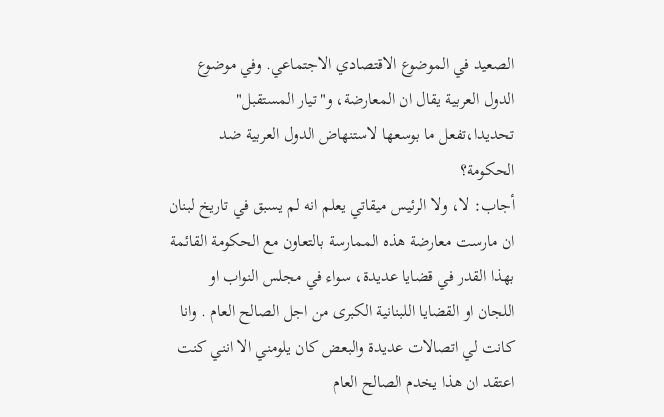الصعيد في الموضوع الاقتصادي الاجتماعي. وفي موضوع الدول العربية يقال ان المعارضة، و"تيار المستقبل" تحديدا،تفعل ما بوسعها لاستنهاض الدول العربية ضد الحكومة؟
أجاب: لا، ولا الرئيس ميقاتي يعلم انه لم يسبق في تاريخ لبنان ان مارست معارضة هذه الممارسة بالتعاون مع الحكومة القائمة بهذا القدر في قضايا عديدة، سواء في مجلس النواب او اللجان او القضايا اللبنانية الكبرى من اجل الصالح العام . وانا كانت لي اتصالات عديدة والبعض كان يلومني الا انني كنت اعتقد ان هذا يخدم الصالح العام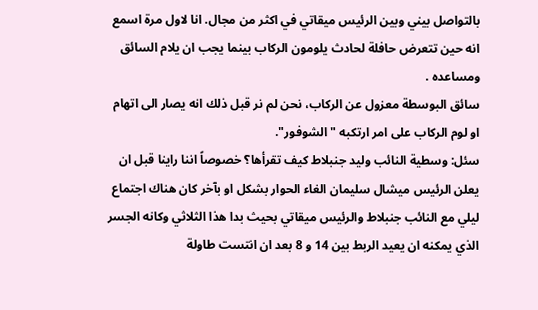بالتواصل بيني وبين الرئيس ميقاتي في اكثر من مجال. انا لاول مرة اسمع انه حين تتعرض حافلة لحادث يلومون الركاب بينما يجب ان يلام السائق ومساعده .
سائق البوسطة معزول عن الركاب، نحن لم نر قبل ذلك انه يصار الى اتهام او لوم الركاب على امر ارتكبه " الشوفور".
سئل: وسطية النائب وليد جنبلاط كيف تقرأها؟ خصوصاً اننا راينا قبل ان يعلن الرئيس ميشال سليمان الغاء الحوار بشكل او بآخر كان هناك اجتماع ليلي مع النائب جنبلاط والرئيس ميقاتي بحيث بدا هذا الثلاثي وكانه الجسر الذي يمكنه ان يعيد الربط بين 14 و 8 بعد ان انتست طاولة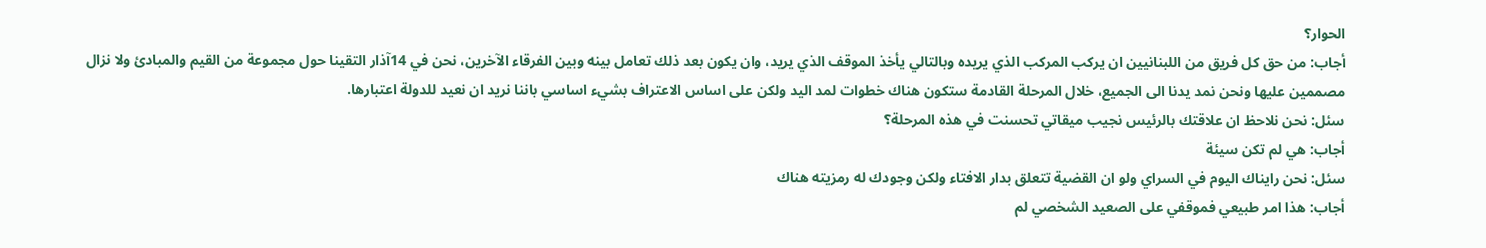الحوار؟
أجاب: من حق كل فريق من اللبنانيين ان يركب المركب الذي يريده وبالتالي يأخذ الموقف الذي يريد، وان يكون بعد ذلك تعامل بينه وبين الفرقاء الآخرين، نحن في 14آذار التقينا حول مجموعة من القيم والمبادئ ولا نزال مصممين عليها ونحن نمد يدنا الى الجميع، خلال المرحلة القادمة ستكون هناك خطوات لمد اليد ولكن على اساس الاعتراف بشيء اساسي باننا نريد ان نعيد للدولة اعتبارها.
سئل: نحن نلاحظ ان علاقتك بالرئيس نجيب ميقاتي تحسنت في هذه المرحلة؟
أجاب: هي لم تكن سيئة
سئل: نحن رايناك اليوم في السراي ولو ان القضية تتعلق بدار الافتاء ولكن وجودك له رمزيته هناك
أجاب: هذا امر طبيعي فموقفي على الصعيد الشخصي لم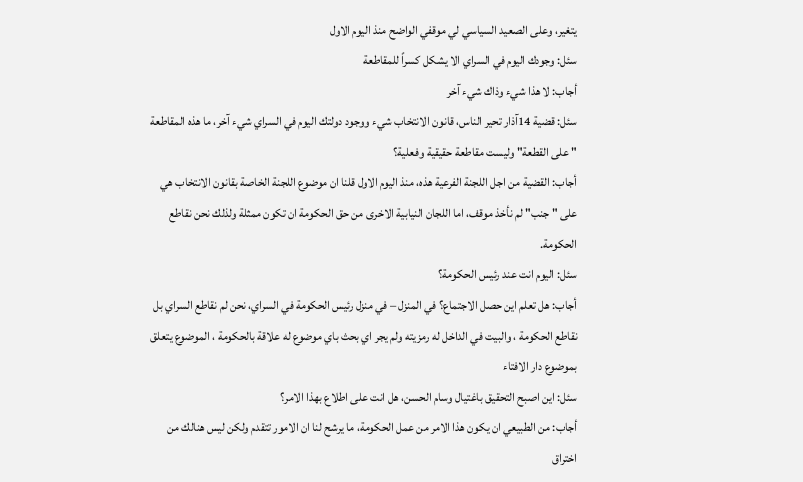يتغير، وعلى الصعيد السياسي لي موقفي الواضح منذ اليوم الاول
سئل: وجودك اليوم في السراي الا يشكل كسراً للمقاطعة
أجاب: لا هذا شيء وذاك شيء آخر
سئل: قضية 14آذار تحير الناس، قانون الانتخاب شيء ووجود دولتك اليوم في السراي شيء آخر، ما هذه المقاطعة " على القطعة" وليست مقاطعة حقيقية وفعلية؟
أجاب: القضية من اجل اللجنة الفرعية هذه، منذ اليوم الاول قلنا ان موضوع اللجنة الخاصة بقانون الانتخاب هي على " جنب" لم نأخذ موقف، اما اللجان النيابية الاخرى من حق الحكومة ان تكون ممثلة ولذلك نحن نقاطع الحكومة.
سئل: اليوم انت عند رئيس الحكومة؟
أجاب: هل تعلم اين حصل الاجتماع؟ في المنزل – في منزل رئيس الحكومة في السراي، نحن لم نقاطع السراي بل نقاطع الحكومة ، والبيت في الداخل له رمزيته ولم يجر اي بحث باي موضوع له علاقة بالحكومة ، الموضوع يتعلق بموضوع دار الافتاء
سئل: اين اصبح التحقيق باغتيال وسام الحسن، هل انت على اطلاع بهذا الامر؟
أجاب: من الطبيعي ان يكون هذا الامر من عمل الحكومة، ما يرشح لنا ان الامور تتقدم ولكن ليس هنالك من اختراق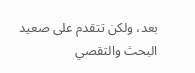بعد، ولكن تتقدم على صعيد البحث والتقصي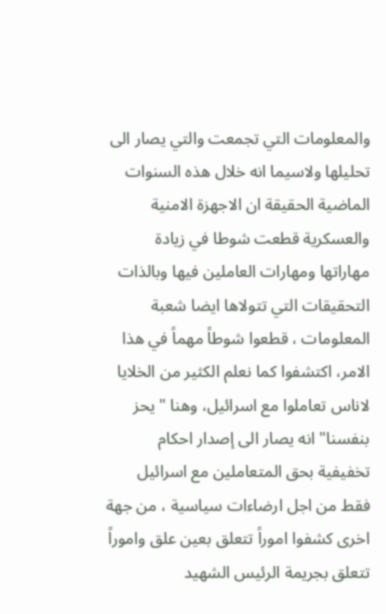والمعلومات التي تجمعت والتي يصار الى تحليلها ولاسيما انه خلال هذه السنوات الماضية الحقيقة ان الاجهزة الامنية والعسكرية قطعت شوطا في زيادة مهاراتها ومهارات العاملين فيها وبالذات التحقيقات التي تتولاها ايضا شعبة المعلومات ، قطعوا شوطاً مهماً في هذا الامر، اكتشفوا كما نعلم الكثير من الخلايا لاناس تعاملوا مع اسرائيل، وهنا "يحز بنفسنا" انه يصار الى إصدار احكام تخفيفية بحق المتعاملين مع اسرائيل فقط من اجل ارضاءات سياسية ، من جهة اخرى كشفوا اموراً تتعلق بعين علق واموراً تتعلق بجريمة الرئيس الشهيد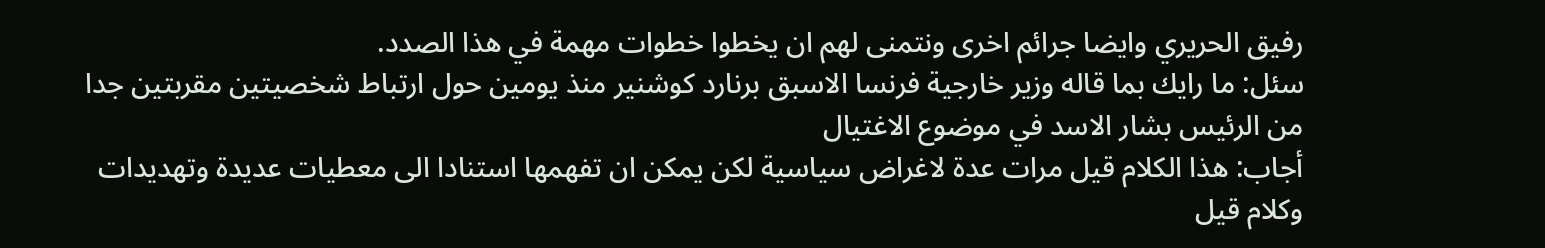رفيق الحريري وايضا جرائم اخرى ونتمنى لهم ان يخطوا خطوات مهمة في هذا الصدد.
سئل: ما رايك بما قاله وزير خارجية فرنسا الاسبق برنارد كوشنير منذ يومين حول ارتباط شخصيتين مقربتين جدا من الرئيس بشار الاسد في موضوع الاغتيال
أجاب: هذا الكلام قيل مرات عدة لاغراض سياسية لكن يمكن ان تفهمها استنادا الى معطيات عديدة وتهديدات وكلام قيل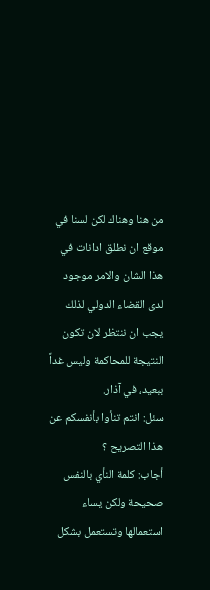من هنا وهناك لكن لسنا في موقع ان نطلق ادانات في هذا الشان والامر موجود لدى القضاء الدولي لذلك يجب ان ننتظر لان تكون النتيجة للمحاكمة وليس غداً ببعيد، في آذار.
سئل: انتم تنأوا بأنفسكم عن هذا التصريح ؟
أجاب: كلمة النأي بالنفس صحيحة ولكن يساء استعمالها وتستعمل بشكل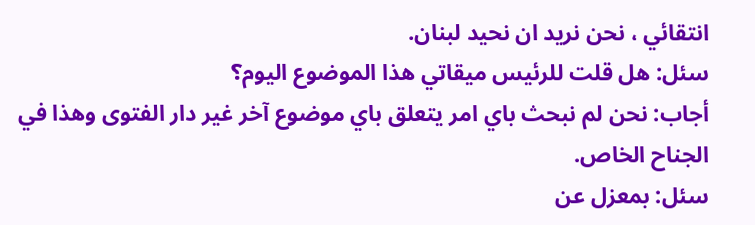انتقائي ، نحن نريد ان نحيد لبنان.
سئل: هل قلت للرئيس ميقاتي هذا الموضوع اليوم؟
أجاب: نحن لم نبحث باي امر يتعلق باي موضوع آخر غير دار الفتوى وهذا في الجناح الخاص.
سئل: بمعزل عن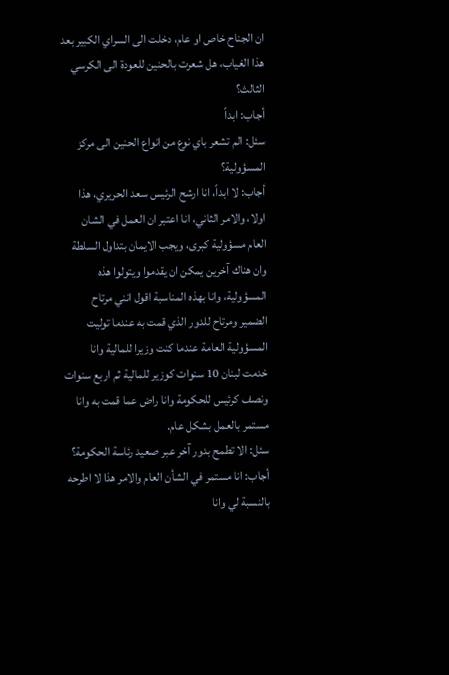ان الجناح خاص او عام، دخلت الى السراي الكبير بعد هذا الغياب، هل شعرت بالحنين للعودة الى الكرسي الثالث؟
أجاب: ابداً
سئل: الم تشعر باي نوع من انواع الحنين الى مركز المسؤولية؟
أجاب: لا ابداً، انا ارشح الرئيس سعد الحريري، هذا اولا، والامر الثاني، انا اعتبر ان العمل في الشان العام مسؤولية كبرى، ويجب الايمان بتداول السلطة وان هناك آخرين يمكن ان يقدموا ويتولوا هذه المسؤولية، وانا بهذه المناسبة اقول انني مرتاح الضمير ومرتاح للدور الذي قمت به عندما توليت المسؤولية العامة عندما كنت وزيرا للمالية وانا خدمت لبنان 10 سنوات كوزير للمالية ثم اربع سنوات ونصف كرئيس للحكومة وانا راض عما قمت به وانا مستمر بالعمل بشكل عام.
سئل: الا تطمح بدور آخر عبر صعيد رئاسة الحكومة؟
أجاب: انا مستمر في الشأن العام والامر هذا لا اطرحه بالنسبة لي وانا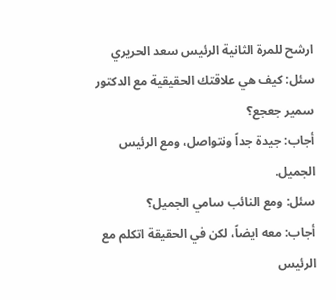ارشح للمرة الثانية الرئيس سعد الحريري
سئل: كيف هي علاقتك الحقيقية مع الدكتور سمير جعجع؟
أجاب: جيدة جداً ونتواصل، ومع الرئيس الجميل.
سئل: ومع النائب سامي الجميل؟
أجاب: معه ايضاً، لكن في الحقيقة اتكلم مع الرئيس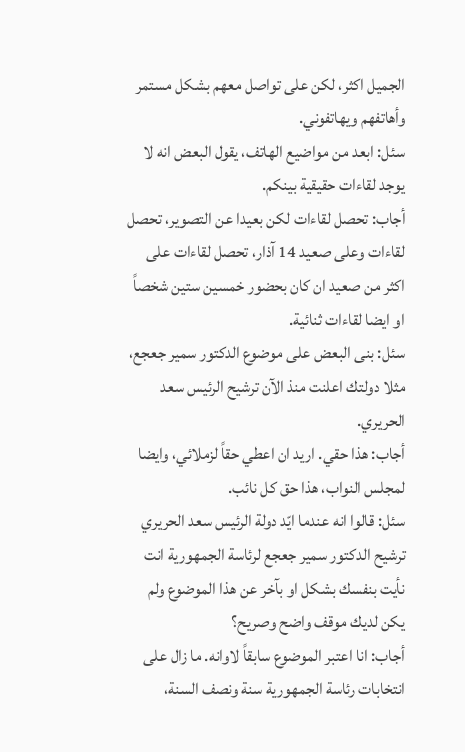الجميل اكثر، لكن على تواصل معهم بشكل مستمر وأهاتفهم ويهاتفوني.
سئل: ابعد من مواضيع الهاتف، يقول البعض انه لا يوجد لقاءات حقيقية بينكم.
أجاب: تحصل لقاءات لكن بعيدا عن التصوير، تحصل لقاءات وعلى صعيد 14 آذار، تحصل لقاءات على اكثر من صعيد ان كان بحضور خمسين ستين شخصاً او ايضا لقاءات ثنائية.
سئل: بنى البعض على موضوع الدكتور سمير جعجع، مثلا دولتك اعلنت منذ الآن ترشيح الرئيس سعد الحريري.
أجاب: هذا حقي. اريد ان اعطي حقاً لزملائي، وايضا لمجلس النواب، هذا حق كل نائب.
سئل: قالوا انه عندما ايّد دولة الرئيس سعد الحريري ترشيح الدكتور سمير جعجع لرئاسة الجمهورية انت نأيت بنفسك بشكل او بآخر عن هذا الموضوع ولم يكن لديك موقف واضح وصريح؟
أجاب: انا اعتبر الموضوع سابقاً لاوانه. ما زال على انتخابات رئاسة الجمهورية سنة ونصف السنة،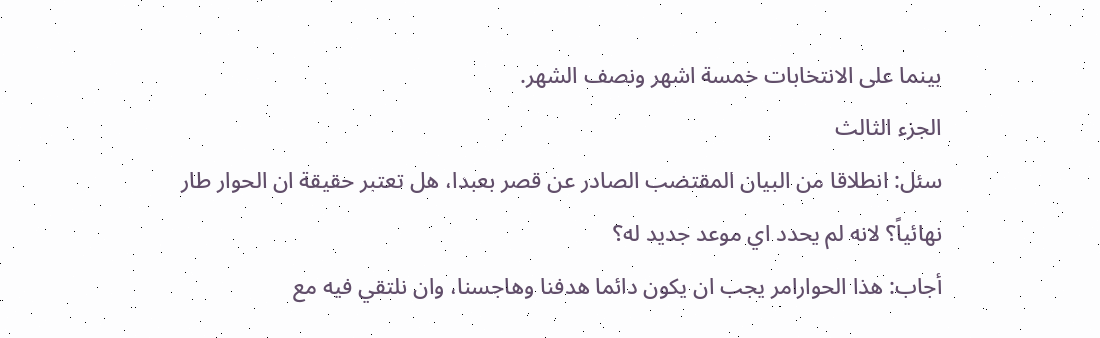بينما على الانتخابات خمسة اشهر ونصف الشهر.
الجزء الثالث
سئل: انطلاقا من البيان المقتضب الصادر عن قصر بعبدا، هل تعتبر حقيقة ان الحوار طار نهائياً؟ لانه لم يحدد اي موعد جديد له؟
أجاب: هذا الحوارامر يجب ان يكون دائما هدفنا وهاجسنا، وان نلتقي فيه مع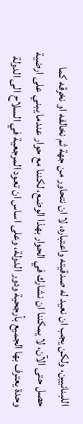اللبنانيين، ولكن يجب ان نعيد له صدقيته واعتباره، لا ان نتحاور من جهة ثم نخالفه او نخرقه كما حصل حتى الآن، لا يمكننا ان نشارك في الحوار بهذا الوضع، لكننا مع حوار عندما يبني على ارضية وحدة يعترف بها الجميع بأرجحية ودور الدولة، وعلى اساس ان تعود المرجعية في السلاح الى الدولة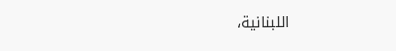اللبنانية،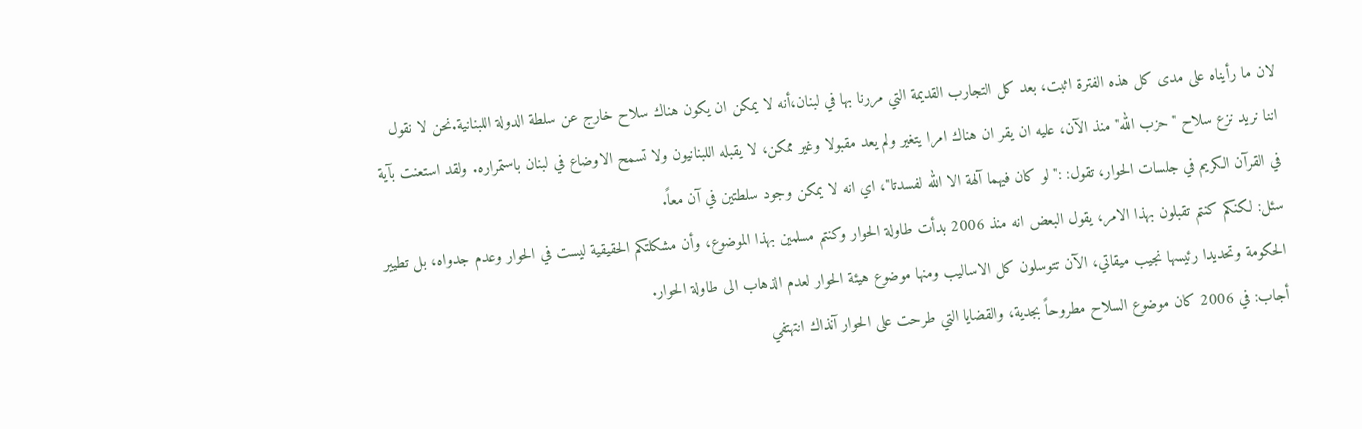لان ما رأيناه على مدى كل هذه الفترة اثبت، بعد كل التجارب القديمة التي مررنا بها في لبنان،أنه لا يمكن ان يكون هناك سلاح خارج عن سلطة الدولة اللبنانية.نحن لا نقول اننا نريد نزع سلاح "حزب الله" منذ الآن، عليه ان يقر ان هناك امرا يتغير ولم يعد مقبولا وغير ممكن، لا يقبله اللبنانيون ولا تسمح الاوضاع في لبنان باستمراره. ولقد استعنت بآية في القرآن الكريم في جلسات الحوار، تقول: :" لو كان فيهما آلهة الا الله لفسدتا"، اي انه لا يمكن وجود سلطتين في آن معاً.
سئل: لكنكم كنتم تقبلون بهذا الامر، يقول البعض انه منذ 2006 بدأت طاولة الحوار وكنتم مسلمين بهذا الموضوع، وأن مشكلتكم الحقيقية ليست في الحوار وعدم جدواه، بل تطيير الحكومة وتحديدا رئيسها نجيب ميقاتي، الآن تتوسلون كل الاساليب ومنها موضوع هيئة الحوار لعدم الذهاب الى طاولة الحوار.
أجاب: في 2006 كان موضوع السلاح مطروحاً بجدية، والقضايا التي طرحت على الحوار آنذاك انتهتفي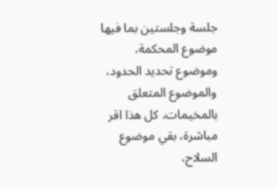جلسة وجلستين بما فيها موضوع المحكمة، وموضوع تحديد الحدود، والموضوع المتعلق بالمخيمات، كل هذا اقر مباشرة، بقي موضوع السلاح،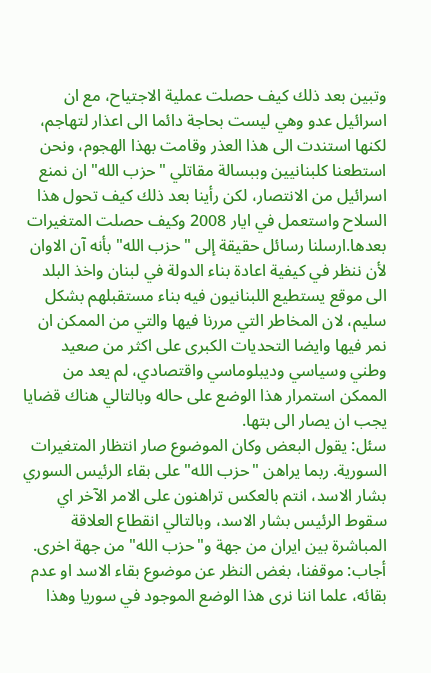وتبين بعد ذلك كيف حصلت عملية الاجتياح، مع ان اسرائيل عدو وهي ليست بحاجة دائما الى اعذار لتهاجم، لكنها استندت الى هذا العذر وقامت بهذا الهجوم، ونحن استطعنا كلبنانيين وببسالة مقاتلي "حزب الله" ان نمنع اسرائيل من الانتصار، لكن رأينا بعد ذلك كيف تحول هذا السلاح واستعمل في ايار 2008 وكيف حصلت المتغيرات بعدها.ارسلنا رسائل حقيقة إلى "حزب الله" بأنه آن الاوان لأن ننظر في كيفية اعادة بناء الدولة في لبنان واخذ البلد الى موقع يستطيع اللبنانيون فيه بناء مستقبلهم بشكل سليم، لان المخاطر التي مررنا فيها والتي من الممكن ان نمر فيها وايضا التحديات الكبرى على اكثر من صعيد وطني وسياسي وديبلوماسي واقتصادي، لم يعد من الممكن استمرار هذا الوضع على حاله وبالتالي هناك قضايا يجب ان يصار الى بتها.
سئل: يقول البعض وكان الموضوع صار انتظار المتغيرات السورية. ربما يراهن "حزب الله" على بقاء الرئيس السوري بشار الاسد، انتم بالعكس تراهنون على الامر الآخر اي سقوط الرئيس بشار الاسد، وبالتالي انقطاع العلاقة المباشرة بين ايران من جهة و"حزب الله" من جهة اخرى.
أجاب: موقفنا، بغض النظر عن موضوع بقاء الاسد او عدم بقائه، علما اننا نرى هذا الوضع الموجود في سوريا وهذا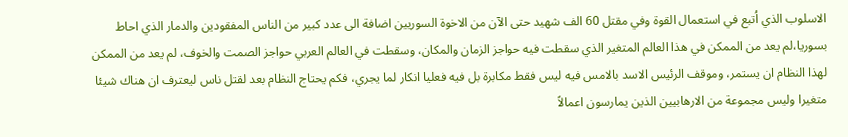الاسلوب الذي اُتبع في استعمال القوة وفي مقتل 60 الف شهيد حتى الآن من الاخوة السوريين اضافة الى عدد كبير من الناس المفقودين والدمار الذي احاط بسوريا،لم يعد من الممكن في هذا العالم المتغير الذي سقطت فيه حواجز الزمان والمكان، وسقطت في العالم العربي حواجز الصمت والخوف، لم يعد من الممكن لهذا النظام ان يستمر، وموقف الرئيس الاسد بالامس فيه ليس فقط مكابرة بل فيه فعليا انكار لما يجري، فكم يحتاج النظام بعد لقتل ناس ليعترف ان هناك شيئا متغيرا وليس مجموعة من الارهابيين الذين يمارسون اعمالاً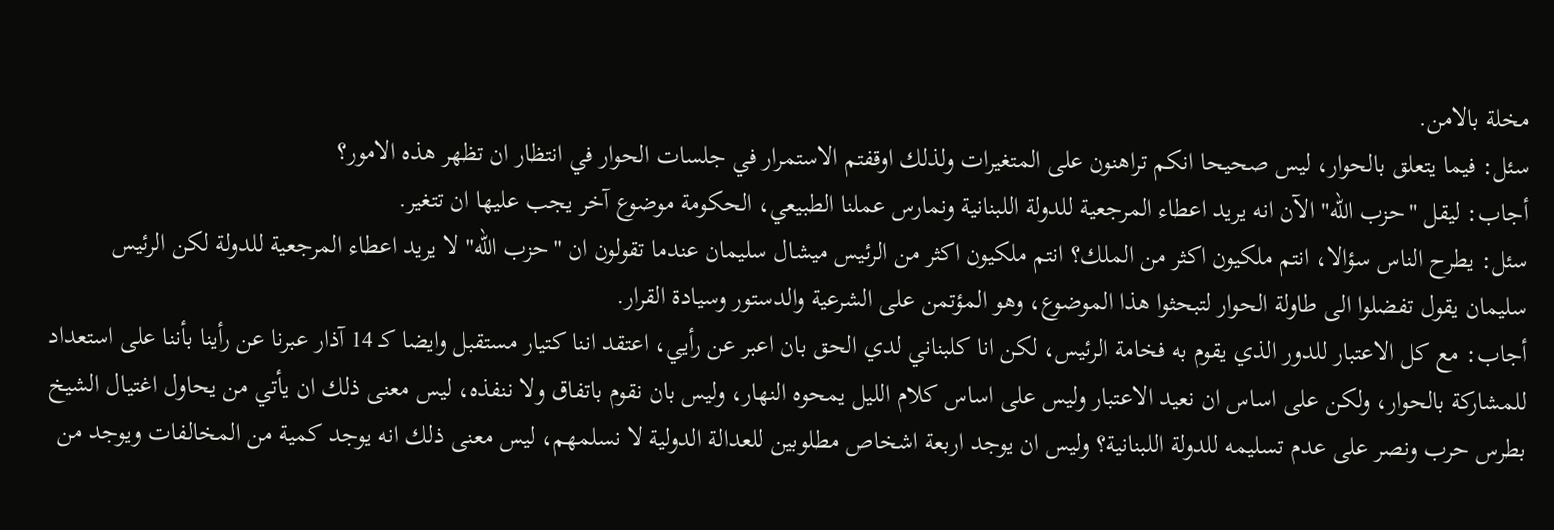مخلة بالامن.
سئل: فيما يتعلق بالحوار، ليس صحيحا انكم تراهنون على المتغيرات ولذلك اوقفتم الاستمرار في جلسات الحوار في انتظار ان تظهر هذه الامور؟
أجاب: ليقل "حزب الله" الآن انه يريد اعطاء المرجعية للدولة اللبنانية ونمارس عملنا الطبيعي، الحكومة موضوع آخر يجب عليها ان تتغير.
سئل: يطرح الناس سؤالا، انتم ملكيون اكثر من الملك؟ انتم ملكيون اكثر من الرئيس ميشال سليمان عندما تقولون ان "حزب الله" لا يريد اعطاء المرجعية للدولة لكن الرئيس سليمان يقول تفضلوا الى طاولة الحوار لتبحثوا هذا الموضوع، وهو المؤتمن على الشرعية والدستور وسيادة القرار.
أجاب: مع كل الاعتبار للدور الذي يقوم به فخامة الرئيس، لكن انا كلبناني لدي الحق بان اعبر عن رأيي، اعتقد اننا كتيار مستقبل وايضا كـ 14 آذار عبرنا عن رأينا بأننا على استعداد للمشاركة بالحوار، ولكن على اساس ان نعيد الاعتبار وليس على اساس كلام الليل يمحوه النهار، وليس بان نقوم باتفاق ولا ننفذه، ليس معنى ذلك ان يأتي من يحاول اغتيال الشيخ بطرس حرب ونصر على عدم تسليمه للدولة اللبنانية؟ وليس ان يوجد اربعة اشخاص مطلوبين للعدالة الدولية لا نسلمهم، ليس معنى ذلك انه يوجد كمية من المخالفات ويوجد من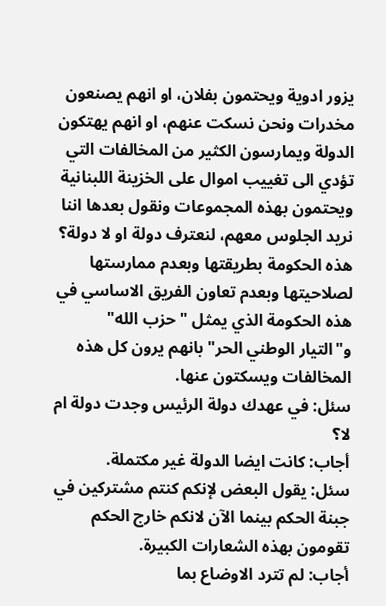يزور ادوية ويحتمون بفلان، او انهم يصنعون مخدرات ونحن نسكت عنهم، او انهم يهتكون الدولة ويمارسون الكثير من المخالفات التي تؤدي الى تغييب اموال على الخزينة اللبنانية ويحتمون بهذه المجموعات ونقول بعدها اننا نريد الجلوس معهم، لنعترف دولة او لا دولة؟ هذه الحكومة بطريقتها وبعدم ممارستها لصلاحيتها وبعدم تعاون الفريق الاساسي في هذه الحكومة الذي يمثل "حزب الله" و"التيار الوطني الحر" بانهم يرون كل هذه المخالفات ويسكتون عنها.
سئل: في عهدك دولة الرئيس وجدت دولة ام لا؟
أجاب: كانت ايضا الدولة غير مكتملة.
سئل: يقول البعض لإنكم كنتم مشتركين في جبنة الحكم بينما الآن لانكم خارج الحكم تقومون بهذه الشعارات الكبيرة.
أجاب: لم تترد الاوضاع بما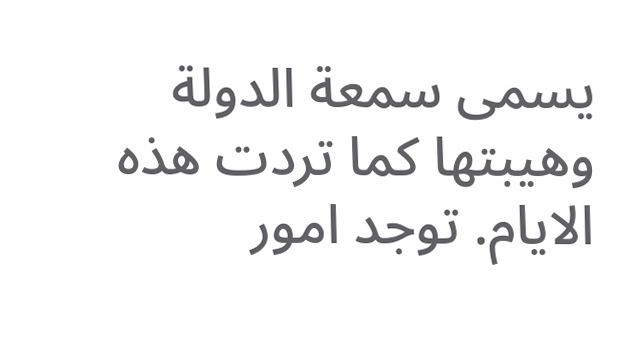يسمى سمعة الدولة وهيبتها كما تردت هذه الايام. توجد امور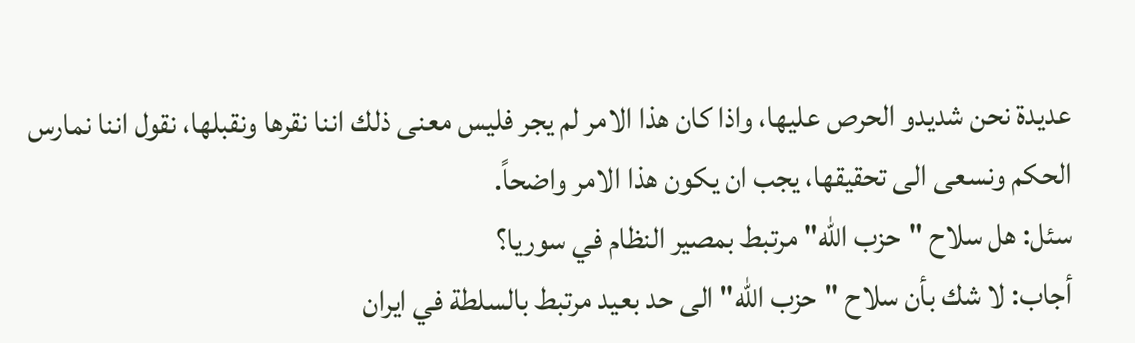عديدة نحن شديدو الحرص عليها، واذا كان هذا الامر لم يجر فليس معنى ذلك اننا نقرها ونقبلها، نقول اننا نمارس الحكم ونسعى الى تحقيقها، يجب ان يكون هذا الامر واضحاً.
سئل: هل سلاح "حزب الله" مرتبط بمصير النظام في سوريا؟
أجاب: لا شك بأن سلاح "حزب الله" الى حد بعيد مرتبط بالسلطة في ايران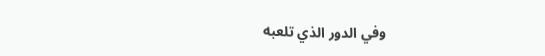وفي الدور الذي تلعبه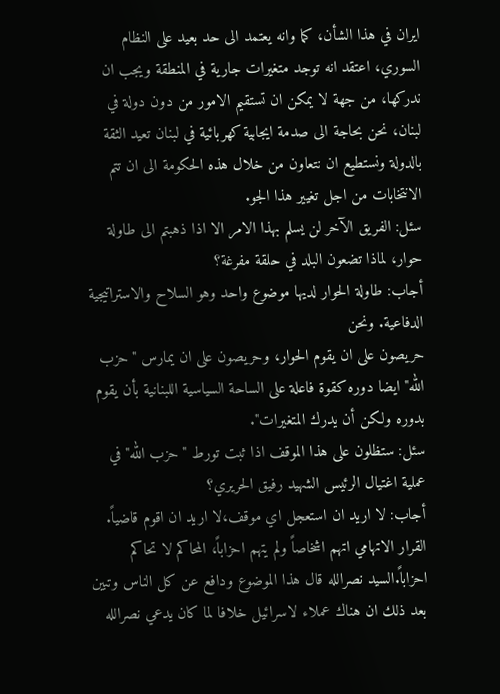ايران في هذا الشأن، كما وانه يعتمد الى حد بعيد على النظام السوري، اعتقد انه توجد متغيرات جارية في المنطقة ويجب ان ندركها، من جهة لا يمكن ان تستقيم الامور من دون دولة في لبنان، نحن بحاجة الى صدمة ايجابية كهربائية في لبنان تعيد الثقة بالدولة ونستطيع ان نتعاون من خلال هذه الحكومة الى ان تتم الانتخابات من اجل تغيير هذا الجو.
سئل: الفريق الآخر لن يسلم بهذا الامر الا اذا ذهبتم الى طاولة حوار، لماذا تضعون البلد في حلقة مفرغة؟
أجاب: طاولة الحوار لديها موضوع واحد وهو السلاح والاستراتيجية الدفاعية. ونحن
حريصون على ان يقوم الحوار، وحريصون على ان يمارس "حزب الله" ايضا دوره كقوة فاعلة على الساحة السياسية اللبنانية بأن يقوم بدوره ولكن أن يدرك المتغيرات".
سئل: ستظلون على هذا الموقف اذا ثبت تورط "حزب الله" في عملية اغتيال الرئيس الشهيد رفيق الحريري؟
أجاب: لا اريد ان استعجل اي موقف،لا اريد ان اقوم قاضياً. القرار الاتهامي اتهم اشخاصاً ولم يتهم احزاباً، المحاكم لا تحاكم احزاباً.السيد نصرالله قال هذا الموضوع ودافع عن كل الناس وتبين بعد ذلك ان هناك عملاء لاسرائيل خلافا لما كان يدعي نصرالله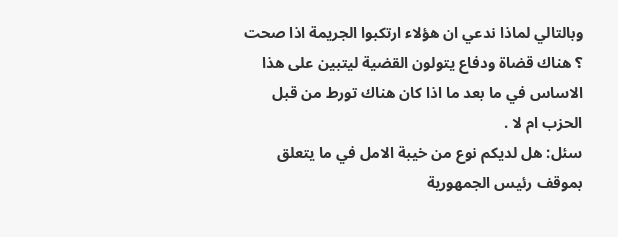وبالتالي لماذا ندعي ان هؤلاء ارتكبوا الجريمة اذا صحت ؟ هناك قضاة ودفاع يتولون القضية ليتبين على هذا الاساس في ما بعد ما اذا كان هناك تورط من قبل الحزب ام لا .
سئل: هل لديكم نوع من خيبة الامل في ما يتعلق بموقف رئيس الجمهورية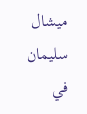ميشال سليمان في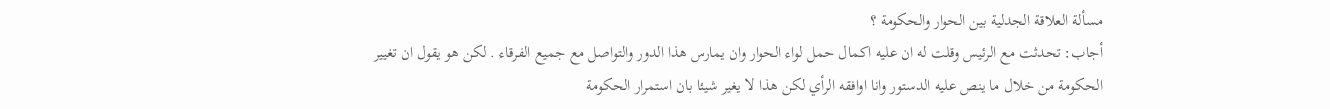مسألة العلاقة الجدلية بين الحوار والحكومة ؟
أجاب: تحدثت مع الرئيس وقلت له ان عليه اكمال حمل لواء الحوار وان يمارس هذا الدور والتواصل مع جميع الفرقاء . لكن هو يقول ان تغيير الحكومة من خلال ما ينص عليه الدستور وانا اوافقه الرأي لكن هذا لا يغير شيئا بان استمرار الحكومة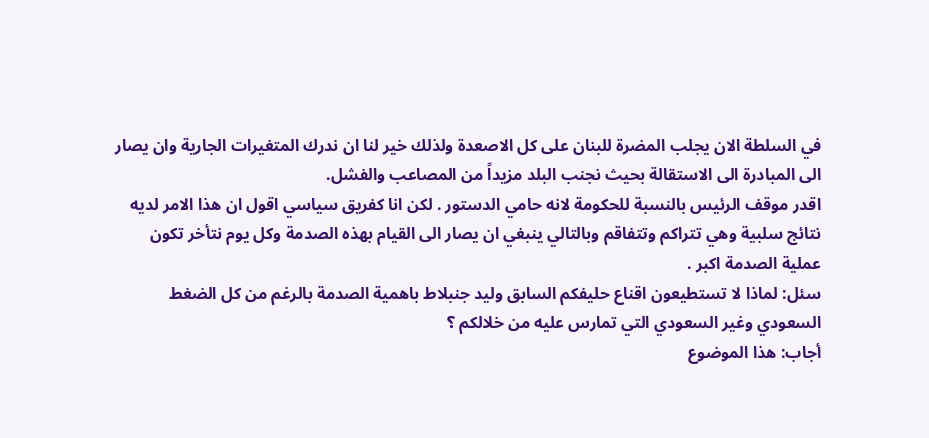في السلطة الان يجلب المضرة للبنان على كل الاصعدة ولذلك خير لنا ان ندرك المتغيرات الجارية وان يصار الى المبادرة الى الاستقالة بحيث نجنب البلد مزيداً من المصاعب والفشل.
اقدر موقف الرئيس بالنسبة للحكومة لانه حامي الدستور . لكن انا كفريق سياسي اقول ان هذا الامر لديه نتائج سلبية وهي تتراكم وتتفاقم وبالتالي ينبغي ان يصار الى القيام بهذه الصدمة وكل يوم نتأخر تكون عملية الصدمة اكبر .
سئل: لماذا لا تستطيعون اقناع حليفكم السابق وليد جنبلاط باهمية الصدمة بالرغم من كل الضغط السعودي وغير السعودي التي تمارس عليه من خلالكم ؟
أجاب: هذا الموضوع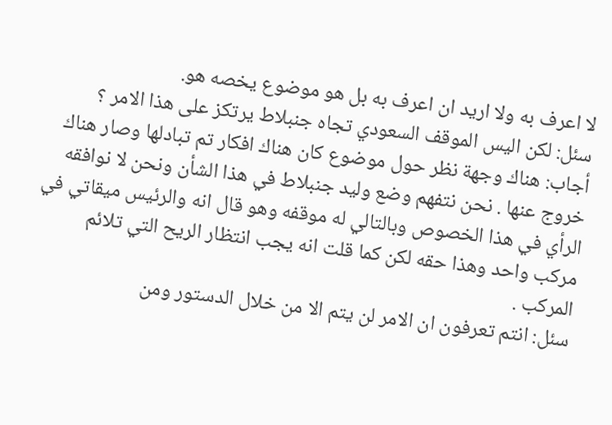لا اعرف به ولا اريد ان اعرف به بل هو موضوع يخصه هو.
سئل: لكن اليس الموقف السعودي تجاه جنبلاط يرتكز على هذا الامر ؟
أجاب: هناك وجهة نظر حول موضوع كان هناك افكار تم تبادلها وصار هناك خروج عنها . نحن نتفهم وضع وليد جنبلاط في هذا الشأن ونحن لا نوافقه الرأي في هذا الخصوص وبالتالي له موقفه وهو قال انه والرئيس ميقاتي في مركب واحد وهذا حقه لكن كما قلت انه يجب انتظار الريح التي تلائم المركب .
سئل: انتم تعرفون ان الامر لن يتم الا من خلال الدستور ومن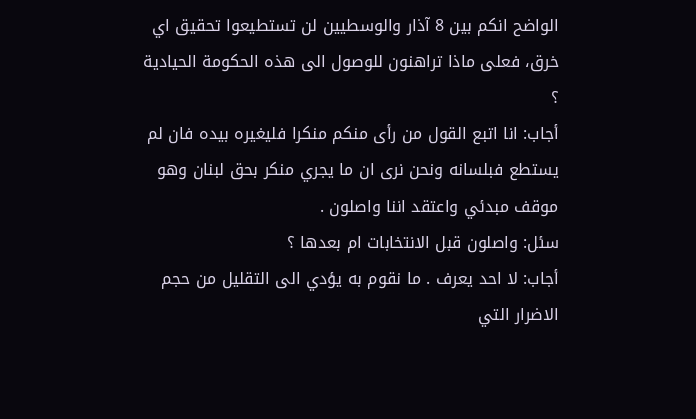الواضح انكم بين 8 آذار والوسطيين لن تستطيعوا تحقيق اي خرق، فعلى ماذا تراهنون للوصول الى هذه الحكومة الحيادية ؟
أجاب: انا اتبع القول من رأى منكم منكرا فليغيره بيده فان لم يستطع فبلسانه ونحن نرى ان ما يجري منكر بحق لبنان وهو موقف مبدئي واعتقد اننا واصلون .
سئل: واصلون قبل الانتخابات ام بعدها ؟
أجاب: لا احد يعرف . ما نقوم به يؤدي الى التقليل من حجم الاضرار التي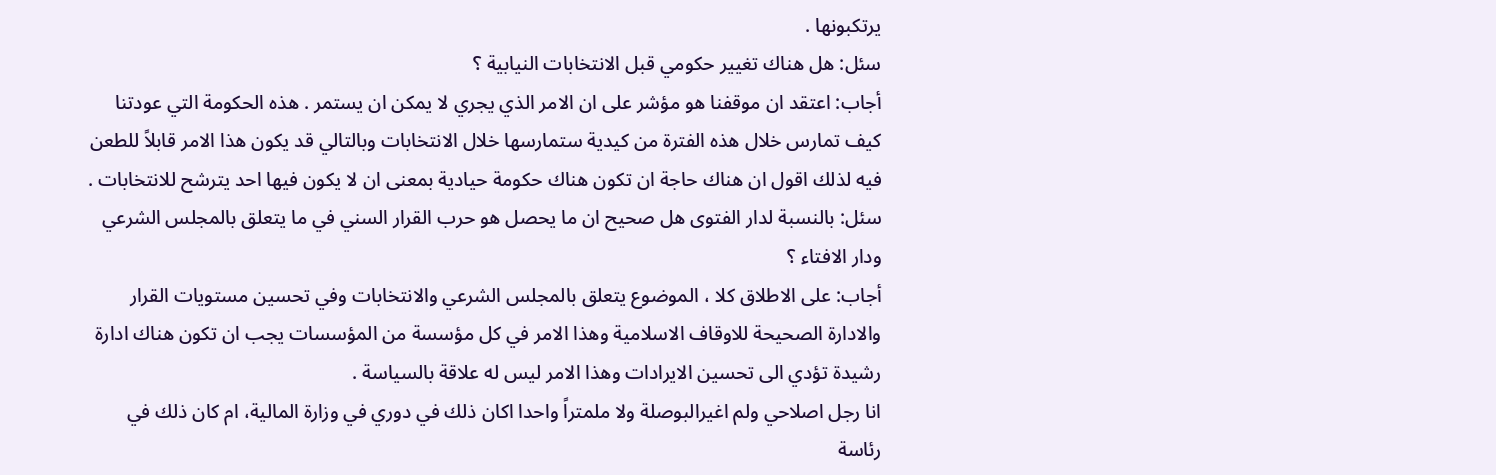يرتكبونها .
سئل: هل هناك تغيير حكومي قبل الانتخابات النيابية ؟
أجاب: اعتقد ان موقفنا هو مؤشر على ان الامر الذي يجري لا يمكن ان يستمر . هذه الحكومة التي عودتنا كيف تمارس خلال هذه الفترة من كيدية ستمارسها خلال الانتخابات وبالتالي قد يكون هذا الامر قابلاً للطعن فيه لذلك اقول ان هناك حاجة ان تكون هناك حكومة حيادية بمعنى ان لا يكون فيها احد يترشح للانتخابات .
سئل: بالنسبة لدار الفتوى هل صحيح ان ما يحصل هو حرب القرار السني في ما يتعلق بالمجلس الشرعي ودار الافتاء ؟
أجاب: على الاطلاق كلا ، الموضوع يتعلق بالمجلس الشرعي والانتخابات وفي تحسين مستويات القرار والادارة الصحيحة للاوقاف الاسلامية وهذا الامر في كل مؤسسة من المؤسسات يجب ان تكون هناك ادارة رشيدة تؤدي الى تحسين الايرادات وهذا الامر ليس له علاقة بالسياسة .
انا رجل اصلاحي ولم اغيرالبوصلة ولا ملمتراً واحدا اكان ذلك في دوري في وزارة المالية، ام كان ذلك في رئاسة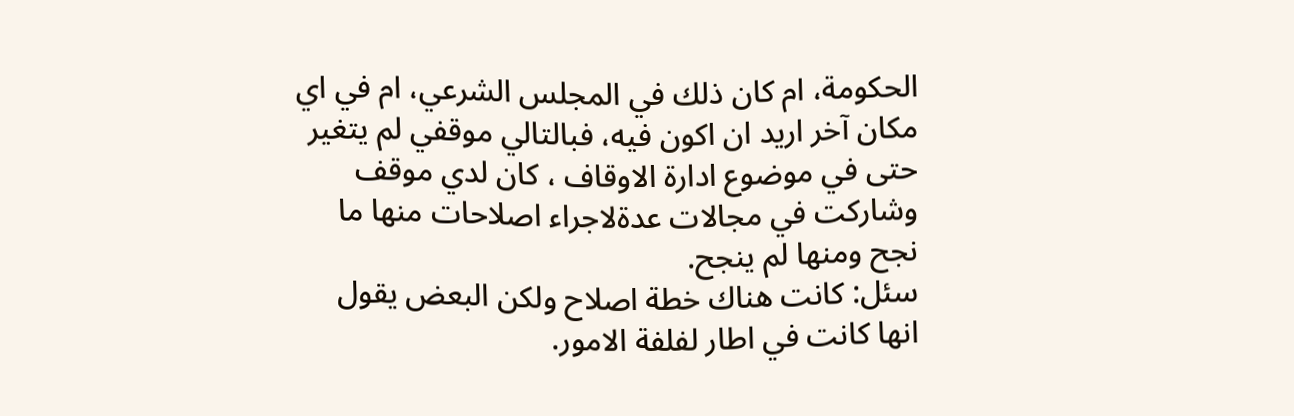الحكومة، ام كان ذلك في المجلس الشرعي، ام في اي مكان آخر اريد ان اكون فيه، فبالتالي موقفي لم يتغير حتى في موضوع ادارة الاوقاف ، كان لدي موقف وشاركت في مجالات عدةلاجراء اصلاحات منها ما نجح ومنها لم ينجح.
سئل: كانت هناك خطة اصلاح ولكن البعض يقول انها كانت في اطار لفلفة الامور.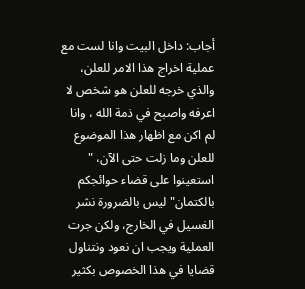أجاب: داخل البيت وانا لست مع عملية اخراج هذا الامر للعلن، والذي خرجه للعلن هو شخص لا اعرفه واصبح في ذمة الله ، وانا لم اكن مع اظهار هذا الموضوع للعلن وما زلت حتى الآن، " استعينوا على قضاء حوائجكم بالكتمان" ليس بالضرورة نشر الغسيل في الخارج، ولكن جرت العملية ويجب ان نعود ونتناول قضايا في هذا الخصوص بكثير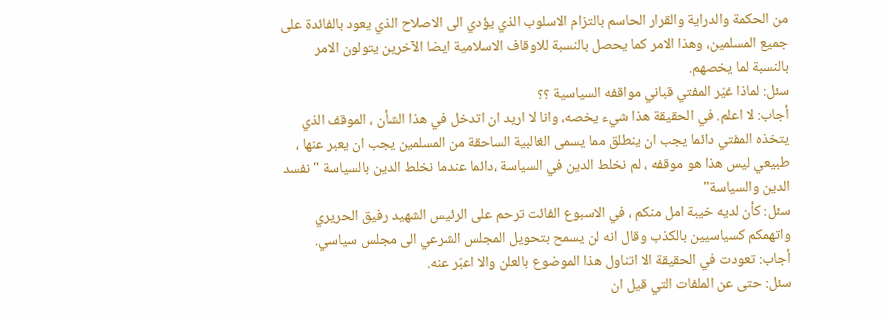من الحكمة والدراية والقرار الحاسم بالتزام الاسلوب الذي يؤدي الى الاصلاح الذي يعود بالفائدة على جميع المسلمين، وهذا الامر كما يحصل بالنسبة للاوقاف الاسلامية ايضا الآخرين يتولون الامر بالنسبة لما يخصهم.
سئل: لماذا غيّر المفتي قباني مواقفه السياسية ؟؟
أجاب: لا اعلم. في الحقيقة هذا شيء يخصه، وانا لا اريد ان اتدخل في هذا الشأن ، الموقف الذي يتخذه المفتي دائما يجب ان ينطلق مما يسمى الغالبية الساحقة من المسلمين يجب ان يعبر عنها ، طبيعي ليس هذا هو موقفه ، لم نخلط الدين في السياسة ،دائما عندما نخلط الدين بالسياسة " نفسد الدين والسياسة"
سئل: كأن لديه خيبة امل منكم ، في الاسبوع الفائت ترحم على الرئيس الشهيد رفيق الحريري واتهمكم كسياسيين بالكذب وقال انه لن يسمح بتحويل المجلس الشرعي الى مجلس سياسي.
أجاب: تعودت في الحقيقة الا اتناول هذا الموضوع بالعلن والا اعبّر عنه.
سئل: حتى عن الملفات التي قيل ان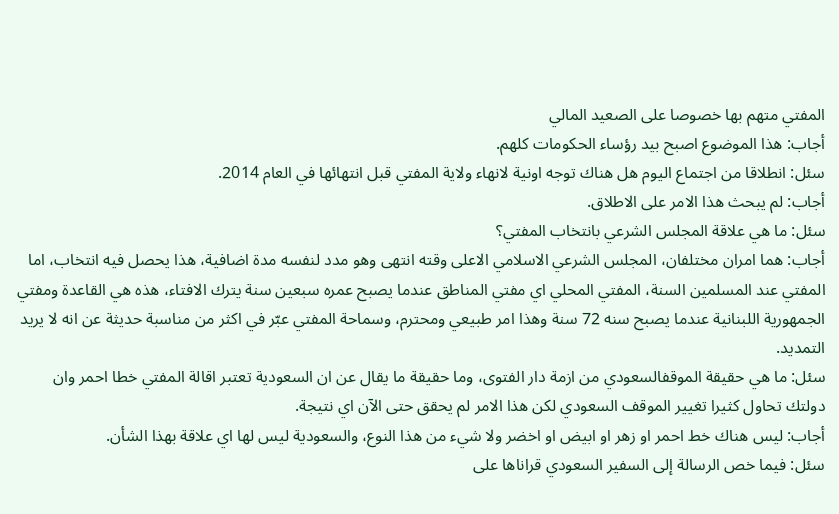المفتي متهم بها خصوصا على الصعيد المالي
أجاب: هذا الموضوع اصبح بيد رؤساء الحكومات كلهم.
سئل: انطلاقا من اجتماع اليوم هل هناك توجه اونية لانهاء ولاية المفتي قبل انتهائها في العام 2014.
أجاب: لم يبحث هذا الامر على الاطلاق.
سئل: ما هي علاقة المجلس الشرعي بانتخاب المفتي؟
أجاب: هما امران مختلفان، المجلس الشرعي الاسلامي الاعلى وقته انتهى وهو مدد لنفسه مدة اضافية، هذا يحصل فيه انتخاب، اما المفتي عند المسلمين السنة، المفتي المحلي اي مفتي المناطق عندما يصبح عمره سبعين سنة يترك الافتاء، هذه هي القاعدة ومفتي الجمهورية اللبنانية عندما يصبح سنه 72 سنة وهذا امر طبيعي ومحترم، وسماحة المفتي عبّر في اكثر من مناسبة حديثة عن انه لا يريد التمديد.
سئل: ما هي حقيقة الموقفالسعودي من ازمة دار الفتوى، وما حقيقة ما يقال عن ان السعودية تعتبر اقالة المفتي خطا احمر وان دولتك تحاول كثيرا تغيير الموقف السعودي لكن هذا الامر لم يحقق حتى الآن اي نتيجة.
أجاب: ليس هناك خط احمر او زهر او ابيض او اخضر ولا شيء من هذا النوع، والسعودية ليس لها اي علاقة بهذا الشأن.
سئل: فيما خص الرسالة إلى السفير السعودي قراناها على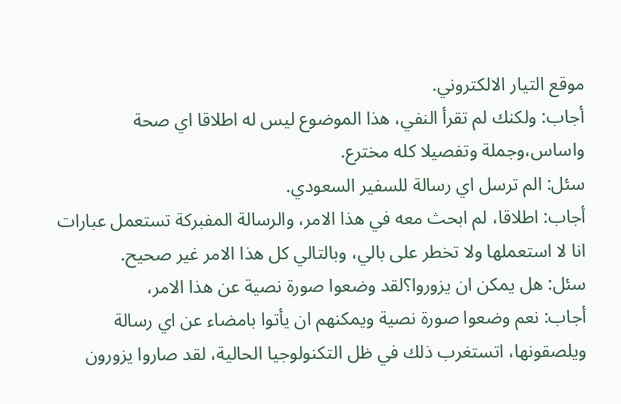موقع التيار الالكتروني.
أجاب: ولكنك لم تقرأ النفي، هذا الموضوع ليس له اطلاقا اي صحة واساس،وجملة وتفصيلا كله مخترع.
سئل: الم ترسل اي رسالة للسفير السعودي.
أجاب: اطلاقا، لم ابحث معه في هذا الامر، والرسالة المفبركة تستعمل عبارات انا لا استعملها ولا تخطر على بالي، وبالتالي كل هذا الامر غير صحيح.
سئل: هل يمكن ان يزوروا؟لقد وضعوا صورة نصية عن هذا الامر،
أجاب: نعم وضعوا صورة نصية ويمكنهم ان يأتوا بامضاء عن اي رسالة ويلصقونها، اتستغرب ذلك في ظل التكنولوجيا الحالية، لقد صاروا يزورون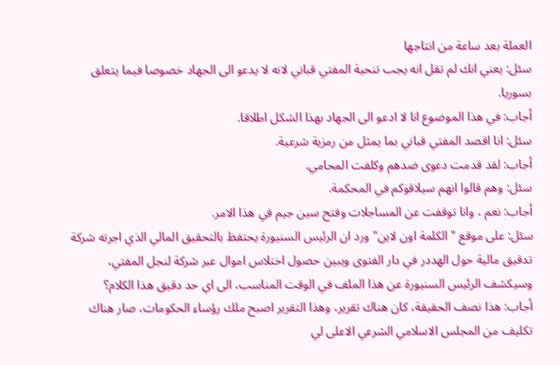العملة بعد ساعة من انتاجها
سئل: يعني انك لم تقل انه يجب تنحية المفتي قباني لانه لا يدعو الى الجهاد خصوصا فيما يتعلق بسوريا.
أجاب: في هذا الموضوع انا لا ادعو الى الجهاد بهذا الشكل اطلاقا.
سئل: انا اقصد المفتي قباني بما يمثل من رمزية شرعية.
أجاب: لقد قدمت دعوى ضدهم وكلفت المحامي.
سئل: وهم قالوا انهم سيلاقوكم في المحكمة.
أجاب: نعم ، وانا توقفت عن المساجلات وفتح سين جيم في هذا الامر.
سئل: على موقع "الكلمة اون لاين" ورد ان الرئيس السنيورة يحتفظ بالتحقيق المالي الذي اجرته شركة تدقيق مالية حول الهددر في دار الفتوى ويبين حصول اختلاس اموال عبر شركة لنجل المفتي، وسيكشف الرئيس السنيورة عن هذا الملف في الوقت المناسب، الى اي حد دقيق هذا الكلام؟
أجاب: هذا نصف الحقيقة، كان هناك تقرير، وهذا التقرير اصبح ملك رؤساء الحكومات، صار هناك تكليف من المجلس الاسلامي الشرعي الاعلى لي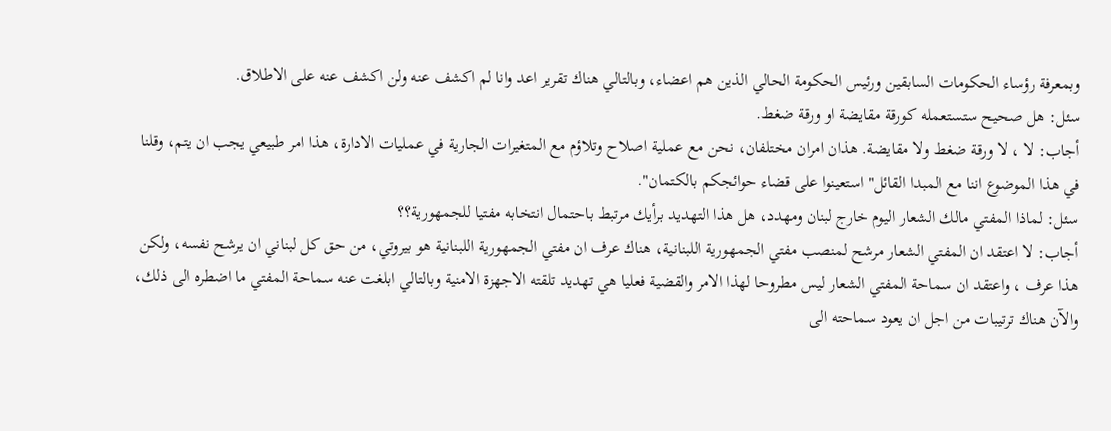وبمعرفة رؤساء الحكومات السابقين ورئيس الحكومة الحالي الذين هم اعضاء، وبالتالي هناك تقرير اعد وانا لم اكشف عنه ولن اكشف عنه على الاطلاق.
سئل: هل صحيح ستستعمله كورقة مقايضة او ورقة ضغط.
أجاب: لا ، لا ورقة ضغط ولا مقايضة. هذان امران مختلفان، نحن مع عملية اصلاح وتلاؤم مع المتغيرات الجارية في عمليات الادارة، هذا امر طبيعي يجب ان يتم، وقلنا في هذا الموضوع اننا مع المبدا القائل" استعينوا على قضاء حوائجكم بالكتمان".
سئل: لماذا المفتي مالك الشعار اليوم خارج لبنان ومهدد، هل هذا التهديد برأيك مرتبط باحتمال انتخابه مفتيا للجمهورية؟؟
أجاب: لا اعتقد ان المفتي الشعار مرشح لمنصب مفتي الجمهورية اللبنانية، هناك عرف ان مفتي الجمهورية اللبنانية هو بيروتي، من حق كل لبناني ان يرشح نفسه، ولكن هذا عرف ، واعتقد ان سماحة المفتي الشعار ليس مطروحا لهذا الامر والقضية فعليا هي تهديد تلقته الاجهزة الامنية وبالتالي ابلغت عنه سماحة المفتي ما اضطره الى ذلك، والآن هناك ترتيبات من اجل ان يعود سماحته الى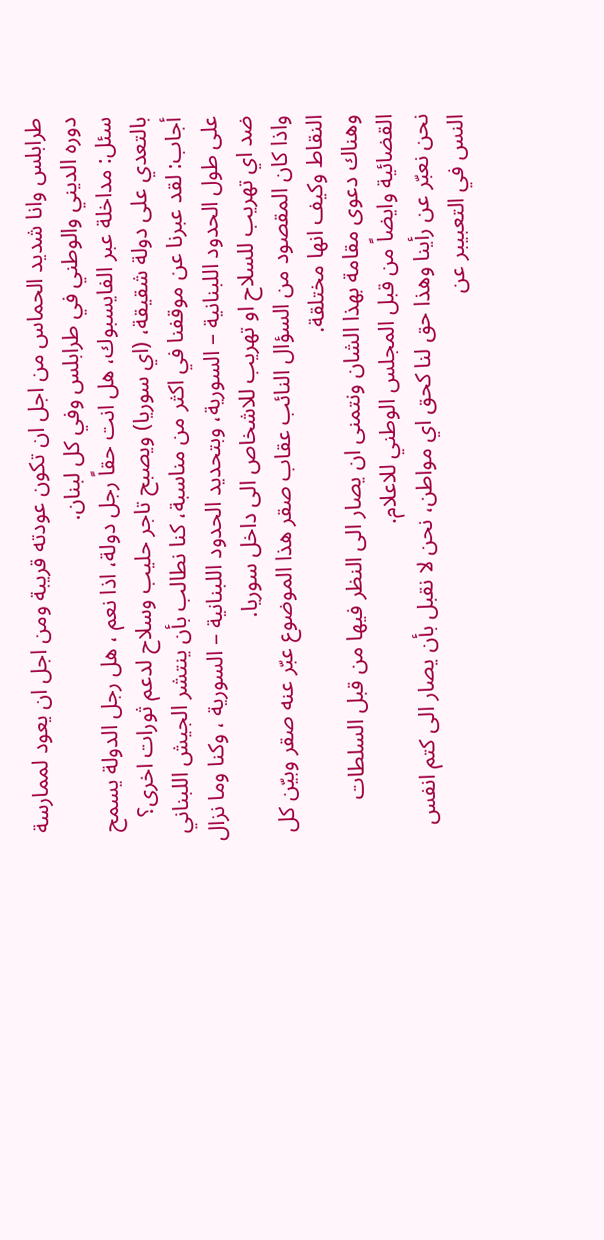طرابلس وانا شديد الحماس من اجل ان تكون عودته قريبة ومن اجل ان يعود لممارسة دوره الديني والوطني في طرابلس وفي كل لبنان.
سئل: مداخلة عبر الفايسبوك، هل انت حقاً رجل دولة، اذا نعم ، هل رجل الدولة يسمح بالتعدي على دولة شقيقة، (اي سوريا) ويصبح تاجر حليب وسلاح لدعم ثورات اخرى؟
أجاب: لقد عبرنا عن موقفنا في اكثر من مناسبة، كنا نطالب بأن ينتشر الجيش اللبناني على طول الحدود اللبنانية – السورية، وبتحديد الحدود اللبنانية – السورية ، وكنا وما نزال ضد اي تهريب للسلاح او تهريب للاشخاص الى داخل سوريا.
واذا كان المقصود من السؤال النائب عقاب صقر هذا الموضوع عبّر عنه صقر وبيّن كل النقاط وكيف انها مختلقة.
وهناك دعوى مقامة بهذا الشان ونتمنى ان يصار الى النظر فيها من قبل السلطات القضائية وايضاً من قبل المجلس الوطني للاعلام.
نحن نعبّر عن رأينا وهذا حق لنا كحق اي مواطن، نحن لا نقبل بأن يصار الى كتم انفس النس في التعبيبر عن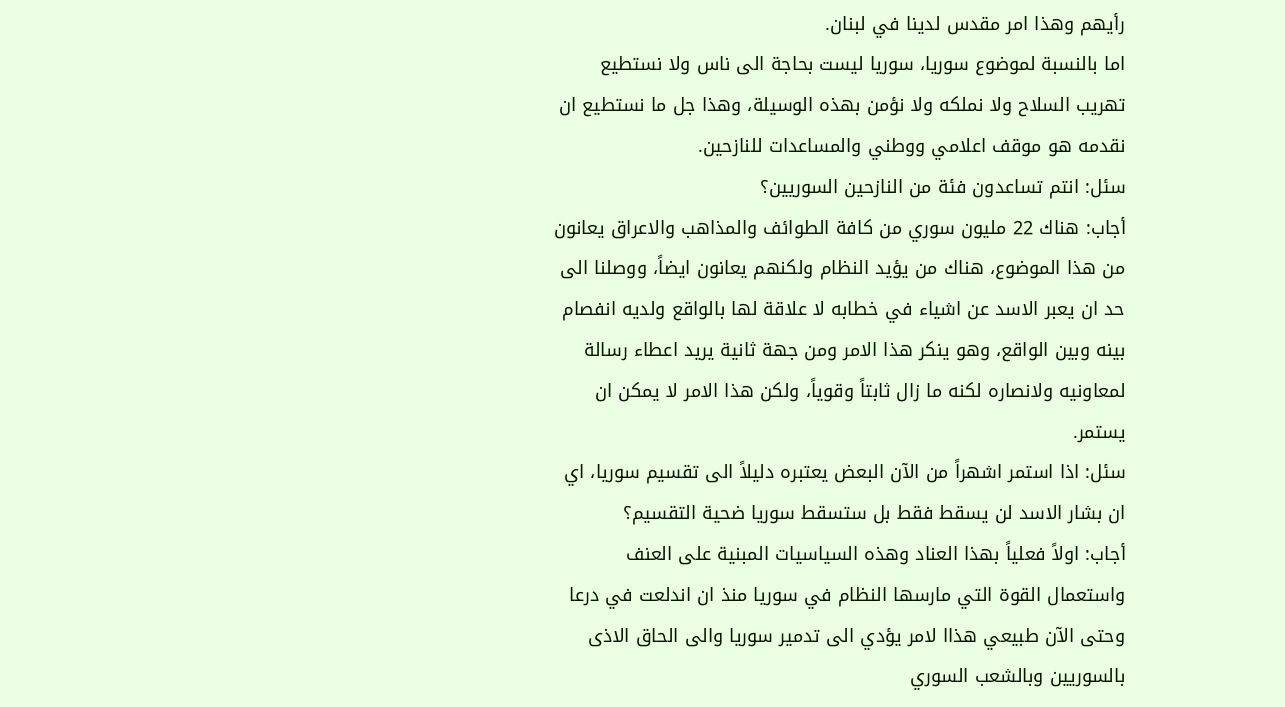رأيهم وهذا امر مقدس لدينا في لبنان.
اما بالنسبة لموضوع سوريا، سوريا ليست بحاجة الى ناس ولا نستطيع تهريب السلاح ولا نملكه ولا نؤمن بهذه الوسيلة، وهذا جل ما نستطيع ان نقدمه هو موقف اعلامي ووطني والمساعدات للنازحين.
سئل: انتم تساعدون فئة من النازحين السوريين؟
أجاب: هناك 22 مليون سوري من كافة الطوائف والمذاهب والاعراق يعانون من هذا الموضوع، هناك من يؤيد النظام ولكنهم يعانون ايضاً، ووصلنا الى حد ان يعبر الاسد عن اشياء في خطابه لا علاقة لها بالواقع ولديه انفصام بينه وبين الواقع، وهو ينكر هذا الامر ومن جهة ثانية يريد اعطاء رسالة لمعاونيه ولانصاره لكنه ما زال ثابتاً وقوياً، ولكن هذا الامر لا يمكن ان يستمر.
سئل: اذا استمر اشهراً من الآن البعض يعتبره دليلاً الى تقسيم سوريا، اي ان بشار الاسد لن يسقط فقط بل ستسقط سوريا ضحية التقسيم؟
أجاب: اولاً فعلياً بهذا العناد وهذه السياسيات المبنية على العنف واستعمال القوة التي مارسها النظام في سوريا منذ ان اندلعت في درعا وحتى الآن طبيعي هذاا لامر يؤدي الى تدمير سوريا والى الحاق الاذى بالسوريين وبالشعب السوري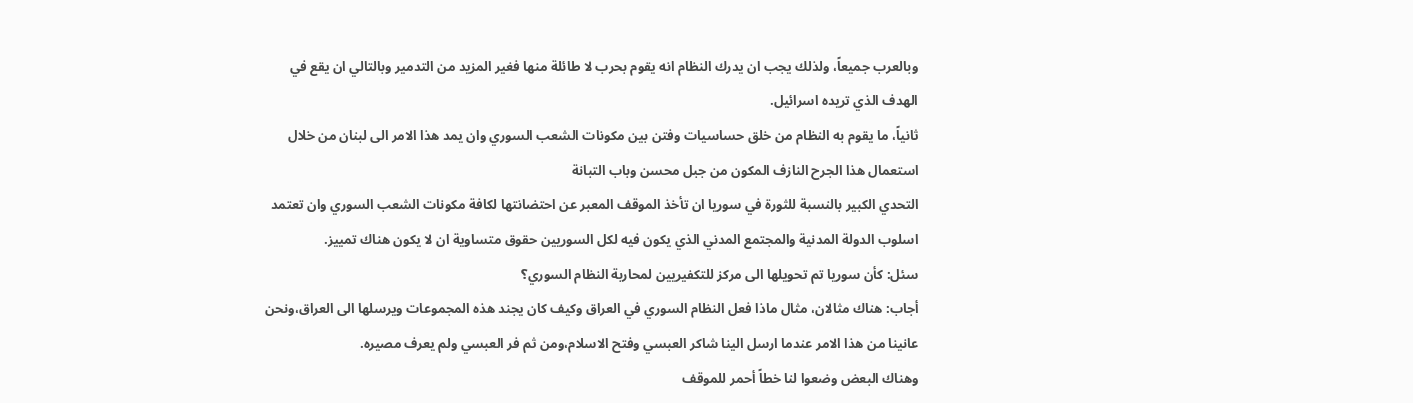وبالعرب جميعاً، ولذلك يجب ان يدرك النظام انه يقوم بحرب لا طائلة منها فغير المزيد من التدمير وبالتالي ان يقع في الهدف الذي تريده اسرائيل.
ثانياً، ما يقوم به النظام من خلق حساسيات وفتن بين مكونات الشعب السوري وان يمد هذا الامر الى لبنان من خلال استعمال هذا الجرح النازف المكون من جبل محسن وباب التبانة
التحدي الكبير بالنسبة للثورة في سوريا ان تأخذ الموقف المعبر عن احتضانتها لكافة مكونات الشعب السوري وان تعتمد اسلوب الدولة المدنية والمجتمع المدني الذي يكون فيه لكل السوريين حقوق متساوية ان لا يكون هناك تمييز.
سئل: كأن سوريا تم تحويلها الى مركز للتكفيريين لمحاربة النظام السوري؟
أجاب: هناك مثالان، مثال ماذا فعل النظام السوري في العراق وكيف كان يجند هذه المجموعات ويرسلها الى العراق،ونحن عانينا من هذا الامر عندما ارسل الينا شاكر العبسي وفتح الاسلام،ومن ثم فر العبسي ولم يعرف مصيره.
وهناك البعض وضعوا لنا خطاً أحمر للموقف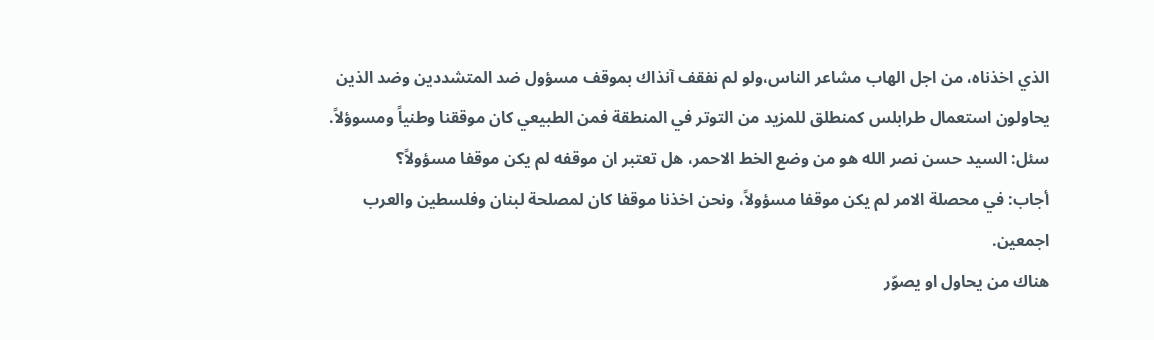الذي اخذناه، من اجل الهاب مشاعر الناس،ولو لم نفقف آنذاك بموقف مسؤول ضد المتشددين وضد الذين يحاولون استعمال طرابلس كمنطلق للمزيد من التوتر في المنطقة فمن الطبيعي كان موققنا وطنياً ومسوؤلاً.
سئل: السيد حسن نصر الله هو من وضع الخط الاحمر، هل تعتبر ان موقفه لم يكن موقفا مسؤولاً؟
أجاب: في محصلة الامر لم يكن موقفا مسؤولاً، ونحن اخذنا موقفا كان لمصلحة لبنان وفلسطين والعرب اجمعين.
هناك من يحاول او يصوّر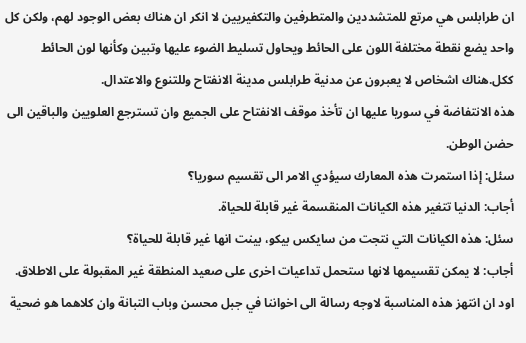ان طرابلس هي مرتع للمتشددين والمتطرفين والتكفيريين لا انكر ان هناك بعض الوجود لهم، ولكن كل واحد يضع نقطة مختلفة اللون على الحائط ويحاول تسليط الضوء عليها وتبين وكأنها لون الحائط ككل.هناك اشخاص لا يعبرون عن مدنية طرابلس مدينة الانفتاح وللتنوع والاعتدال.
هذه الانتفاضة في سوريا عليها ان تأخذ موقف الانفتاح على الجميع وان تسترجع العلويين والباقين الى حضن الوطن.
سئل: إذا استمرت هذه المعارك سيؤدي الامر الى تقسيم سوريا؟
أجاب: الدنيا تتغير هذه الكيانات المنقسمة غير قابلة للحياة.
سئل: هذه الكيانات التي نتجت من سايكس بيكو، بينت انها غير قابلة للحياة؟
أجاب: لا يمكن تقسيمها لانها ستحمل تداعيات اخرى على صعيد المنطقة غير المقبولة على الاطلاق.
اود ان انتهز هذه المناسبة لاوجه رسالة الى اخواننا في جبل محسن وباب التبانة وان كلاهما هو ضحية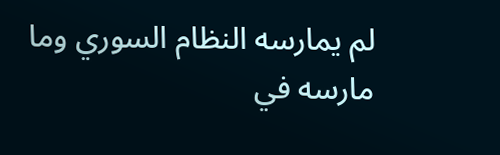لم يمارسه النظام السوري وما مارسه في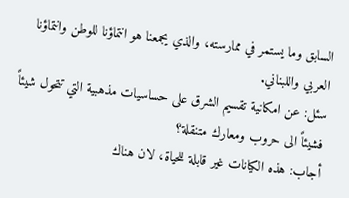السابق وما يستمر في ممارسته، والذي يجمعنا هو انتماؤنا للوطن وانتماؤنا العربي واللبناني.
سئل: عن امكانية تقسيم الشرق على حساسيات مذهبية التي تتحول شيئاً فشيئاً الى حروب ومعارك متنقلة؟
أجاب: هذه الكيانات غير قابلة للحياة، لان هناك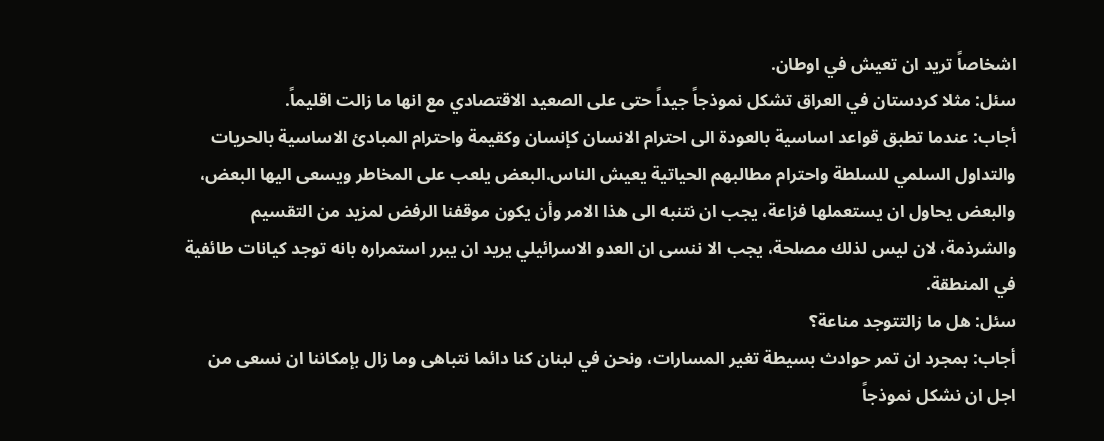اشخاصاً تريد ان تعيش في اوطان.
سئل: مثلا كردستان في العراق تشكل نموذجاً جيداً حتى على الصعيد الاقتصادي مع انها ما زالت اقليماً.
أجاب: عندما تطبق قواعد اساسية بالعودة الى احترام الانسان كإنسان وكقيمة واحترام المبادئ الاساسية بالحريات والتداول السلمي للسلطة واحترام مطالبهم الحياتية يعيش الناس.البعض يلعب على المخاطر ويسعى اليها البعض، والبعض يحاول ان يستعملها فزاعة، يجب ان نتنبه الى هذا الامر وأن يكون موقفنا الرفض لمزيد من التقسيم والشرذمة، لان ليس لذلك مصلحة، يجب الا ننسى ان العدو الاسرائيلي يريد ان يبرر استمراره بانه توجد كيانات طائفية في المنطقة.
سئل: هل ما زالتتوجد مناعة؟
أجاب: بمجرد ان تمر حوادث بسيطة تغير المسارات، ونحن في لبنان كنا دائما نتباهى وما زال بإمكاننا ان نسعى من اجل ان نشكل نموذجاً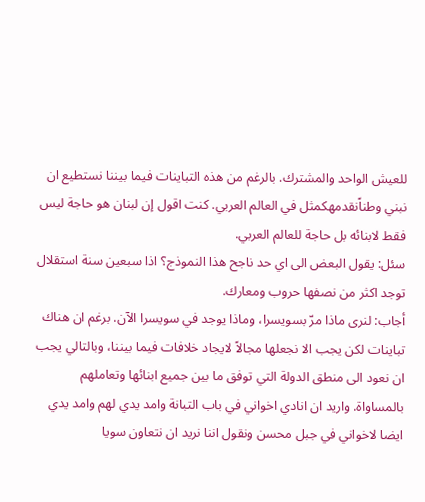للعيش الواحد والمشترك. بالرغم من هذه التباينات فيما بيننا نستطيع ان نبني وطناًنقدمهكمثل في العالم العربي. كنت اقول إن لبنان هو حاجة ليس فقط لابنائه بل حاجة للعالم العربي.
سئل: يقول البعض الى اي حد ناجح هذا النموذج؟ اذا سبعين سنة استقلال توجد اكثر من نصفها حروب ومعارك.
أجاب: لنرى ماذا مرّ بسويسرا، وماذا يوجد في سويسرا الآن. برغم ان هناك تباينات لكن يجب الا نجعلها مجالاً لايجاد خلافات فيما بيننا، وبالتالي يجب ان نعود الى منطق الدولة التي توفق ما بين جميع ابنائها وتعاملهم بالمساواة. واريد ان انادي اخواني في باب التبانة وامد يدي لهم وامد يدي ايضا لاخواني في جبل محسن ونقول اننا نريد ان نتعاون سويا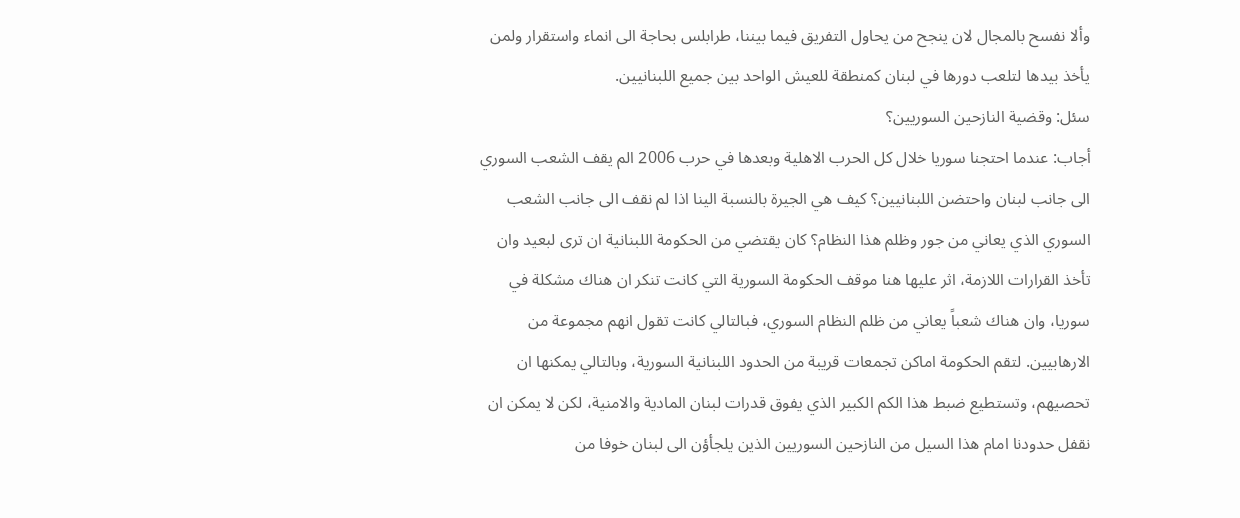وألا نفسح بالمجال لان ينجح من يحاول التفريق فيما بيننا، طرابلس بحاجة الى انماء واستقرار ولمن يأخذ بيدها لتلعب دورها في لبنان كمنطقة للعيش الواحد بين جميع اللبنانيين.
سئل: وقضية النازحين السوريين؟
أجاب: عندما احتجنا سوريا خلال كل الحرب الاهلية وبعدها في حرب 2006 الم يقف الشعب السوري الى جانب لبنان واحتضن اللبنانيين؟ كيف هي الجيرة بالنسبة الينا اذا لم نقف الى جانب الشعب السوري الذي يعاني من جور وظلم هذا النظام؟ كان يقتضي من الحكومة اللبنانية ان ترى لبعيد وان تأخذ القرارات اللازمة، اثر عليها هنا موقف الحكومة السورية التي كانت تنكر ان هناك مشكلة في سوريا، وان هناك شعباً يعاني من ظلم النظام السوري، فبالتالي كانت تقول انهم مجموعة من الارهابيين. لتقم الحكومة اماكن تجمعات قريبة من الحدود اللبنانية السورية، وبالتالي يمكنها ان تحصيهم، وتستطيع ضبط هذا الكم الكبير الذي يفوق قدرات لبنان المادية والامنية، لكن لا يمكن ان نقفل حدودنا امام هذا السيل من النازحين السوريين الذين يلجأؤن الى لبنان خوفا من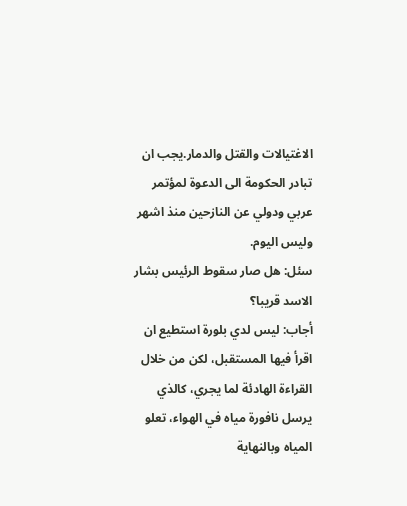الاغتيالات والقتل والدمار.يجب ان تبادر الحكومة الى الدعوة لمؤتمر عربي ودولي عن النازحين منذ اشهر وليس اليوم.
سئل: هل صار سقوط الرئيس بشار الاسد قريبا؟
أجاب: ليس لدي بلورة استطيع ان اقرأ فيها المستقبل، لكن من خلال القراءة الهادئة لما يجري، كالذي يرسل نافورة مياه في الهواء، تعلو المياه وبالنهاية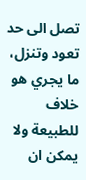تصل الى حد تعود وتنزل، ما يجري هو خلاف للطبيعة ولا يمكن ان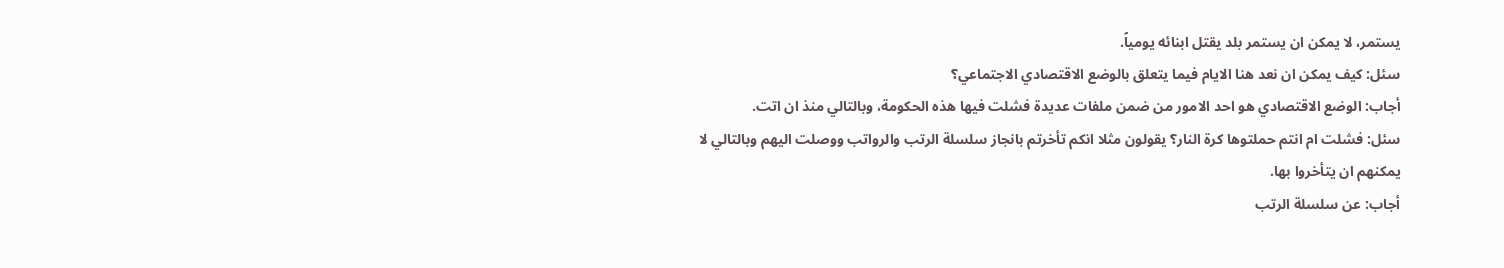يستمر، لا يمكن ان يستمر بلد يقتل ابنائه يومياً.
سئل: كيف يمكن ان نعد هنا الايام فيما يتعلق بالوضع الاقتصادي الاجتماعي؟
أجاب: الوضع الاقتصادي هو احد الامور من ضمن ملفات عديدة فشلت فيها هذه الحكومة، وبالتالي منذ ان اتت.
سئل: فشلت ام انتم حملتوها كرة النار؟ يقولون مثلا انكم تأخرتم بانجاز سلسلة الرتب والرواتب ووصلت اليهم وبالتالي لا يمكنهم ان يتأخروا بها.
أجاب: عن سلسلة الرتب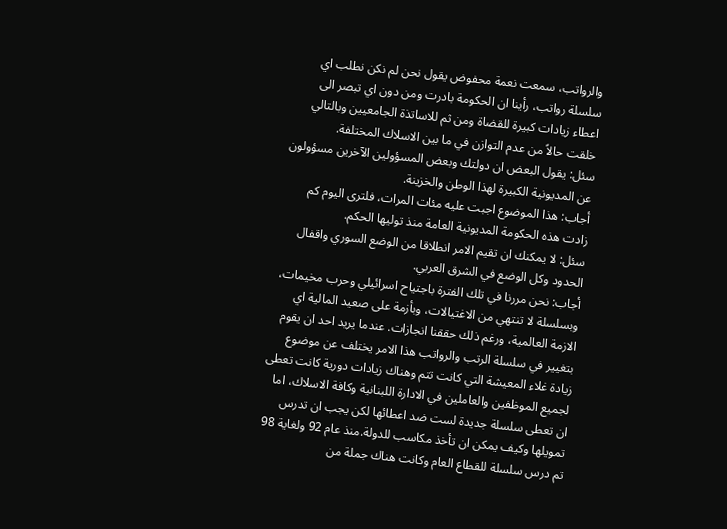والرواتب، سمعت نعمة محفوض يقول نحن لم نكن نطلب اي سلسلة رواتب، رأينا ان الحكومة بادرت ومن دون اي تبصر الى اعطاء زيادات كبيرة للقضاة ومن ثم للاساتذة الجامعيين وبالتالي خلقت حالاً من عدم التوازن في ما بين الاسلاك المختلفة.
سئل: يقول البعض ان دولتك وبعض المسؤولين الآخرين مسؤولون عن المديونية الكبيرة لهذا الوطن والخزينة.
أجاب: هذا الموضوع اجبت عليه مئات المرات، فلترى اليوم كم زادت هذه الحكومة المديونية العامة منذ توليها الحكم.
سئل: لا يمكنك ان تقيم الامر انطلاقا من الوضع السوري واقفال الحدود وكل الوضع في الشرق العربي.
أجاب: نحن مررنا في تلك الفترة باجتياح اسرائيلي وحرب مخيمات، وبسلسلة لا تنتهي من الاغتيالات، وبأزمة على صعيد المالية اي الازمة العالمية، ورغم ذلك حققنا انجازات. عندما يريد احد ان يقوم بتغيير في سلسلة الرتب والرواتب هذا الامر يختلف عن موضوع زيادة غلاء المعيشة التي كانت تتم وهناك زيادات دورية كانت تعطى لجميع الموظفين والعاملين في الادارة اللبنانية وكافة الاسلاك، اما ان تعطى سلسلة جديدة لست ضد اعطائها لكن يجب ان تدرس تمويلها وكيف يمكن ان تأخذ مكاسب للدولة.منذ عام 92 ولغاية 98 تم درس سلسلة للقطاع العام وكانت هناك جملة من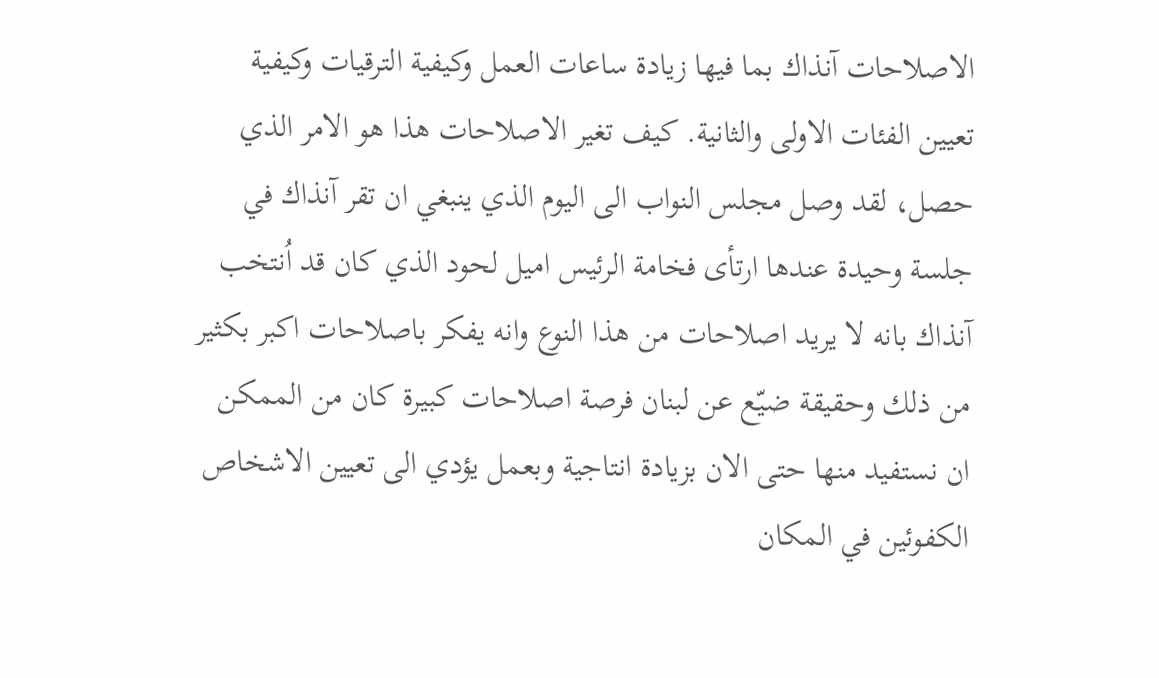الاصلاحات آنذاك بما فيها زيادة ساعات العمل وكيفية الترقيات وكيفية تعيين الفئات الاولى والثانية. كيف تغير الاصلاحات هذا هو الامر الذي حصل، لقد وصل مجلس النواب الى اليوم الذي ينبغي ان تقر آنذاك في جلسة وحيدة عندها ارتأى فخامة الرئيس اميل لحود الذي كان قد اُنتخب آنذاك بانه لا يريد اصلاحات من هذا النوع وانه يفكر باصلاحات اكبر بكثير من ذلك وحقيقة ضيّع عن لبنان فرصة اصلاحات كبيرة كان من الممكن ان نستفيد منها حتى الان بزيادة انتاجية وبعمل يؤدي الى تعيين الاشخاص الكفوئين في المكان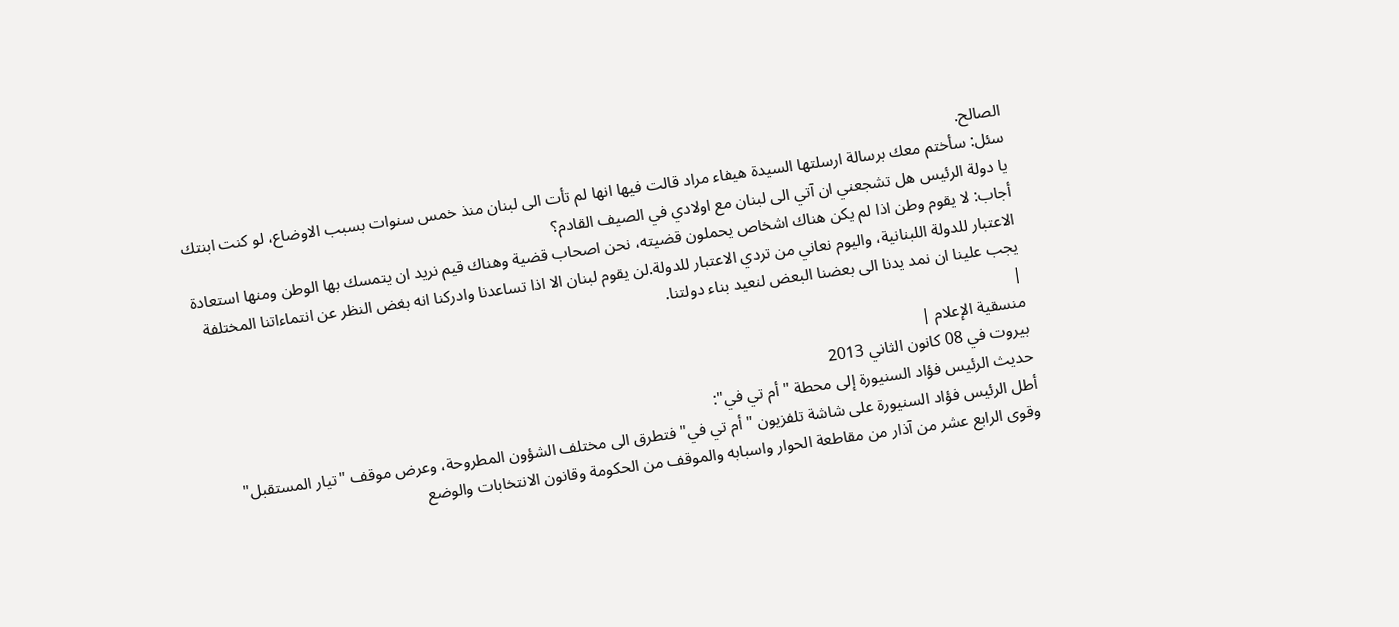الصالح.
سئل: سأختم معك برسالة ارسلتها السيدة هيفاء مراد قالت فيها انها لم تأت الى لبنان منذ خمس سنوات بسبب الاوضاع، لو كنت ابنتك يا دولة الرئيس هل تشجعني ان آتي الى لبنان مع اولادي في الصيف القادم؟
أجاب: لا يقوم وطن اذا لم يكن هناك اشخاص يحملون قضيته، نحن اصحاب قضية وهناك قيم نريد ان يتمسك بها الوطن ومنها استعادة الاعتبار للدولة اللبنانية، واليوم نعاني من تردي الاعتبار للدولة.لن يقوم لبنان الا اذا تساعدنا وادركنا انه بغض النظر عن انتماءاتنا المختلفة يجب علينا ان نمد يدنا الى بعضنا البعض لنعيد بناء دولتنا.
|
منسقية الإعلام |
بيروت في 08 كانون الثاني 2013
حديث الرئيس فؤاد السنيورة إلى محطة "أم تي في":
أطل الرئيس فؤاد السنيورة على شاشة تلفزيون "أم تي في" فتطرق الى مختلف الشؤون المطروحة، وعرض موقف "تيار المستقبل" وقوى الرابع عشر من آذار من مقاطعة الحوار واسبابه والموقف من الحكومة وقانون الانتخابات والوضع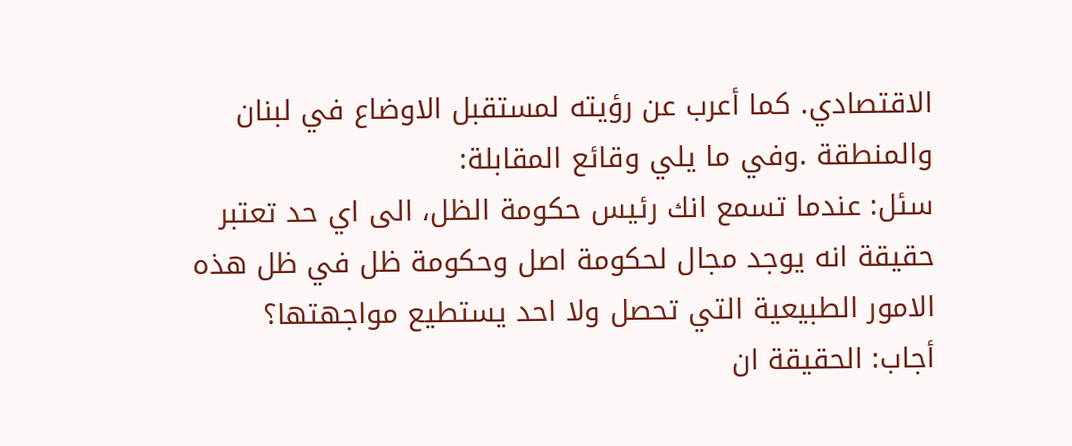الاقتصادي. كما أعرب عن رؤيته لمستقبل الاوضاع في لبنان والمنطقة .وفي ما يلي وقائع المقابلة:
سئل: عندما تسمع انك رئيس حكومة الظل، الى اي حد تعتبر حقيقة انه يوجد مجال لحكومة اصل وحكومة ظل في ظل هذه الامور الطبيعية التي تحصل ولا احد يستطيع مواجهتها؟
أجاب: الحقيقة ان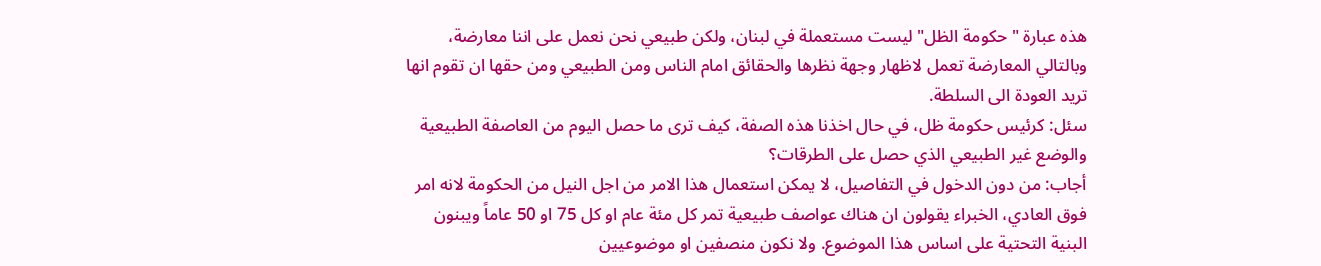هذه عبارة "حكومة الظل" ليست مستعملة في لبنان، ولكن طبيعي نحن نعمل على اننا معارضة، وبالتالي المعارضة تعمل لاظهار وجهة نظرها والحقائق امام الناس ومن الطبيعي ومن حقها ان تقوم انها تريد العودة الى السلطة.
سئل: كرئيس حكومة ظل، في حال اخذنا هذه الصفة، كيف ترى ما حصل اليوم من العاصفة الطبيعية والوضع غير الطبيعي الذي حصل على الطرقات؟
أجاب: من دون الدخول في التفاصيل، لا يمكن استعمال هذا الامر من اجل النيل من الحكومة لانه امر فوق العادي، الخبراء يقولون ان هناك عواصف طبيعية تمر كل مئة عام او كل 75 او 50 عاماً ويبنون البنية التحتية على اساس هذا الموضوع. ولا نكون منصفين او موضوعيين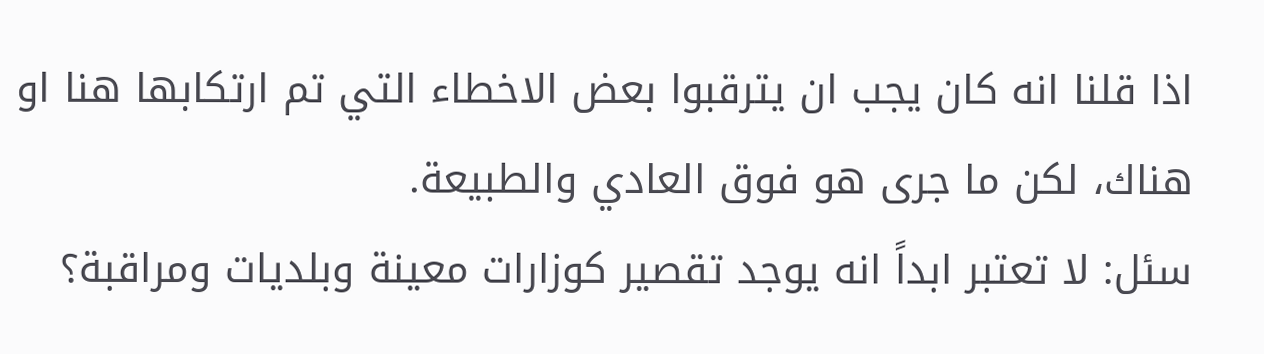اذا قلنا انه كان يجب ان يترقبوا بعض الاخطاء التي تم ارتكابها هنا او هناك، لكن ما جرى هو فوق العادي والطبيعة.
سئل: لا تعتبر ابداً انه يوجد تقصير كوزارات معينة وبلديات ومراقبة؟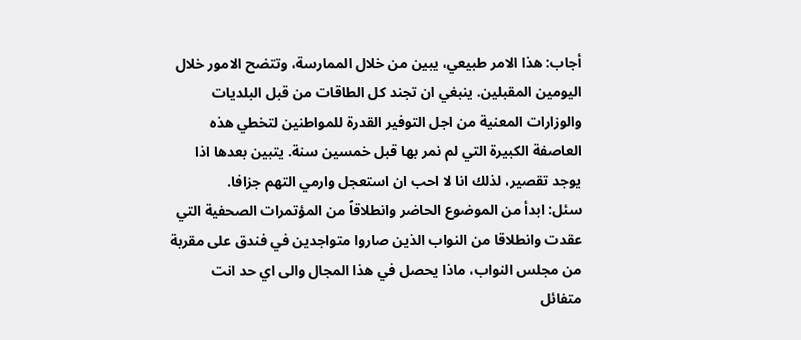أجاب: هذا الامر طبيعي، يبين من خلال الممارسة، وتتضح الامور خلال اليومين المقبلين. ينبغي ان تجند كل الطاقات من قبل البلديات والوزارات المعنية من اجل التوفير القدرة للمواطنين لتخطي هذه العاصفة الكبيرة التي لم نمر بها قبل خمسين سنة. يتبين بعدها اذا يوجد تقصير، لذلك انا لا احب ان استعجل وارمي التهم جزافا.
سئل: ابدأ من الموضوع الحاضر وانطلاقاً من المؤتمرات الصحفية التي عقدت وانطلاقا من النواب الذين صاروا متواجدين في فندق على مقربة من مجلس النواب، ماذا يحصل في هذا المجال والى اي حد انت متفائل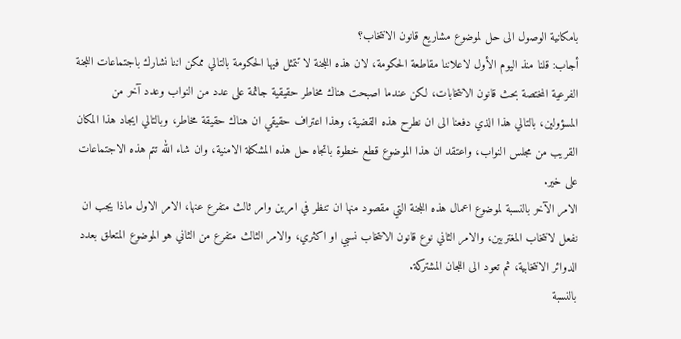بامكانية الوصول الى حل لموضوع مشاريع قانون الانتخاب؟
أجاب: قلنا منذ اليوم الأول لاعلاننا مقاطعة الحكومة، لان هذه اللجنة لا تتمثل فيها الحكومة بالتالي ممكن اننا نشارك باجتماعات اللجنة الفرعية المختصة بحث قانون الانتخابات، لكن عندما اصبحت هناك مخاطر حقيقية جاثمة على عدد من النواب وعدد آخر من المسؤولين، بالتالي هذا الذي دفعنا الى ان نطرح هذه القضية، وهذا اعتراف حقيقي ان هناك حقيقة مخاطر، وبالتالي ايجاد هذا المكان القريب من مجلس النواب، واعتقد ان هذا الموضوع قطع خطوة باتجاه حل هذه المشكلة الامنية، وان شاء الله تتم هذه الاجتماعات على خير.
الامر الآخر بالنسبة لموضوع اعمال هذه اللجنة التي مقصود منها ان تنظر في امرين وامر ثالث متفرع عنها، الامر الاول ماذا يجب ان نفعل لانتخاب المغتربين، والامر الثاني نوع قانون الانتخاب نسبي او اكثري، والامر الثالث متفرع من الثاني هو الموضوع المتعلق بعدد الدوائر الانتخابية، ثم تعود الى اللجان المشتركة.
بالنسبة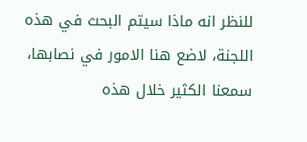للنظر انه ماذا سيتم البحث في هذه اللجنة، لاضع هنا الامور في نصابها، سمعنا الكثير خلال هذه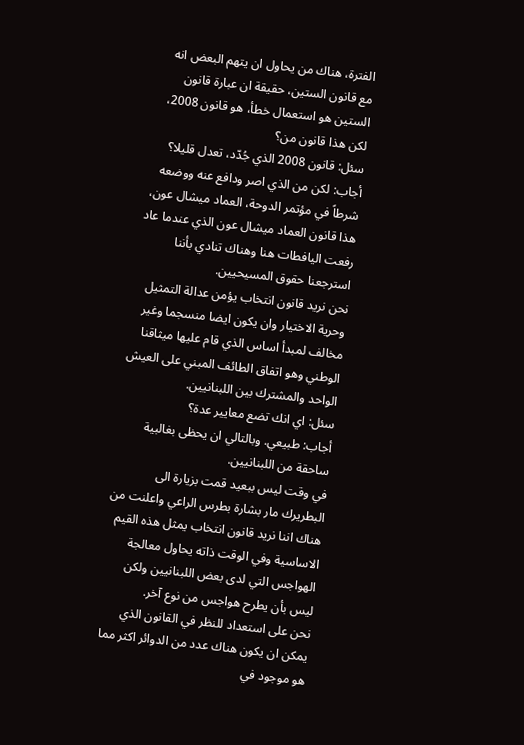الفترة، هناك من يحاول ان يتهم البعض انه مع قانون الستين، حقيقة ان عبارة قانون الستين هو استعمال خطأ، هو قانون 2008، لكن هذا قانون من؟
سئل: قانون 2008 الذي جُدّد، تعدل قليلا؟
أجاب: لكن من الذي اصر ودافع عنه ووضعه شرطاً في مؤتمر الدوحة، العماد ميشال عون، هذا قانون العماد ميشال عون الذي عندما عاد رفعت اليافطات هنا وهناك تنادي بأننا استرجعنا حقوق المسيحيين.
نحن نريد قانون انتخاب يؤمن عدالة التمثيل وحرية الاختيار وان يكون ايضا منسجما وغير مخالف لمبدأ اساس الذي قام عليها ميثاقنا الوطني وهو اتفاق الطائف المبني على العيش الواحد والمشترك بين اللبنانيين.
سئل: اي انك تضع معايير عدة؟
أجاب: طبيعي. وبالتالي ان يحظى بغالبية ساحقة من اللبنانيين.
في وقت ليس ببعيد قمت بزيارة الى البطريرك مار بشارة بطرس الراعي واعلنت من هناك اننا نريد قانون انتخاب يمثل هذه القيم الاساسية وفي الوقت ذاته يحاول معالجة الهواجس التي لدى بعض اللبنانيين ولكن ليس بأن يطرح هواجس من نوع آخر.
نحن على استعداد للنظر في القانون الذي يمكن ان يكون هناك عدد من الدوائر اكثر مما هو موجود في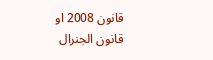قانون 2008 او قانون الجنرال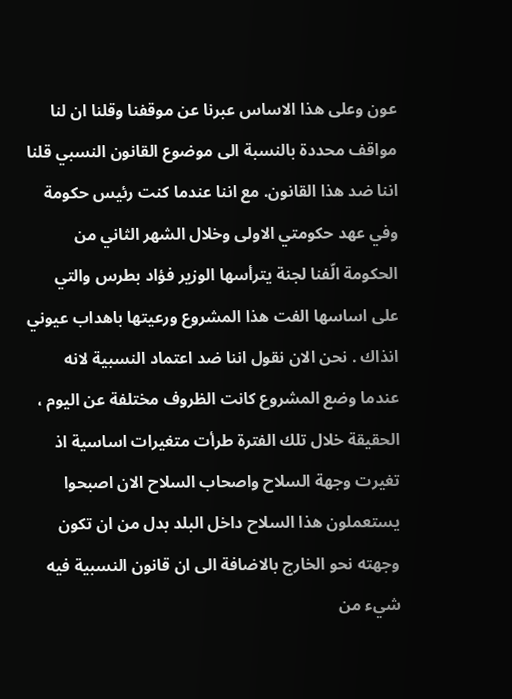عون وعلى هذا الاساس عبرنا عن موقفنا وقلنا ان لنا مواقف محددة بالنسبة الى موضوع القانون النسبي قلنا اننا ضد هذا القانون. مع اننا عندما كنت رئيس حكومة وفي عهد حكومتي الاولى وخلال الشهر الثاني من الحكومة الّفنا لجنة يترأسها الوزير فؤاد بطرس والتي على اساسها الفت هذا المشروع ورعيتها باهداب عيوني انذاك . نحن الان نقول اننا ضد اعتماد النسبية لانه عندما وضع المشروع كانت الظروف مختلفة عن اليوم ، الحقيقة خلال تلك الفترة طرأت متغيرات اساسية اذ تغيرت وجهة السلاح واصحاب السلاح الان اصبحوا يستعملون هذا السلاح داخل البلد بدل من ان تكون وجهته نحو الخارج بالاضافة الى ان قانون النسبية فيه شيء من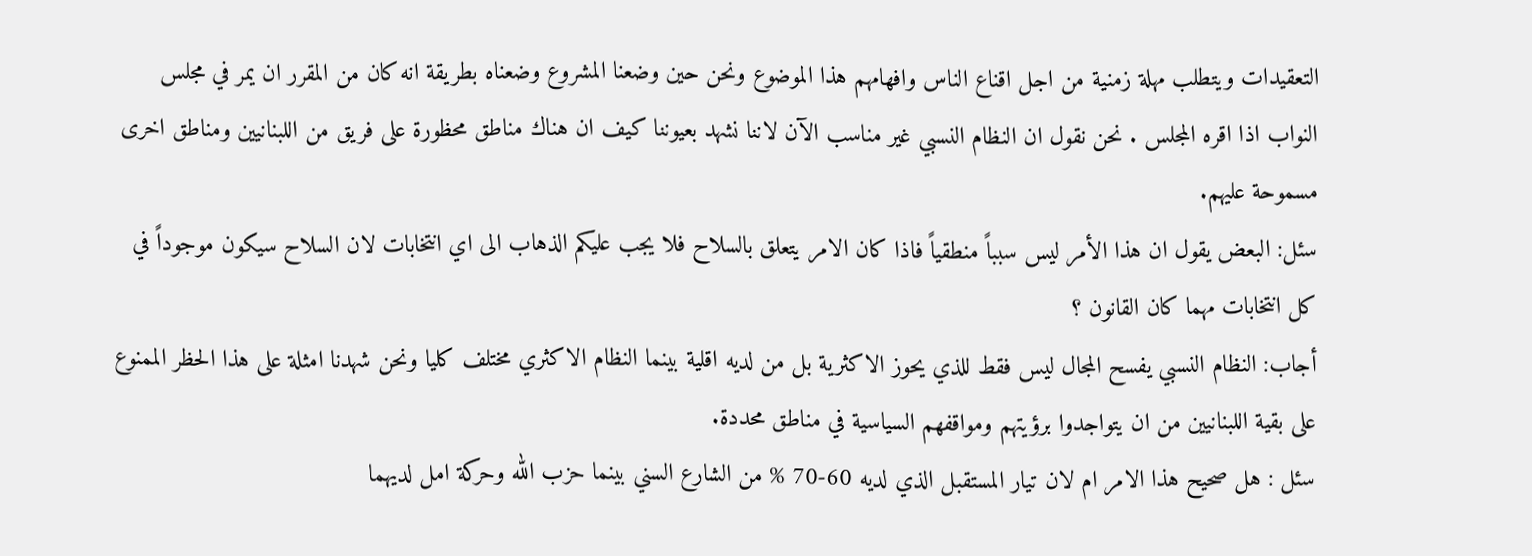التعقيدات ويتطلب مهلة زمنية من اجل اقناع الناس وافهامهم هذا الموضوع ونحن حين وضعنا المشروع وضعناه بطريقة انه كان من المقرر ان يمر في مجلس النواب اذا اقره المجلس . نحن نقول ان النظام النسبي غير مناسب الآن لاننا نشهد بعيوننا كيف ان هناك مناطق محظورة على فريق من اللبنانيين ومناطق اخرى مسموحة عليهم.
سئل: البعض يقول ان هذا الأمر ليس سبباً منطقياً فاذا كان الامر يتعلق بالسلاح فلا يجب عليكم الذهاب الى اي انتخابات لان السلاح سيكون موجوداً في كل انتخابات مهما كان القانون ؟
أجاب: النظام النسبي يفسح المجال ليس فقط للذي يحوز الاكثرية بل من لديه اقلية بينما النظام الاكثري مختلف كليا ونحن شهدنا امثلة على هذا الحظر الممنوع على بقية اللبنانيين من ان يتواجدوا برؤيتهم ومواقفهم السياسية في مناطق محددة.
سئل : هل صحيح هذا الامر ام لان تيار المستقبل الذي لديه 60-70 % من الشارع السني بينما حزب الله وحركة امل لديهما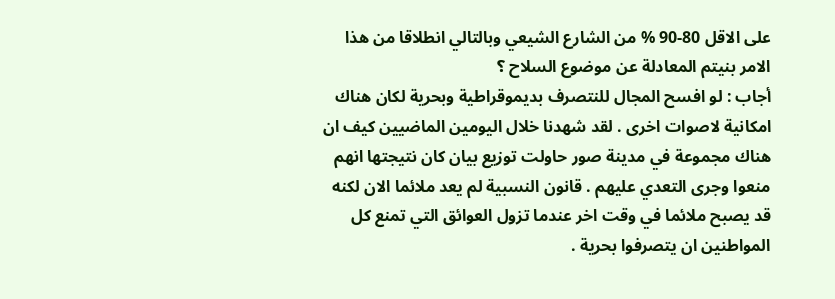على الاقل 80-90 % من الشارع الشيعي وبالتالي انطلاقا من هذا الامر بنيتم المعادلة عن موضوع السلاح ؟
أجاب : لو افسح المجال للنتصرف بديموقراطية وبحرية لكان هناك امكانية لاصوات اخرى . لقد شهدنا خلال اليومين الماضيين كيف ان هناك مجموعة في مدينة صور حاولت توزيع بيان كان نتيجتها انهم منعوا وجرى التعدي عليهم . قانون النسبية لم يعد ملائما الان لكنه قد يصبح ملائما في وقت اخر عندما تزول العوائق التي تمنع كل المواطنين ان يتصرفوا بحرية .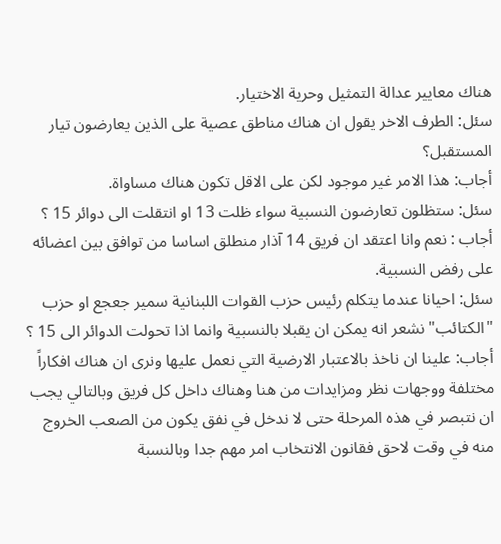هناك معايير عدالة التمثيل وحرية الاختيار.
سئل: الطرف الاخر يقول ان هناك مناطق عصية على الذين يعارضون تيار المستقبل؟
أجاب: هذا الامر غير موجود لكن على الاقل تكون هناك مساواة.
سئل: ستظلون تعارضون النسبية سواء ظلت 13 او انتقلت الى دوائر 15 ؟
أجاب : نعم وانا اعتقد ان فريق 14 آذار منطلق اساسا من توافق بين اعضائه على رفض النسبية.
سئل: احيانا عندما يتكلم رئيس حزب القوات اللبنانية سمير جعجع او حزب "الكتائب" نشعر انه يمكن ان يقبلا بالنسبية وانما اذا تحولت الدوائر الى 15 ؟
أجاب: علينا ان ناخذ بالاعتبار الارضية التي نعمل عليها ونرى ان هناك افكاراً مختلفة ووجهات نظر ومزايدات من هنا وهناك داخل كل فريق وبالتالي يجب ان نتبصر في هذه المرحلة حتى لا ندخل في نفق يكون من الصعب الخروج منه في وقت لاحق فقانون الانتخاب امر مهم جدا وبالنسبة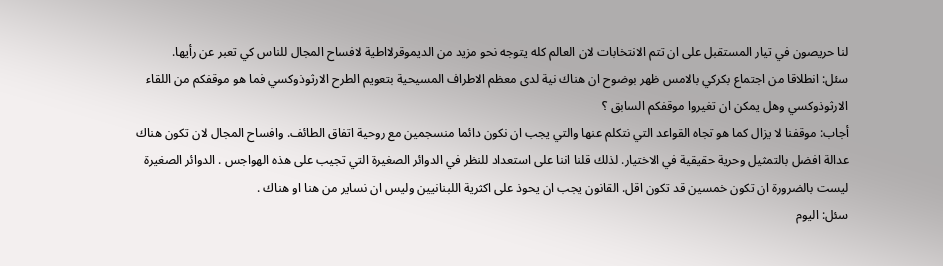لنا حريصون في تيار المستقبل على ان تتم الانتخابات لان العالم كله يتوجه نحو مزيد من الديموقرلااطية لافساح المجال للناس كي تعبر عن رأيها.
سئل: انطلاقا من اجتماع بكركي بالامس ظهر بوضوح ان هناك نية لدى معظم الاطراف المسيحية بتعويم الطرح الارثوذوكسي فما هو موقفكم من اللقاء الارثوذوكسي وهل يمكن ان تغيروا موقفكم السابق ؟
أجاب: موقفنا لا يزال كما هو تجاه القواعد التي نتكلم عنها والتي يجب ان نكون دائما منسجمين مع روحية اتفاق الطائف. وافساح المجال لان تكون هناك عدالة افضل بالتمثيل وحرية حقيقية في الاختيار. لذلك قلنا اننا على استعداد للنظر في الدوائر الصغيرة التي تجيب على هذه الهواجس . الدوائر الصغيرة ليست بالضرورة ان تكون خمسين قد تكون اقل. القانون يجب ان يحوذ على اكثرية اللبنانيين وليس ان نساير من هنا او هناك .
سئل: اليوم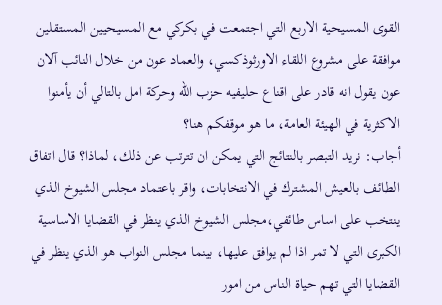القوى المسيحية الاربع التي اجتمعت في بكركي مع المسيحيين المستقلين موافقة على مشروع اللقاء الاورثوذكسي، والعماد عون من خلال النائب آلان عون يقول انه قادر على اقناع حليفيه حزب الله وحركة امل بالتالي أن يأمنوا الاكثرية في الهيئة العامة، ما هو موقفكم هنا؟
أجاب: نريد التبصر بالنتائج التي يمكن ان تترتب عن ذلك، لماذا؟ قال اتفاق الطائف بالعيش المشترك في الانتخابات، واقر باعتماد مجلس الشيوخ الذي ينتخب على اساس طائفي،مجلس الشيوخ الذي ينظر في القضايا الاساسية الكبرى التي لا تمر اذا لم يوافق عليها، بينما مجلس النواب هو الذي ينظر في القضايا التي تهم حياة الناس من امور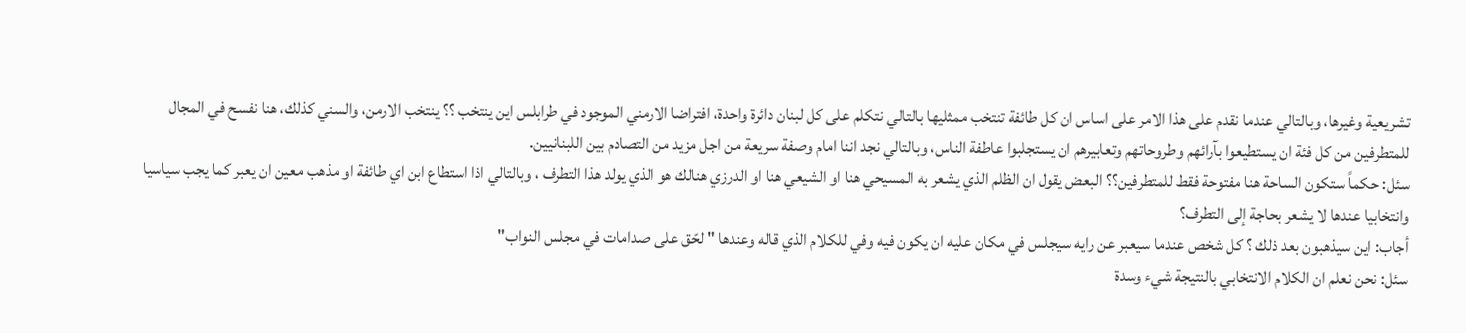تشريعية وغيرها، وبالتالي عندما نقدم على هذا الامر على اساس ان كل طائفة تنتخب ممثليها بالتالي نتكلم على كل لبنان دائرة واحدة، افتراضا الارمني الموجود في طرابلس اين ينتخب ؟؟ ينتخب الارمن، والسني كذلك، هنا نفسح في المجال للمتطرفين من كل فئة ان يستطيعوا بآرائهم وطروحاتهم وتعابيرهم ان يستجلبوا عاطفة الناس، وبالتالي نجد اننا امام وصفة سريعة من اجل مزيد من التصادم بين اللبنانيين.
سئل: حكماً ستكون الساحة هنا مفتوحة فقط للمتطرفين؟؟ البعض يقول ان الظلم الذي يشعر به المسيحي هنا او الشيعي هنا او الدرزي هنالك هو الذي يولد هذا التطرف ، وبالتالي اذا استطاع ابن اي طائفة او مذهب معين ان يعبر كما يجب سياسيا وانتخابيا عندها لا يشعر بحاجة إلى التطرف؟
أجاب: اين سيذهبون بعد ذلك ؟ كل شخص عندما سيعبر عن رايه سيجلس في مكان عليه ان يكون فيه وفي للكلام الذي قاله وعندها " لحّق على صدامات في مجلس النواب"
سئل: نحن نعلم ان الكلام الانتخابي بالنتيجة شيء وسدة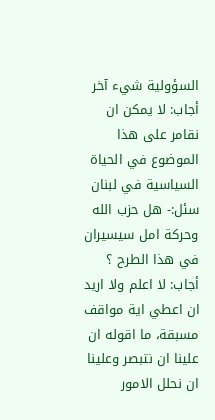السؤولية شيء آخر
أجاب: لا يمكن ان نقامر على هذا الموضوع في الحياة السياسية في لبنان
سئل:- هل حزب الله وحركة امل سيسيران في هذا الطرح ؟
أجاب: لا اعلم ولا اريد ان اعطي اية مواقف مسبقة، ما اقوله ان علينا ان نتبصر وعلينا ان نحلل الامور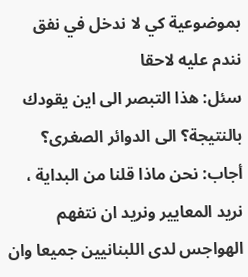بموضوعية كي لا ندخل في نفق نندم عليه لاحقا
سئل: هذا التبصر الى اين يقودك بالنتيجة؟ الى الدوائر الصغرى؟
أجاب: نحن ماذا قلنا من البداية ، نريد المعايير ونريد ان نتفهم الهواجس لدى اللبنانيين جميعا وان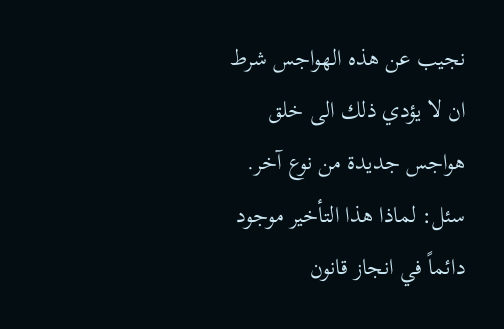نجيب عن هذه الهواجس شرط ان لا يؤدي ذلك الى خلق هواجس جديدة من نوع آخر.
سئل: لماذا هذا التأخير موجود دائماً في انجاز قانون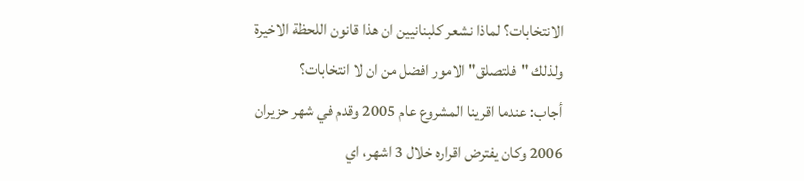الانتخابات؟ لماذا نشعر كلبنانيين ان هذا قانون اللحظة الاخيرة ولذلك "فلتصلق" الامور افضل من ان لا انتخابات؟
أجاب: عندما اقرينا المشروع عام 2005 وقدم في شهر حزيران 2006 وكان يفترض اقراره خلال 3 اشهر، اي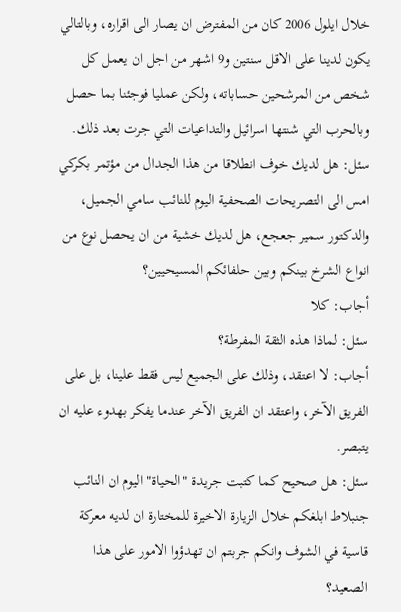خلال ايلول 2006 كان من المفترض ان يصار الى اقراره، وبالتالي يكون لدينا على الاقل سنتين و9 اشهر من اجل ان يعمل كل شخص من المرشحين حساباته، ولكن عمليا فوجئنا بما حصل وبالحرب التي شنتها اسرائيل والتداعيات التي جرت بعد ذلك.
سئل: هل لديك خوف انطلاقا من هذا الجدال من مؤتمر بكركي امس الى التصريحات الصحفية اليوم للنائب سامي الجميل، والدكتور سمير جعجع، هل لديك خشية من ان يحصل نوع من انواع الشرخ بينكم وبين حلفائكم المسيحيين؟
أجاب: كلا
سئل: لماذا هذه الثقة المفرطة؟
أجاب: لا اعتقد، وذلك على الجميع ليس فقط علينا، بل على الفريق الآخر، واعتقد ان الفريق الآخر عندما يفكر بهدوء عليه ان يتبصر.
سئل: هل صحيح كما كتبت جريدة "الحياة" اليوم ان النائب جنبلاط ابلغكم خلال الزيارة الاخيرة للمختارة ان لديه معركة قاسية في الشوف وانكم جربتم ان تهدؤوا الامور على هذا الصعيد؟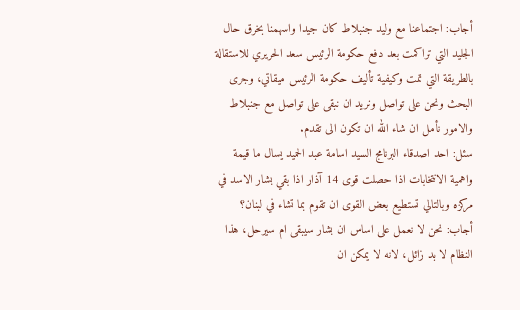أجاب: اجتماعنا مع وليد جنبلاط كان جيدا واسهمنا بخرق حال الجليد التي تراكمت بعد دفع حكومة الرئيس سعد الحريري للاستقالة بالطريقة التي تمت وكيفية تأليف حكومة الرئيس ميقاتي، وجرى البحث ونحن على تواصل ونريد ان نبقى على تواصل مع جنبلاط والامور نأمل ان شاء الله ان تكون الى تقدم.
سئل: احد اصدقاء البرنامج السيد اسامة عبد الحميد يسال ما قيمة واهمية الانتخابات اذا حصلت قوى 14 آذار اذا بقي بشار الاسد في مركزه وبالتالي تستطيع بعض القوى ان تقوم بما تشاء في لبنان؟
أجاب: نحن لا نعمل على اساس ان بشار سيبقى ام سيرحل، هذا النظام لا بد زائل، لانه لا يمكن ان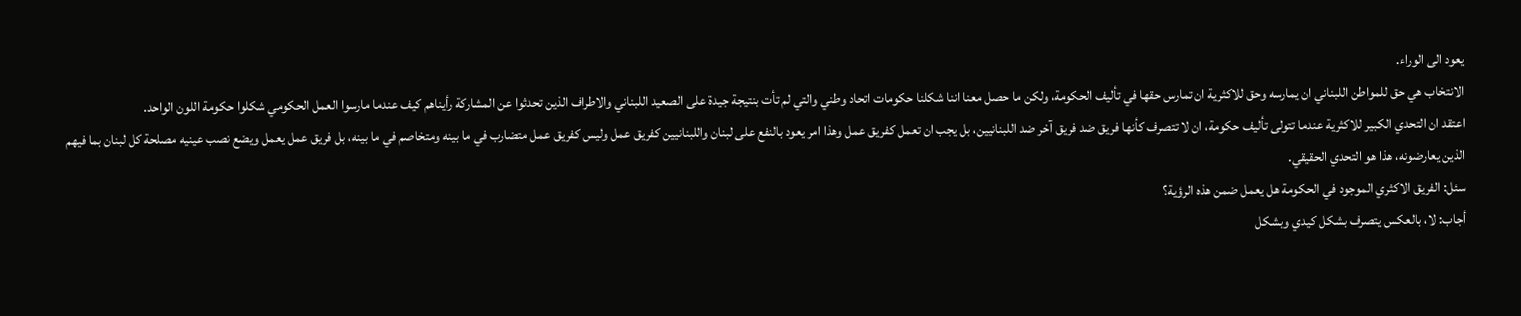يعود الى الوراء.
الانتخاب هي حق للمواطن اللبناني ان يمارسه وحق للاكثرية ان تمارس حقها في تأليف الحكومة، ولكن ما حصل معنا اننا شكلنا حكومات اتحاد وطني والتي لم تأت بنتيجة جيدة على الصعيد اللبناني والاطراف الذين تحدثوا عن المشاركة رأيناهم كيف عندما مارسوا العمل الحكومي شكلوا حكومة اللون الواحد.
اعتقد ان التحدي الكبير للاكثرية عندما تتولى تأليف حكومة، ان لا تتصرف كأنها فريق ضد فريق آخر ضد اللبنانيين، بل يجب ان تعمل كفريق عمل وهذا امر يعود بالنفع على لبنان واللبنانيين كفريق عمل وليس كفريق عمل متضارب في ما بينه ومتخاصم في ما بينه، بل فريق عمل يعمل ويضع نصب عينيه مصلحة كل لبنان بما فيهم الذين يعارضونه، هذا هو التحدي الحقيقي.
سئل: الفريق الاكثري الموجود في الحكومة هل يعمل ضمن هذه الرؤية؟
أجاب: لا، بالعكس يتصرف بشكل كيدي وبشكل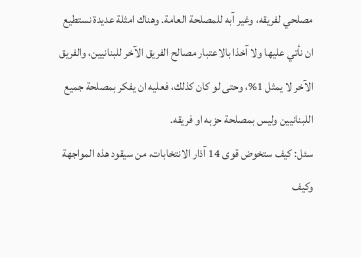مصلحي لفريقه، وغير آبه للمصلحة العامة. وهناك امثلة عديدة نستطيع ان نأتي عليها ولا آخذا بالاعتبار مصالح الفريق الآخر للبنانيين، والفريق الآخر لا يمثل 1%، وحتى لو كان كذلك، فعليه ان يفكر بمصلحة جميع اللبنانيين وليس بمصلحة حزبه او فريقه.
سئل: كيف ستخوض قوى 14 آذار الانتخابات، من سيقود هذه المواجهة وكيف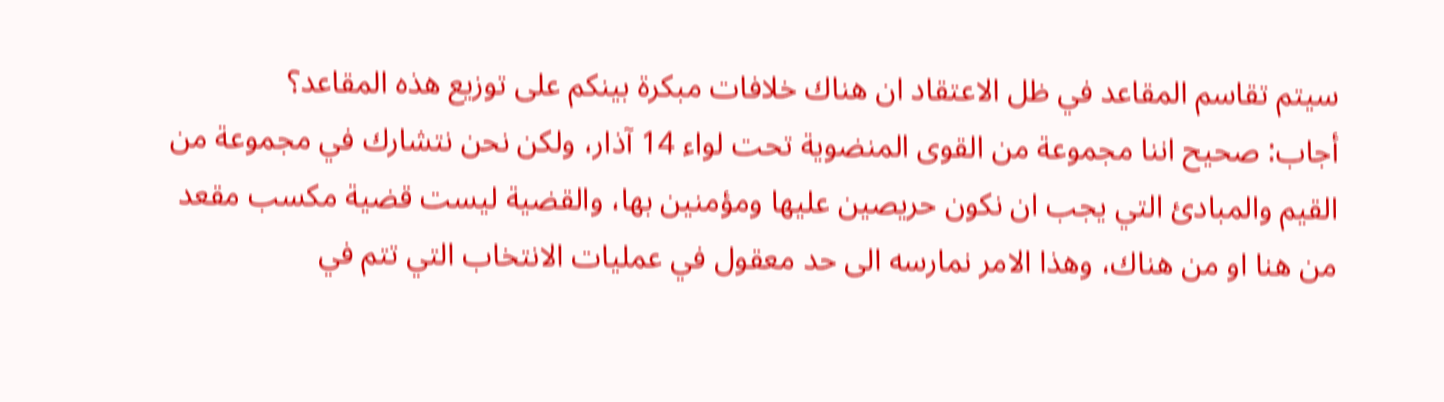سيتم تقاسم المقاعد في ظل الاعتقاد ان هناك خلافات مبكرة بينكم على توزيع هذه المقاعد؟
أجاب: صحيح اننا مجموعة من القوى المنضوية تحت لواء 14 آذار، ولكن نحن نتشارك في مجموعة من القيم والمبادئ التي يجب ان نكون حريصين عليها ومؤمنين بها، والقضية ليست قضية مكسب مقعد من هنا او من هناك، وهذا الامر نمارسه الى حد معقول في عمليات الانتخاب التي تتم في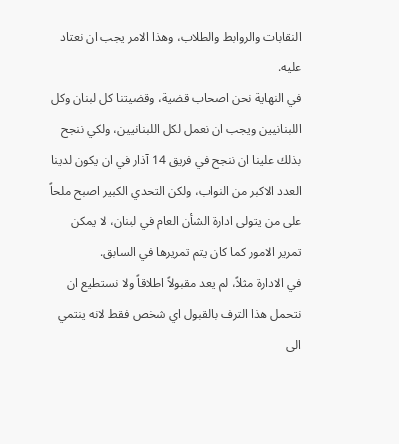النقابات والروابط والطلاب، وهذا الامر يجب ان نعتاد عليه.
في النهاية نحن اصحاب قضية، وقضيتنا كل لبنان وكل اللبنانيين ويجب ان نعمل لكل اللبنانيين، ولكي ننجح بذلك علينا ان ننجح في فريق 14 آذار في ان يكون لدينا العدد الاكبر من النواب، ولكن التحدي الكبير اصبح ملحاً على من يتولى ادارة الشأن العام في لبنان، لا يمكن تمرير الامور كما كان يتم تمريرها في السابق.
في الادارة مثلاً، لم يعد مقبولاً اطلاقاً ولا نستطيع ان نتحمل هذا الترف بالقبول اي شخص فقط لانه ينتمي الى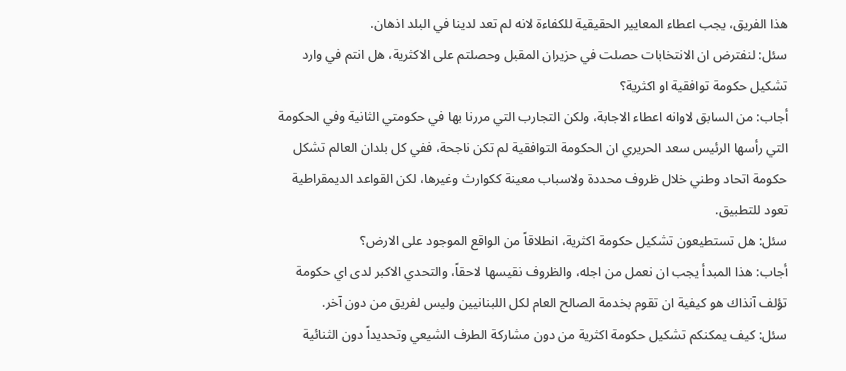هذا الفريق، يجب اعطاء المعايير الحقيقية للكفاءة لانه لم تعد لدينا في البلد اذهان.
سئل: لنفترض ان الانتخابات حصلت في حزيران المقبل وحصلتم على الاكثرية، هل انتم في وارد تشكيل حكومة توافقية او اكثرية؟
أجاب: من السابق لاوانه اعطاء الاجابة، ولكن التجارب التي مررنا بها في حكومتي الثانية وفي الحكومة التي رأسها الرئيس سعد الحريري ان الحكومة التوافقية لم تكن ناجحة، ففي كل بلدان العالم تشكل حكومة اتحاد وطني خلال ظروف محددة ولاسباب معينة ككوارث وغيرها، لكن القواعد الديمقراطية تعود للتطبيق.
سئل: هل تستطيعون تشكيل حكومة اكثرية، انطلاقاً من الواقع الموجود على الارض؟
أجاب: هذا المبدأ يجب ان نعمل من اجله، والظروف نقيسها لاحقاً، والتحدي الاكبر لدى اي حكومة تؤلف آنذاك هو كيفية ان تقوم بخدمة الصالح العام لكل اللبنانيين وليس لفريق من دون آخر.
سئل: كيف يمكنكم تشكيل حكومة اكثرية من دون مشاركة الطرف الشيعي وتحديداً دون الثنائية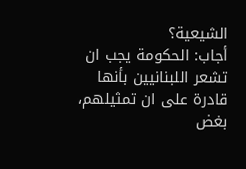الشيعية؟
أجاب: الحكومة يجب ان تشعر اللبنانيين بأنها قادرة على ان تمثيلهم، بغض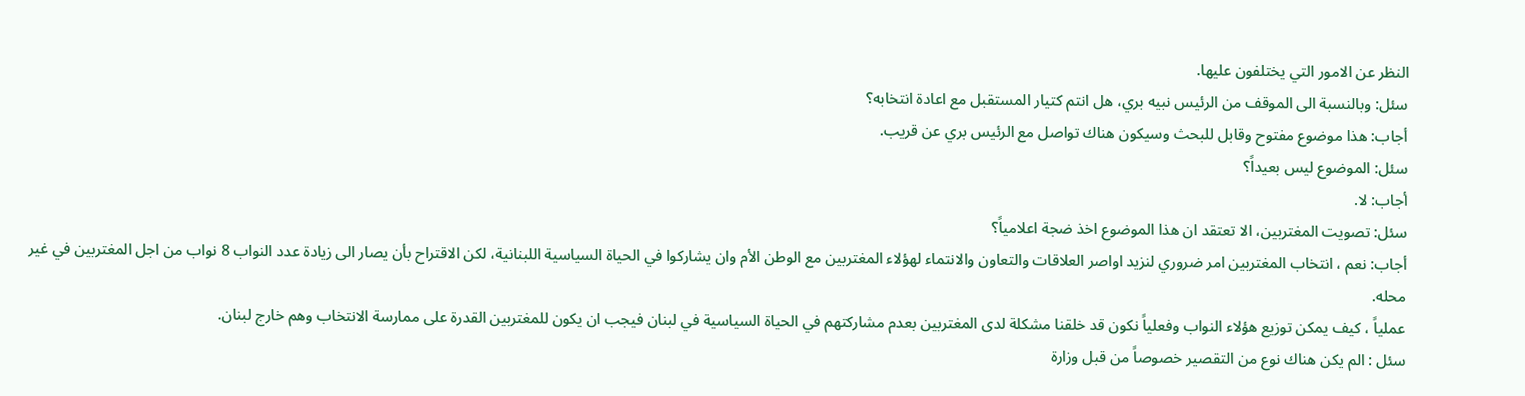النظر عن الامور التي يختلفون عليها.
سئل: وبالنسبة الى الموقف من الرئيس نبيه بري، هل انتم كتيار المستقبل مع اعادة انتخابه؟
أجاب: هذا موضوع مفتوح وقابل للبحث وسيكون هناك تواصل مع الرئيس بري عن قريب.
سئل: الموضوع ليس بعيداً؟
أجاب: لا.
سئل: تصويت المغتربين، الا تعتقد ان هذا الموضوع اخذ ضجة اعلامياً؟
أجاب: نعم ، انتخاب المغتربين امر ضروري لنزيد اواصر العلاقات والتعاون والانتماء لهؤلاء المغتربين مع الوطن الأم وان يشاركوا في الحياة السياسية اللبنانية، لكن الاقتراح بأن يصار الى زيادة عدد النواب 8 نواب من اجل المغتربين في غير محله.
عملياً ، كيف يمكن توزيع هؤلاء النواب وفعلياً نكون قد خلقنا مشكلة لدى المغتربين بعدم مشاركتهم في الحياة السياسية في لبنان فيجب ان يكون للمغتربين القدرة على ممارسة الانتخاب وهم خارج لبنان.
سئل : الم يكن هناك نوع من التقصير خصوصاً من قبل وزارة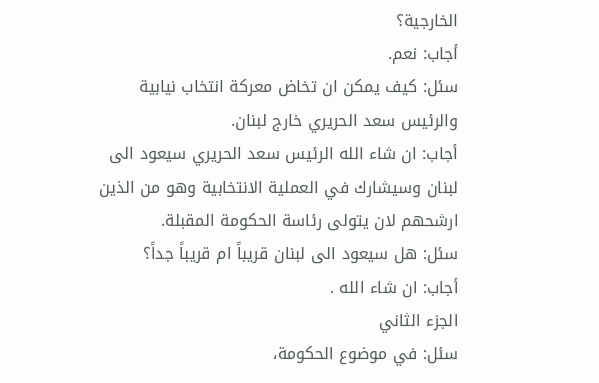الخارجية؟
أجاب: نعم.
سئل: كيف يمكن ان تخاض معركة انتخاب نيابية والرئيس سعد الحريري خارج لبنان.
أجاب: ان شاء الله الرئيس سعد الحريري سيعود الى لبنان وسيشارك في العملية الانتخابية وهو من الذين ارشحهم لان يتولى رئاسة الحكومة المقبلة.
سئل: هل سيعود الى لبنان قريباً ام قريباً جداً؟
أجاب: ان شاء الله .
الجزء الثاني
سئل: في موضوع الحكومة،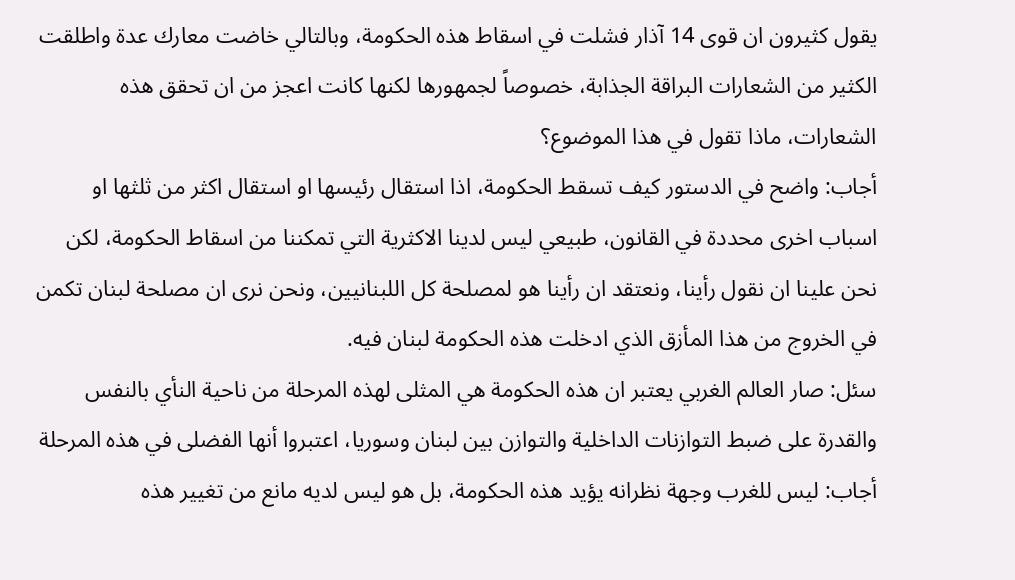يقول كثيرون ان قوى 14 آذار فشلت في اسقاط هذه الحكومة، وبالتالي خاضت معارك عدة واطلقت الكثير من الشعارات البراقة الجذابة، خصوصاً لجمهورها لكنها كانت اعجز من ان تحقق هذه الشعارات، ماذا تقول في هذا الموضوع؟
أجاب: واضح في الدستور كيف تسقط الحكومة، اذا استقال رئيسها او استقال اكثر من ثلثها او اسباب اخرى محددة في القانون، طبيعي ليس لدينا الاكثرية التي تمكننا من اسقاط الحكومة، لكن نحن علينا ان نقول رأينا، ونعتقد ان رأينا هو لمصلحة كل اللبنانيين، ونحن نرى ان مصلحة لبنان تكمن في الخروج من هذا المأزق الذي ادخلت هذه الحكومة لبنان فيه.
سئل: صار العالم الغربي يعتبر ان هذه الحكومة هي المثلى لهذه المرحلة من ناحية النأي بالنفس والقدرة على ضبط التوازنات الداخلية والتوازن بين لبنان وسوريا، اعتبروا أنها الفضلى في هذه المرحلة
أجاب: ليس للغرب وجهة نظرانه يؤيد هذه الحكومة، بل هو ليس لديه مانع من تغيير هذه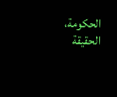الحكومة، الحقيقة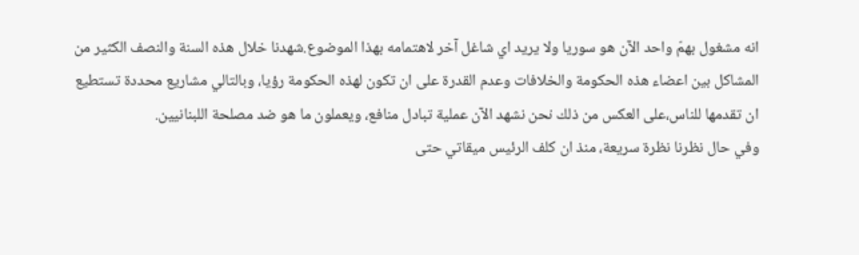انه مشغول بهمّ واحد الآن هو سوريا ولا يريد اي شاغل آخر لاهتمامه بهذا الموضوع.شهدنا خلال هذه السنة والنصف الكثير من المشاكل بين اعضاء هذه الحكومة والخلافات وعدم القدرة على ان تكون لهذه الحكومة رؤيا، وبالتالي مشاريع محددة تستطيع ان تقدمها للناس،على العكس من ذلك نحن نشهد الآن عملية تبادل منافع، ويعملون ما هو ضد مصلحة اللبنانيين.
وفي حال نظرنا نظرة سريعة، منذ ان كلف الرئيس ميقاتي حتى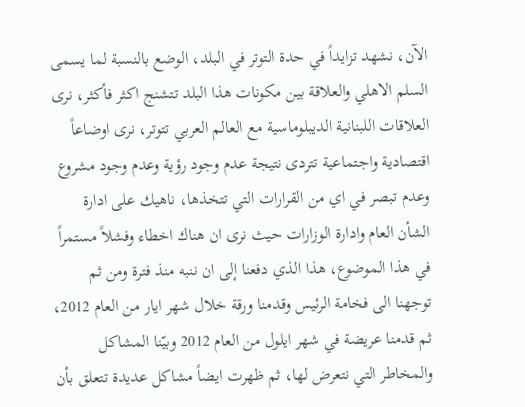الآن، نشهد تزايداً في حدة التوتر في البلد، الوضع بالنسبة لما يسمى السلم الاهلي والعلاقة بين مكونات هذا البلد تتشنج اكثر فأكثر، نرى العلاقات اللبنانية الديبلوماسية مع العالم العربي تتوتر، نرى اوضاعاً اقتصادية واجتماعية تتردى نتيجة عدم وجود رؤية وعدم وجود مشروع وعدم تبصر في اي من القرارات التي تتخذها، ناهيك على ادارة الشأن العام وادارة الوزارات حيث نرى ان هناك اخطاء وفشلاً مستمراً في هذا الموضوع، هذا الذي دفعنا إلى ان ننبه منذ فترة ومن ثم توجهنا الى فخامة الرئيس وقدمنا ورقة خلال شهر ايار من العام 2012، ثم قدمنا عريضة في شهر ايلول من العام 2012 وبيّنا المشاكل والمخاطر التي نتعرض لها، ثم ظهرت ايضاً مشاكل عديدة تتعلق بأن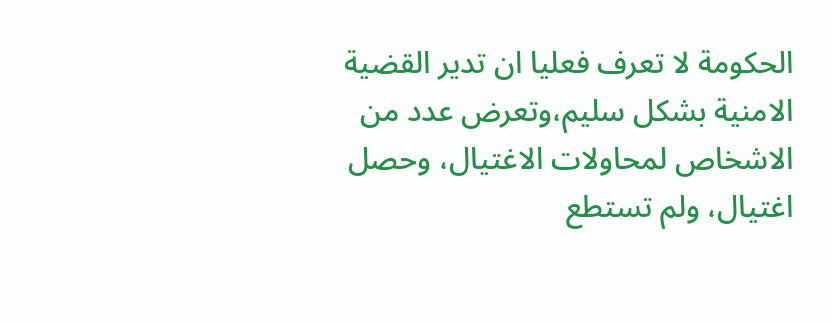الحكومة لا تعرف فعليا ان تدير القضية الامنية بشكل سليم،وتعرض عدد من الاشخاص لمحاولات الاغتيال، وحصل اغتيال، ولم تستطع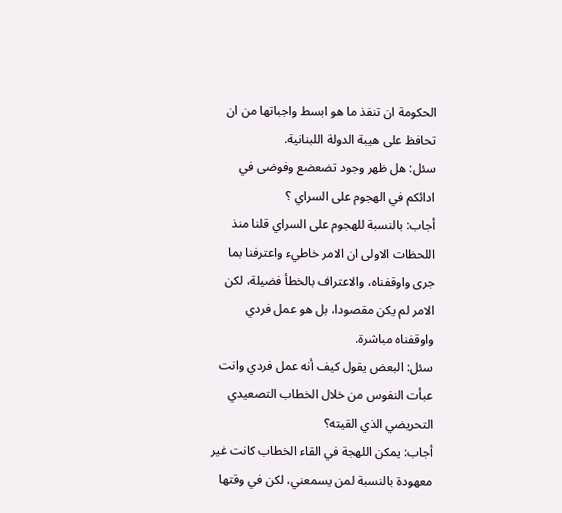الحكومة ان تنفذ ما هو ابسط واجباتها من ان تحافظ على هيبة الدولة اللبنانية.
سئل: هل ظهر وجود تضعضع وفوضى في ادائكم في الهجوم على السراي ؟
أجاب: بالنسبة للهجوم على السراي قلنا منذ اللحظات الاولى ان الامر خاطيء واعترفنا بما جرى واوقفناه، والاعتراف بالخطأ فضيلة، لكن الامر لم يكن مقصودا، بل هو عمل فردي واوقفناه مباشرة.
سئل: البعض يقول كيف أنه عمل فردي وانت عبأت النفوس من خلال الخطاب التصعيدي التحريضي الذي القيته؟
أجاب: يمكن اللهجة في القاء الخطاب كانت غير معهودة بالنسبة لمن يسمعني، لكن في وقتها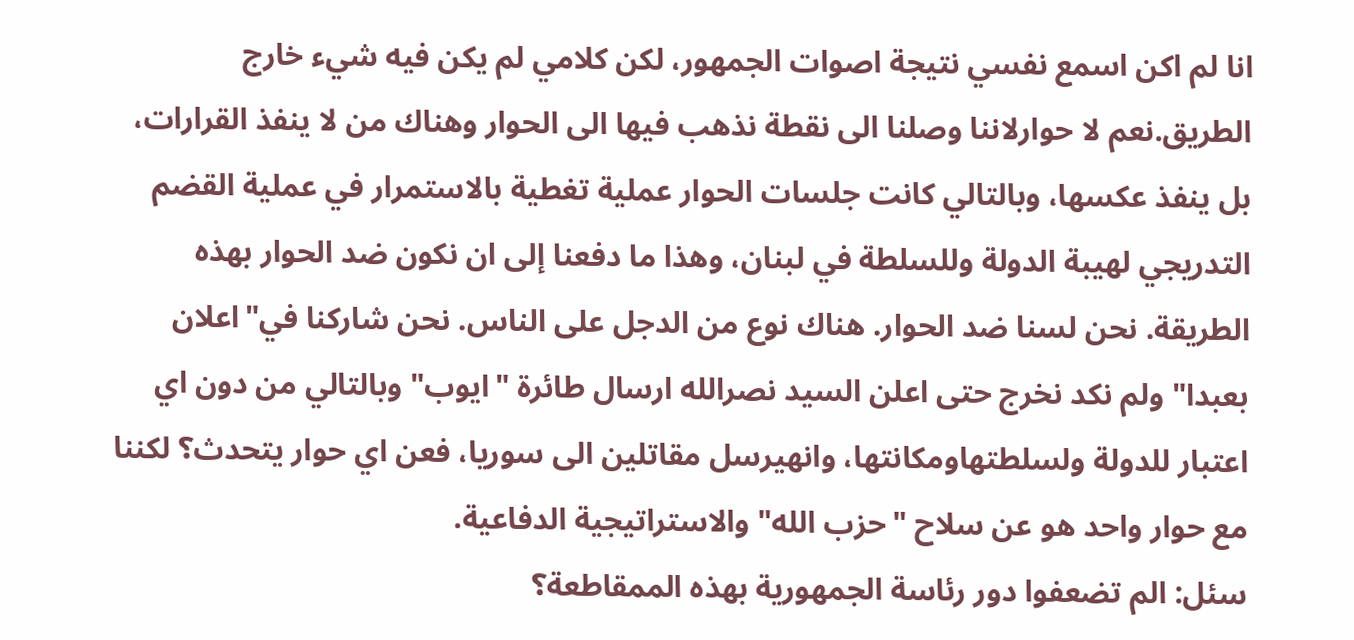انا لم اكن اسمع نفسي نتيجة اصوات الجمهور، لكن كلامي لم يكن فيه شيء خارج الطريق.نعم لا حوارلاننا وصلنا الى نقطة نذهب فيها الى الحوار وهناك من لا ينفذ القرارات، بل ينفذ عكسها، وبالتالي كانت جلسات الحوار عملية تغطية بالاستمرار في عملية القضم التدريجي لهيبة الدولة وللسلطة في لبنان، وهذا ما دفعنا إلى ان نكون ضد الحوار بهذه الطريقة. نحن لسنا ضد الحوار. هناك نوع من الدجل على الناس. نحن شاركنا في"اعلان بعبدا" ولم نكد نخرج حتى اعلن السيد نصرالله ارسال طائرة "ايوب" وبالتالي من دون اي اعتبار للدولة ولسلطتهاومكانتها، وانهيرسل مقاتلين الى سوريا، فعن اي حوار يتحدث؟ لكننا مع حوار واحد هو عن سلاح "حزب الله" والاستراتيجية الدفاعية.
سئل: الم تضعفوا دور رئاسة الجمهورية بهذه الممقاطعة؟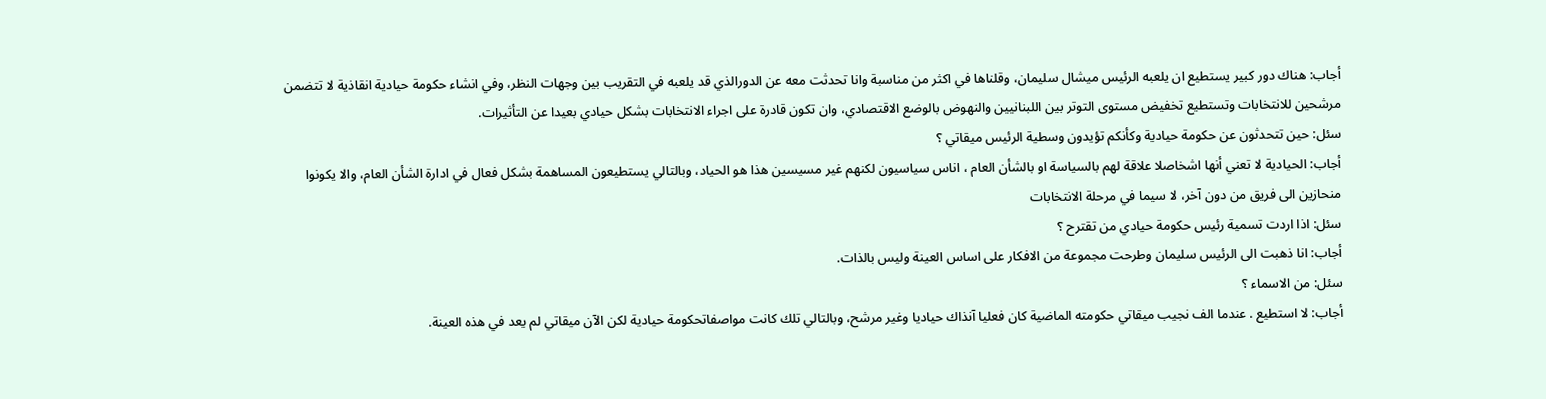أجاب: هناك دور كبير يستطيع ان يلعبه الرئيس ميشال سليمان، وقلناها في اكثر من مناسبة وانا تحدثت معه عن الدورالذي قد يلعبه في التقريب بين وجهات النظر، وفي انشاء حكومة حيادية انقاذية لا تتضمن مرشحين للانتخابات وتستطيع تخفيض مستوى التوتر بين اللبنانيين والنهوض بالوضع الاقتصادي، وان تكون قادرة على اجراء الانتخابات بشكل حيادي بعيدا عن التأثيرات.
سئل: حين تتحدثون عن حكومة حيادية وكأنكم تؤيدون وسطية الرئيس ميقاتي ؟
أجاب: الحيادية لا تعني أنها اشخاصلا علاقة لهم بالسياسة او بالشأن العام ، اناس سياسيون لكنهم غير مسيسين هذا هو الحياد، وبالتالي يستطيعون المساهمة بشكل فعال في ادارة الشأن العام، والا يكونوا منحازين الى فريق من دون آخر، لا سيما في مرحلة الانتخابات
سئل: اذا اردت تسمية رئيس حكومة حيادي من تقترح ؟
أجاب: انا ذهبت الى الرئيس سليمان وطرحت مجموعة من الافكار على اساس العينة وليس بالذات.
سئل: من الاسماء ؟
أجاب: لا استطيع . عندما الف نجيب ميقاتي حكومته الماضية كان فعليا آنذاك حياديا وغير مرشح، وبالتالي تلك كانت مواصفاتحكومة حيادية لكن الآن ميقاتي لم يعد في هذه العينة.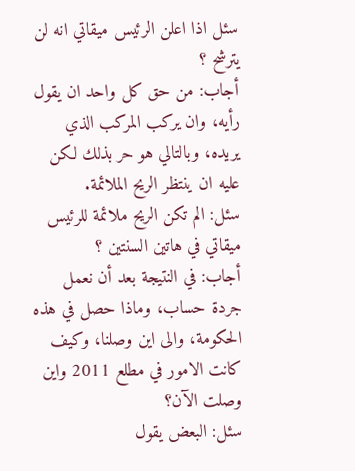سئل اذا اعلن الرئيس ميقاتي انه لن يترشح ؟
أجاب: من حق كل واحد ان يقول رأيه، وان يركب المركب الذي يريده، وبالتالي هو حر بذلك لكن عليه ان ينتظر الريح الملائمة.
سئل: الم تكن الريح ملائمة للرئيس ميقاتي في هاتين السنتين ؟
أجاب: في النتيجة بعد أن نعمل جردة حساب، وماذا حصل في هذه الحكومة، والى اين وصلنا، وكيف كانت الامور في مطلع 2011 واين وصلت الآن؟
سئل: البعض يقول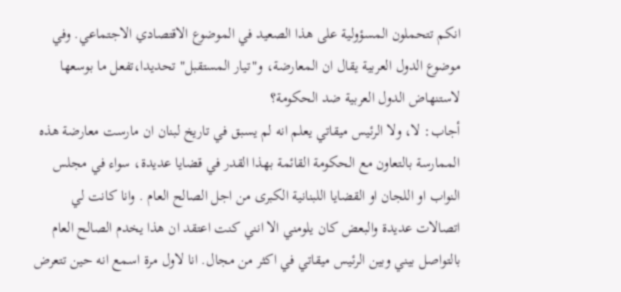انكم تتحملون المسؤولية على هذا الصعيد في الموضوع الاقتصادي الاجتماعي. وفي موضوع الدول العربية يقال ان المعارضة، و"تيار المستقبل" تحديدا،تفعل ما بوسعها لاستنهاض الدول العربية ضد الحكومة؟
أجاب: لا، ولا الرئيس ميقاتي يعلم انه لم يسبق في تاريخ لبنان ان مارست معارضة هذه الممارسة بالتعاون مع الحكومة القائمة بهذا القدر في قضايا عديدة، سواء في مجلس النواب او اللجان او القضايا اللبنانية الكبرى من اجل الصالح العام . وانا كانت لي اتصالات عديدة والبعض كان يلومني الا انني كنت اعتقد ان هذا يخدم الصالح العام بالتواصل بيني وبين الرئيس ميقاتي في اكثر من مجال. انا لاول مرة اسمع انه حين تتعرض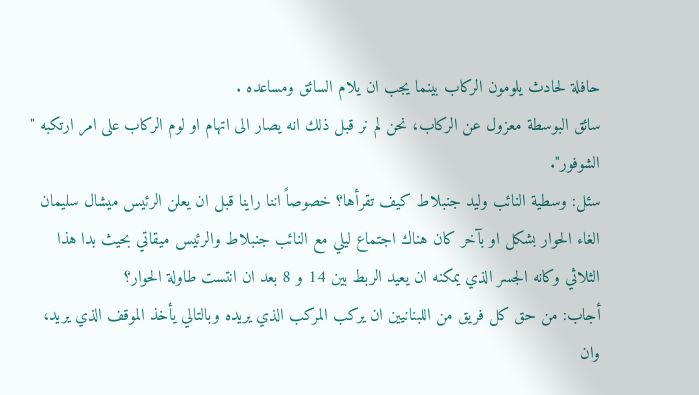حافلة لحادث يلومون الركاب بينما يجب ان يلام السائق ومساعده .
سائق البوسطة معزول عن الركاب، نحن لم نر قبل ذلك انه يصار الى اتهام او لوم الركاب على امر ارتكبه " الشوفور".
سئل: وسطية النائب وليد جنبلاط كيف تقرأها؟ خصوصاً اننا راينا قبل ان يعلن الرئيس ميشال سليمان الغاء الحوار بشكل او بآخر كان هناك اجتماع ليلي مع النائب جنبلاط والرئيس ميقاتي بحيث بدا هذا الثلاثي وكانه الجسر الذي يمكنه ان يعيد الربط بين 14 و 8 بعد ان انتست طاولة الحوار؟
أجاب: من حق كل فريق من اللبنانيين ان يركب المركب الذي يريده وبالتالي يأخذ الموقف الذي يريد، وان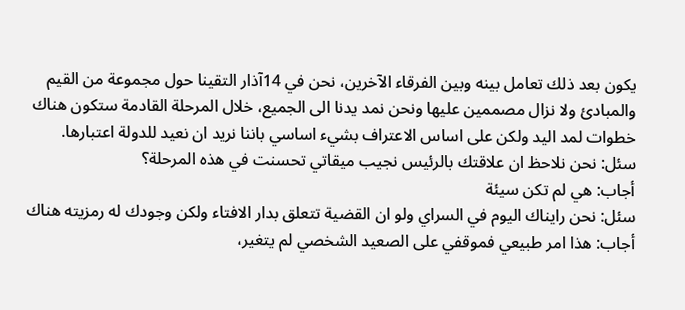يكون بعد ذلك تعامل بينه وبين الفرقاء الآخرين، نحن في 14آذار التقينا حول مجموعة من القيم والمبادئ ولا نزال مصممين عليها ونحن نمد يدنا الى الجميع، خلال المرحلة القادمة ستكون هناك خطوات لمد اليد ولكن على اساس الاعتراف بشيء اساسي باننا نريد ان نعيد للدولة اعتبارها.
سئل: نحن نلاحظ ان علاقتك بالرئيس نجيب ميقاتي تحسنت في هذه المرحلة؟
أجاب: هي لم تكن سيئة
سئل: نحن رايناك اليوم في السراي ولو ان القضية تتعلق بدار الافتاء ولكن وجودك له رمزيته هناك
أجاب: هذا امر طبيعي فموقفي على الصعيد الشخصي لم يتغير،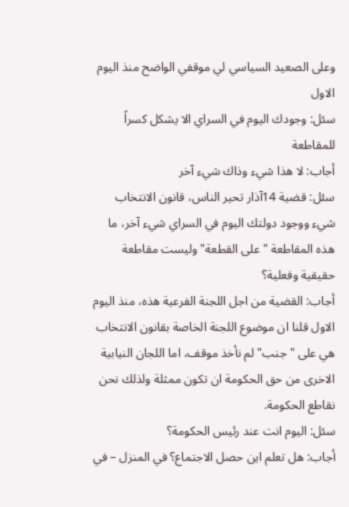وعلى الصعيد السياسي لي موقفي الواضح منذ اليوم الاول
سئل: وجودك اليوم في السراي الا يشكل كسراً للمقاطعة
أجاب: لا هذا شيء وذاك شيء آخر
سئل: قضية 14آذار تحير الناس، قانون الانتخاب شيء ووجود دولتك اليوم في السراي شيء آخر، ما هذه المقاطعة " على القطعة" وليست مقاطعة حقيقية وفعلية؟
أجاب: القضية من اجل اللجنة الفرعية هذه، منذ اليوم الاول قلنا ان موضوع اللجنة الخاصة بقانون الانتخاب هي على " جنب" لم نأخذ موقف، اما اللجان النيابية الاخرى من حق الحكومة ان تكون ممثلة ولذلك نحن نقاطع الحكومة.
سئل: اليوم انت عند رئيس الحكومة؟
أجاب: هل تعلم اين حصل الاجتماع؟ في المنزل – في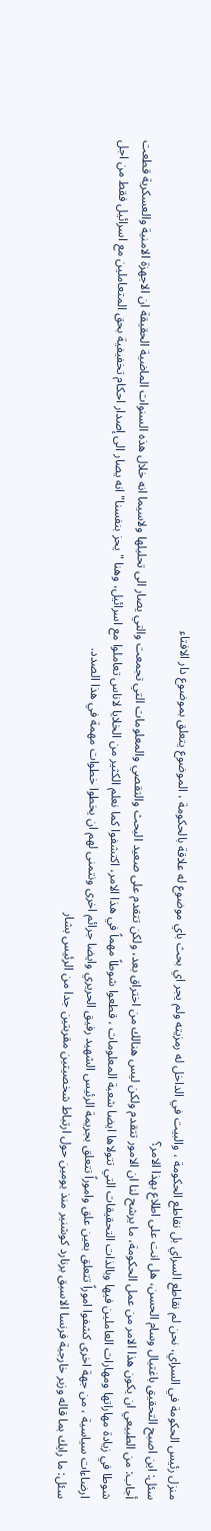منزل رئيس الحكومة في السراي، نحن لم نقاطع السراي بل نقاطع الحكومة ، والبيت في الداخل له رمزيته ولم يجر اي بحث باي موضوع له علاقة بالحكومة ، الموضوع يتعلق بموضوع دار الافتاء
سئل: اين اصبح التحقيق باغتيال وسام الحسن، هل انت على اطلاع بهذا الامر؟
أجاب: من الطبيعي ان يكون هذا الامر من عمل الحكومة، ما يرشح لنا ان الامور تتقدم ولكن ليس هنالك من اختراق بعد، ولكن تتقدم على صعيد البحث والتقصي والمعلومات التي تجمعت والتي يصار الى تحليلها ولاسيما انه خلال هذه السنوات الماضية الحقيقة ان الاجهزة الامنية والعسكرية قطعت شوطا في زيادة مهاراتها ومهارات العاملين فيها وبالذات التحقيقات التي تتولاها ايضا شعبة المعلومات ، قطعوا شوطاً مهماً في هذا الامر، اكتشفوا كما نعلم الكثير من الخلايا لاناس تعاملوا مع اسرائيل، وهنا "يحز بنفسنا" انه يصار الى إصدار احكام تخفيفية بحق المتعاملين مع اسرائيل فقط من اجل ارضاءات سياسية ، من جهة اخرى كشفوا اموراً تتعلق بعين علق واموراً تتعلق بجريمة الرئيس الشهيد رفيق الحريري وايضا جرائم اخرى ونتمنى لهم ان يخطوا خطوات مهمة في هذا الصدد.
سئل: ما رايك بما قاله وزير خارجية فرنسا الاسبق برنارد كوشنير منذ يومين حول ارتباط شخصيتين مقربتين جدا من الرئيس بشار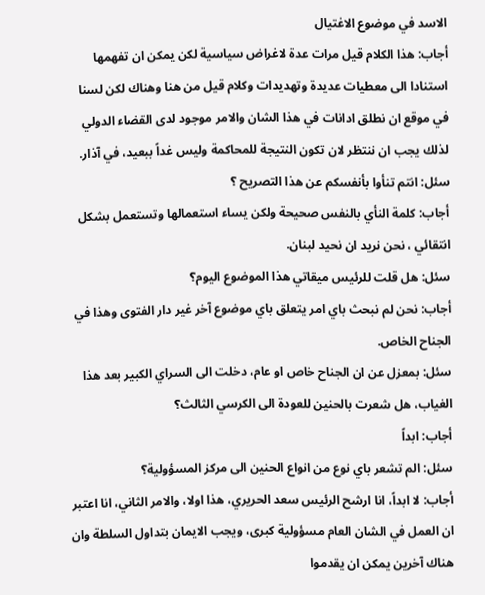الاسد في موضوع الاغتيال
أجاب: هذا الكلام قيل مرات عدة لاغراض سياسية لكن يمكن ان تفهمها استنادا الى معطيات عديدة وتهديدات وكلام قيل من هنا وهناك لكن لسنا في موقع ان نطلق ادانات في هذا الشان والامر موجود لدى القضاء الدولي لذلك يجب ان ننتظر لان تكون النتيجة للمحاكمة وليس غداً ببعيد، في آذار.
سئل: انتم تنأوا بأنفسكم عن هذا التصريح ؟
أجاب: كلمة النأي بالنفس صحيحة ولكن يساء استعمالها وتستعمل بشكل انتقائي ، نحن نريد ان نحيد لبنان.
سئل: هل قلت للرئيس ميقاتي هذا الموضوع اليوم؟
أجاب: نحن لم نبحث باي امر يتعلق باي موضوع آخر غير دار الفتوى وهذا في الجناح الخاص.
سئل: بمعزل عن ان الجناح خاص او عام، دخلت الى السراي الكبير بعد هذا الغياب، هل شعرت بالحنين للعودة الى الكرسي الثالث؟
أجاب: ابداً
سئل: الم تشعر باي نوع من انواع الحنين الى مركز المسؤولية؟
أجاب: لا ابداً، انا ارشح الرئيس سعد الحريري، هذا اولا، والامر الثاني، انا اعتبر ان العمل في الشان العام مسؤولية كبرى، ويجب الايمان بتداول السلطة وان هناك آخرين يمكن ان يقدموا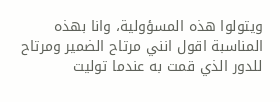ويتولوا هذه المسؤولية، وانا بهذه المناسبة اقول انني مرتاح الضمير ومرتاح للدور الذي قمت به عندما توليت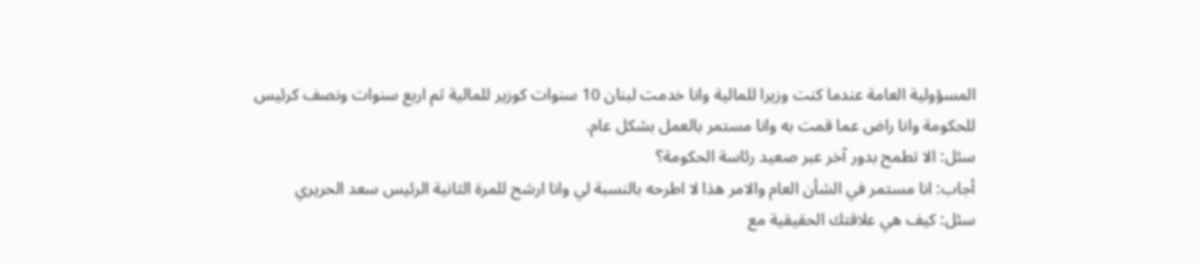المسؤولية العامة عندما كنت وزيرا للمالية وانا خدمت لبنان 10 سنوات كوزير للمالية ثم اربع سنوات ونصف كرئيس للحكومة وانا راض عما قمت به وانا مستمر بالعمل بشكل عام.
سئل: الا تطمح بدور آخر عبر صعيد رئاسة الحكومة؟
أجاب: انا مستمر في الشأن العام والامر هذا لا اطرحه بالنسبة لي وانا ارشح للمرة الثانية الرئيس سعد الحريري
سئل: كيف هي علاقتك الحقيقية مع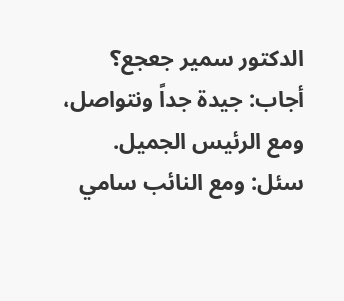الدكتور سمير جعجع؟
أجاب: جيدة جداً ونتواصل، ومع الرئيس الجميل.
سئل: ومع النائب سامي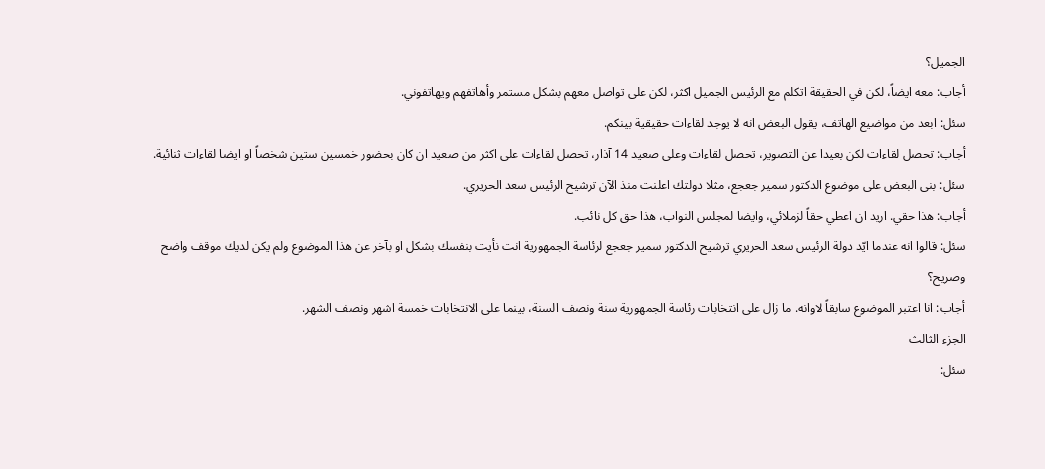الجميل؟
أجاب: معه ايضاً، لكن في الحقيقة اتكلم مع الرئيس الجميل اكثر، لكن على تواصل معهم بشكل مستمر وأهاتفهم ويهاتفوني.
سئل: ابعد من مواضيع الهاتف، يقول البعض انه لا يوجد لقاءات حقيقية بينكم.
أجاب: تحصل لقاءات لكن بعيدا عن التصوير، تحصل لقاءات وعلى صعيد 14 آذار، تحصل لقاءات على اكثر من صعيد ان كان بحضور خمسين ستين شخصاً او ايضا لقاءات ثنائية.
سئل: بنى البعض على موضوع الدكتور سمير جعجع، مثلا دولتك اعلنت منذ الآن ترشيح الرئيس سعد الحريري.
أجاب: هذا حقي. اريد ان اعطي حقاً لزملائي، وايضا لمجلس النواب، هذا حق كل نائب.
سئل: قالوا انه عندما ايّد دولة الرئيس سعد الحريري ترشيح الدكتور سمير جعجع لرئاسة الجمهورية انت نأيت بنفسك بشكل او بآخر عن هذا الموضوع ولم يكن لديك موقف واضح وصريح؟
أجاب: انا اعتبر الموضوع سابقاً لاوانه. ما زال على انتخابات رئاسة الجمهورية سنة ونصف السنة، بينما على الانتخابات خمسة اشهر ونصف الشهر.
الجزء الثالث
سئل: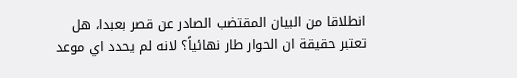انطلاقا من البيان المقتضب الصادر عن قصر بعبدا، هل تعتبر حقيقة ان الحوار طار نهائياً؟ لانه لم يحدد اي موعد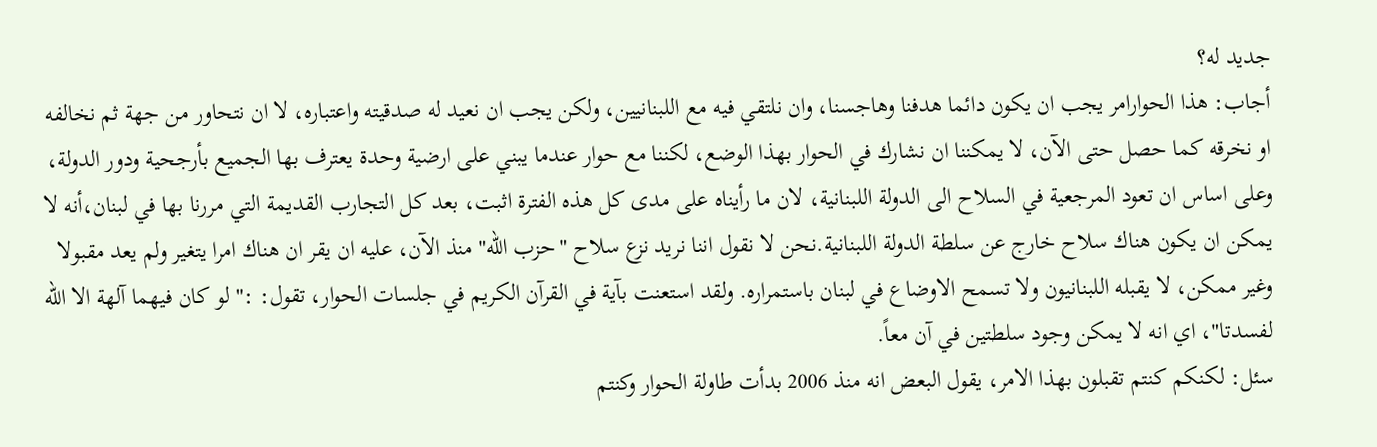جديد له؟
أجاب: هذا الحوارامر يجب ان يكون دائما هدفنا وهاجسنا، وان نلتقي فيه مع اللبنانيين، ولكن يجب ان نعيد له صدقيته واعتباره، لا ان نتحاور من جهة ثم نخالفه او نخرقه كما حصل حتى الآن، لا يمكننا ان نشارك في الحوار بهذا الوضع، لكننا مع حوار عندما يبني على ارضية وحدة يعترف بها الجميع بأرجحية ودور الدولة، وعلى اساس ان تعود المرجعية في السلاح الى الدولة اللبنانية، لان ما رأيناه على مدى كل هذه الفترة اثبت، بعد كل التجارب القديمة التي مررنا بها في لبنان،أنه لا يمكن ان يكون هناك سلاح خارج عن سلطة الدولة اللبنانية.نحن لا نقول اننا نريد نزع سلاح "حزب الله" منذ الآن، عليه ان يقر ان هناك امرا يتغير ولم يعد مقبولا وغير ممكن، لا يقبله اللبنانيون ولا تسمح الاوضاع في لبنان باستمراره. ولقد استعنت بآية في القرآن الكريم في جلسات الحوار، تقول: :" لو كان فيهما آلهة الا الله لفسدتا"، اي انه لا يمكن وجود سلطتين في آن معاً.
سئل: لكنكم كنتم تقبلون بهذا الامر، يقول البعض انه منذ 2006 بدأت طاولة الحوار وكنتم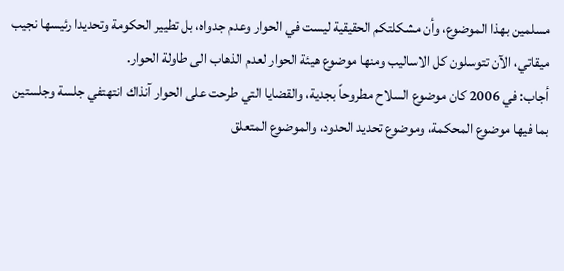مسلمين بهذا الموضوع، وأن مشكلتكم الحقيقية ليست في الحوار وعدم جدواه، بل تطيير الحكومة وتحديدا رئيسها نجيب ميقاتي، الآن تتوسلون كل الاساليب ومنها موضوع هيئة الحوار لعدم الذهاب الى طاولة الحوار.
أجاب: في 2006 كان موضوع السلاح مطروحاً بجدية، والقضايا التي طرحت على الحوار آنذاك انتهتفي جلسة وجلستين بما فيها موضوع المحكمة، وموضوع تحديد الحدود، والموضوع المتعلق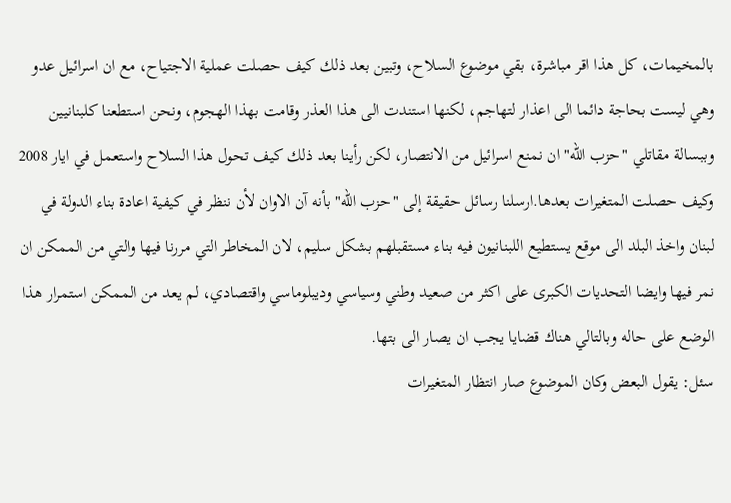بالمخيمات، كل هذا اقر مباشرة، بقي موضوع السلاح، وتبين بعد ذلك كيف حصلت عملية الاجتياح، مع ان اسرائيل عدو وهي ليست بحاجة دائما الى اعذار لتهاجم، لكنها استندت الى هذا العذر وقامت بهذا الهجوم، ونحن استطعنا كلبنانيين وببسالة مقاتلي "حزب الله" ان نمنع اسرائيل من الانتصار، لكن رأينا بعد ذلك كيف تحول هذا السلاح واستعمل في ايار 2008 وكيف حصلت المتغيرات بعدها.ارسلنا رسائل حقيقة إلى "حزب الله" بأنه آن الاوان لأن ننظر في كيفية اعادة بناء الدولة في لبنان واخذ البلد الى موقع يستطيع اللبنانيون فيه بناء مستقبلهم بشكل سليم، لان المخاطر التي مررنا فيها والتي من الممكن ان نمر فيها وايضا التحديات الكبرى على اكثر من صعيد وطني وسياسي وديبلوماسي واقتصادي، لم يعد من الممكن استمرار هذا الوضع على حاله وبالتالي هناك قضايا يجب ان يصار الى بتها.
سئل: يقول البعض وكان الموضوع صار انتظار المتغيرات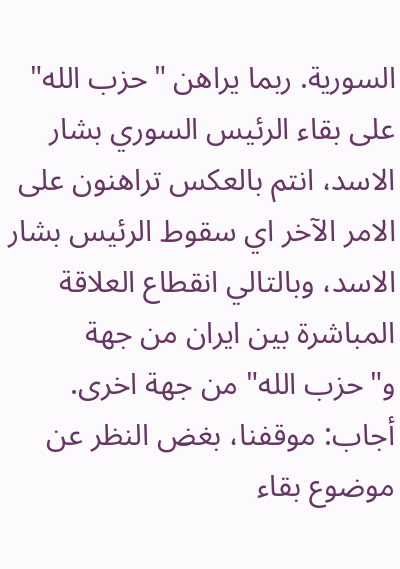السورية. ربما يراهن "حزب الله" على بقاء الرئيس السوري بشار الاسد، انتم بالعكس تراهنون على الامر الآخر اي سقوط الرئيس بشار الاسد، وبالتالي انقطاع العلاقة المباشرة بين ايران من جهة و"حزب الله" من جهة اخرى.
أجاب: موقفنا، بغض النظر عن موضوع بقاء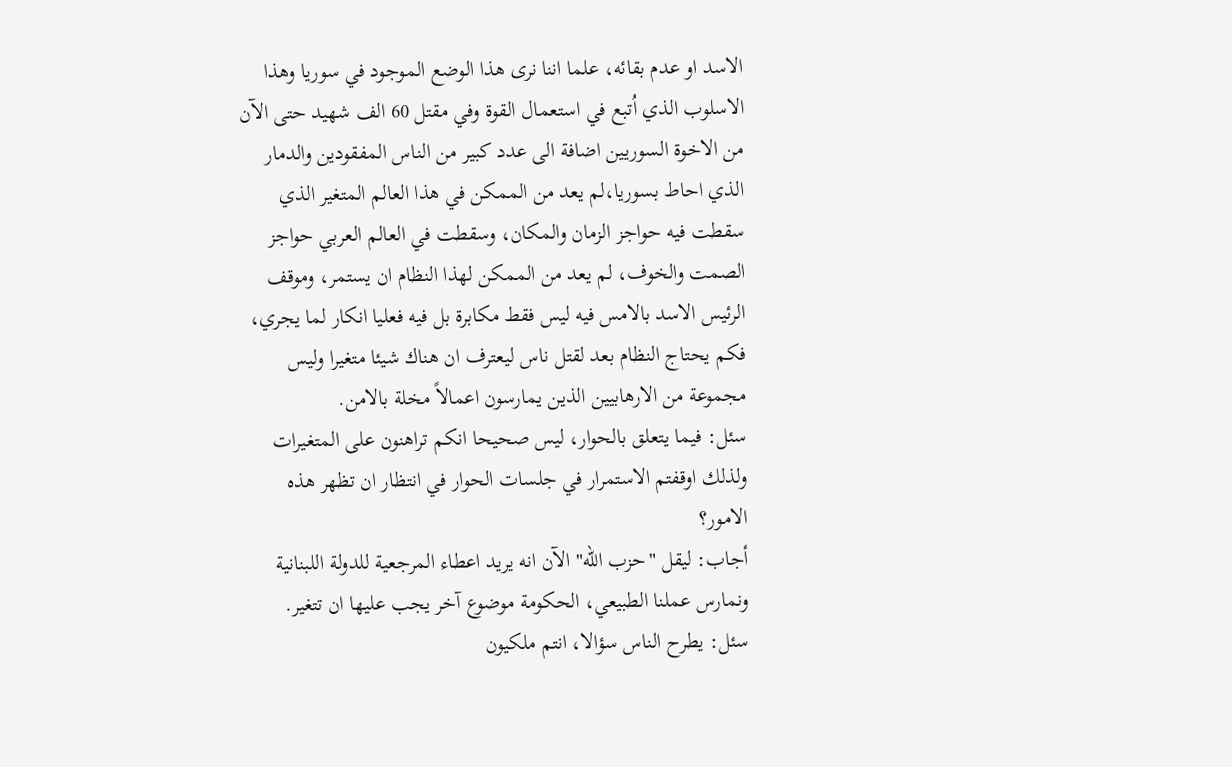الاسد او عدم بقائه، علما اننا نرى هذا الوضع الموجود في سوريا وهذا الاسلوب الذي اُتبع في استعمال القوة وفي مقتل 60 الف شهيد حتى الآن من الاخوة السوريين اضافة الى عدد كبير من الناس المفقودين والدمار الذي احاط بسوريا،لم يعد من الممكن في هذا العالم المتغير الذي سقطت فيه حواجز الزمان والمكان، وسقطت في العالم العربي حواجز الصمت والخوف، لم يعد من الممكن لهذا النظام ان يستمر، وموقف الرئيس الاسد بالامس فيه ليس فقط مكابرة بل فيه فعليا انكار لما يجري، فكم يحتاج النظام بعد لقتل ناس ليعترف ان هناك شيئا متغيرا وليس مجموعة من الارهابيين الذين يمارسون اعمالاً مخلة بالامن.
سئل: فيما يتعلق بالحوار، ليس صحيحا انكم تراهنون على المتغيرات ولذلك اوقفتم الاستمرار في جلسات الحوار في انتظار ان تظهر هذه الامور؟
أجاب: ليقل "حزب الله" الآن انه يريد اعطاء المرجعية للدولة اللبنانية ونمارس عملنا الطبيعي، الحكومة موضوع آخر يجب عليها ان تتغير.
سئل: يطرح الناس سؤالا، انتم ملكيون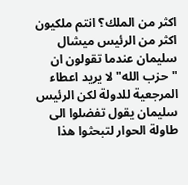اكثر من الملك؟ انتم ملكيون اكثر من الرئيس ميشال سليمان عندما تقولون ان "حزب الله" لا يريد اعطاء المرجعية للدولة لكن الرئيس سليمان يقول تفضلوا الى طاولة الحوار لتبحثوا هذا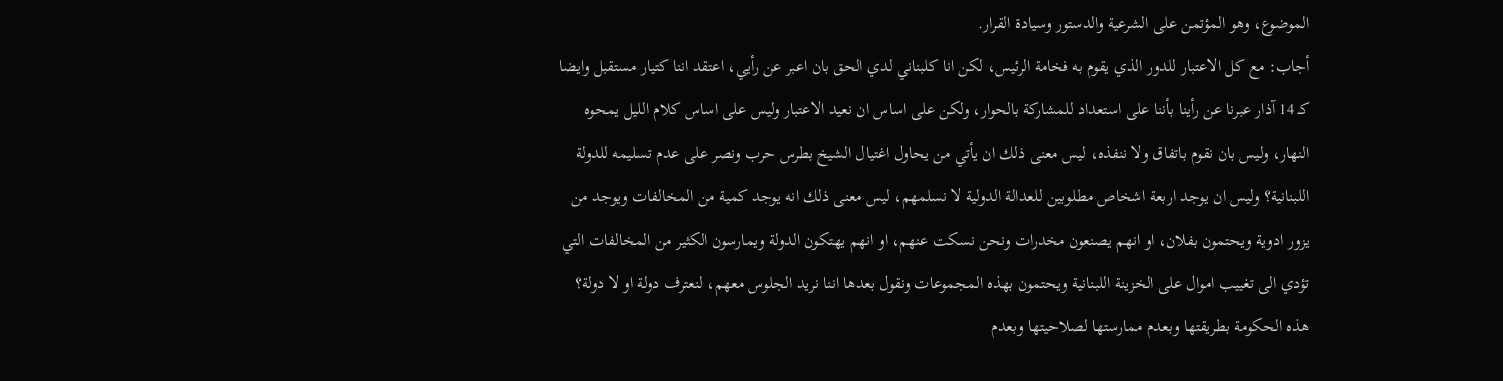الموضوع، وهو المؤتمن على الشرعية والدستور وسيادة القرار.
أجاب: مع كل الاعتبار للدور الذي يقوم به فخامة الرئيس، لكن انا كلبناني لدي الحق بان اعبر عن رأيي، اعتقد اننا كتيار مستقبل وايضا كـ 14 آذار عبرنا عن رأينا بأننا على استعداد للمشاركة بالحوار، ولكن على اساس ان نعيد الاعتبار وليس على اساس كلام الليل يمحوه النهار، وليس بان نقوم باتفاق ولا ننفذه، ليس معنى ذلك ان يأتي من يحاول اغتيال الشيخ بطرس حرب ونصر على عدم تسليمه للدولة اللبنانية؟ وليس ان يوجد اربعة اشخاص مطلوبين للعدالة الدولية لا نسلمهم، ليس معنى ذلك انه يوجد كمية من المخالفات ويوجد من يزور ادوية ويحتمون بفلان، او انهم يصنعون مخدرات ونحن نسكت عنهم، او انهم يهتكون الدولة ويمارسون الكثير من المخالفات التي تؤدي الى تغييب اموال على الخزينة اللبنانية ويحتمون بهذه المجموعات ونقول بعدها اننا نريد الجلوس معهم، لنعترف دولة او لا دولة؟ هذه الحكومة بطريقتها وبعدم ممارستها لصلاحيتها وبعدم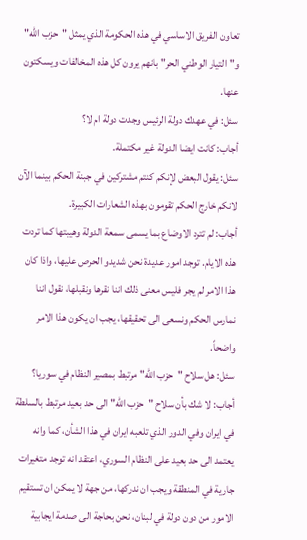تعاون الفريق الاساسي في هذه الحكومة الذي يمثل "حزب الله" و"التيار الوطني الحر" بانهم يرون كل هذه المخالفات ويسكتون عنها.
سئل: في عهدك دولة الرئيس وجدت دولة ام لا؟
أجاب: كانت ايضا الدولة غير مكتملة.
سئل: يقول البعض لإنكم كنتم مشتركين في جبنة الحكم بينما الآن لانكم خارج الحكم تقومون بهذه الشعارات الكبيرة.
أجاب: لم تترد الاوضاع بما يسمى سمعة الدولة وهيبتها كما تردت هذه الايام. توجد امور عديدة نحن شديدو الحرص عليها، واذا كان هذا الامر لم يجر فليس معنى ذلك اننا نقرها ونقبلها، نقول اننا نمارس الحكم ونسعى الى تحقيقها، يجب ان يكون هذا الامر واضحاً.
سئل: هل سلاح "حزب الله" مرتبط بمصير النظام في سوريا؟
أجاب: لا شك بأن سلاح "حزب الله" الى حد بعيد مرتبط بالسلطة في ايران وفي الدور الذي تلعبه ايران في هذا الشأن، كما وانه يعتمد الى حد بعيد على النظام السوري، اعتقد انه توجد متغيرات جارية في المنطقة ويجب ان ندركها، من جهة لا يمكن ان تستقيم الامور من دون دولة في لبنان، نحن بحاجة الى صدمة ايجابية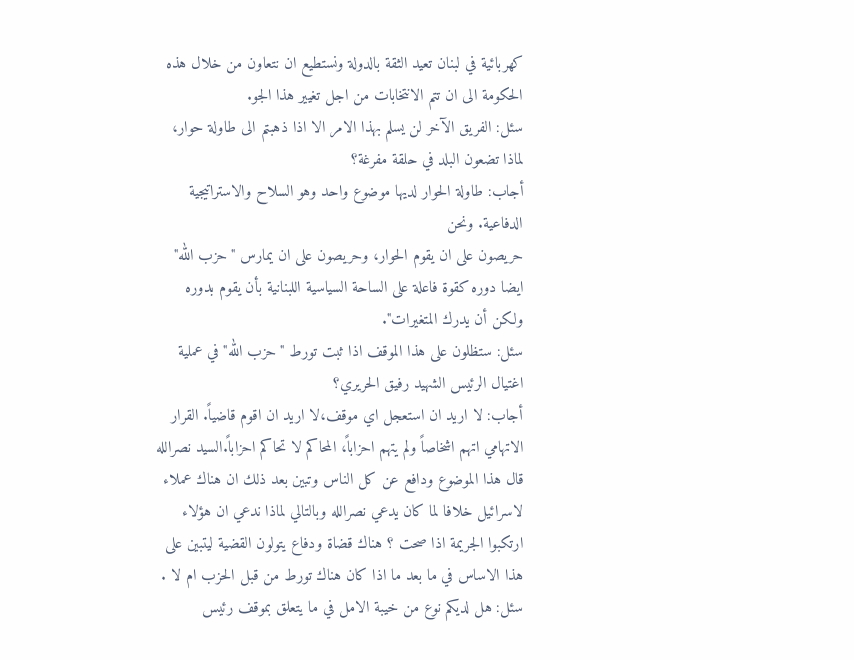كهربائية في لبنان تعيد الثقة بالدولة ونستطيع ان نتعاون من خلال هذه الحكومة الى ان تتم الانتخابات من اجل تغيير هذا الجو.
سئل: الفريق الآخر لن يسلم بهذا الامر الا اذا ذهبتم الى طاولة حوار، لماذا تضعون البلد في حلقة مفرغة؟
أجاب: طاولة الحوار لديها موضوع واحد وهو السلاح والاستراتيجية الدفاعية. ونحن
حريصون على ان يقوم الحوار، وحريصون على ان يمارس "حزب الله" ايضا دوره كقوة فاعلة على الساحة السياسية اللبنانية بأن يقوم بدوره ولكن أن يدرك المتغيرات".
سئل: ستظلون على هذا الموقف اذا ثبت تورط "حزب الله" في عملية اغتيال الرئيس الشهيد رفيق الحريري؟
أجاب: لا اريد ان استعجل اي موقف،لا اريد ان اقوم قاضياً. القرار الاتهامي اتهم اشخاصاً ولم يتهم احزاباً، المحاكم لا تحاكم احزاباً.السيد نصرالله قال هذا الموضوع ودافع عن كل الناس وتبين بعد ذلك ان هناك عملاء لاسرائيل خلافا لما كان يدعي نصرالله وبالتالي لماذا ندعي ان هؤلاء ارتكبوا الجريمة اذا صحت ؟ هناك قضاة ودفاع يتولون القضية ليتبين على هذا الاساس في ما بعد ما اذا كان هناك تورط من قبل الحزب ام لا .
سئل: هل لديكم نوع من خيبة الامل في ما يتعلق بموقف رئيس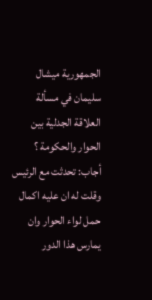الجمهورية ميشال سليمان في مسألة العلاقة الجدلية بين الحوار والحكومة ؟
أجاب: تحدثت مع الرئيس وقلت له ان عليه اكمال حمل لواء الحوار وان يمارس هذا الدور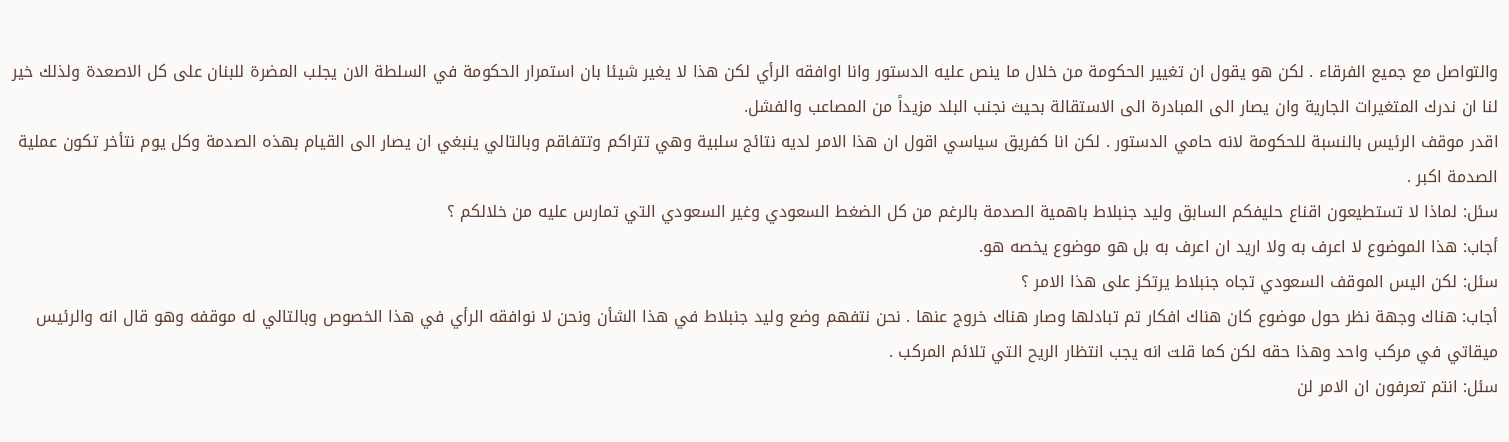والتواصل مع جميع الفرقاء . لكن هو يقول ان تغيير الحكومة من خلال ما ينص عليه الدستور وانا اوافقه الرأي لكن هذا لا يغير شيئا بان استمرار الحكومة في السلطة الان يجلب المضرة للبنان على كل الاصعدة ولذلك خير لنا ان ندرك المتغيرات الجارية وان يصار الى المبادرة الى الاستقالة بحيث نجنب البلد مزيداً من المصاعب والفشل.
اقدر موقف الرئيس بالنسبة للحكومة لانه حامي الدستور . لكن انا كفريق سياسي اقول ان هذا الامر لديه نتائج سلبية وهي تتراكم وتتفاقم وبالتالي ينبغي ان يصار الى القيام بهذه الصدمة وكل يوم نتأخر تكون عملية الصدمة اكبر .
سئل: لماذا لا تستطيعون اقناع حليفكم السابق وليد جنبلاط باهمية الصدمة بالرغم من كل الضغط السعودي وغير السعودي التي تمارس عليه من خلالكم ؟
أجاب: هذا الموضوع لا اعرف به ولا اريد ان اعرف به بل هو موضوع يخصه هو.
سئل: لكن اليس الموقف السعودي تجاه جنبلاط يرتكز على هذا الامر ؟
أجاب: هناك وجهة نظر حول موضوع كان هناك افكار تم تبادلها وصار هناك خروج عنها . نحن نتفهم وضع وليد جنبلاط في هذا الشأن ونحن لا نوافقه الرأي في هذا الخصوص وبالتالي له موقفه وهو قال انه والرئيس ميقاتي في مركب واحد وهذا حقه لكن كما قلت انه يجب انتظار الريح التي تلائم المركب .
سئل: انتم تعرفون ان الامر لن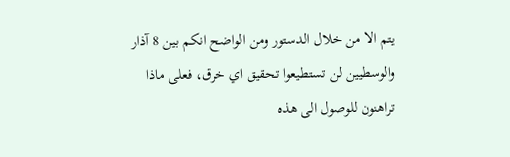يتم الا من خلال الدستور ومن الواضح انكم بين 8 آذار والوسطيين لن تستطيعوا تحقيق اي خرق، فعلى ماذا تراهنون للوصول الى هذه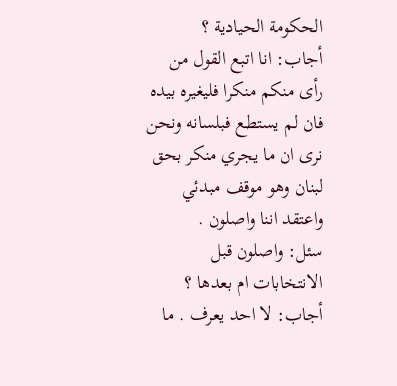الحكومة الحيادية ؟
أجاب: انا اتبع القول من رأى منكم منكرا فليغيره بيده فان لم يستطع فبلسانه ونحن نرى ان ما يجري منكر بحق لبنان وهو موقف مبدئي واعتقد اننا واصلون .
سئل: واصلون قبل الانتخابات ام بعدها ؟
أجاب: لا احد يعرف . ما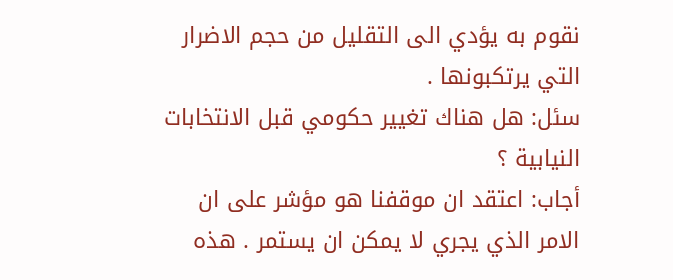نقوم به يؤدي الى التقليل من حجم الاضرار التي يرتكبونها .
سئل: هل هناك تغيير حكومي قبل الانتخابات النيابية ؟
أجاب: اعتقد ان موقفنا هو مؤشر على ان الامر الذي يجري لا يمكن ان يستمر . هذه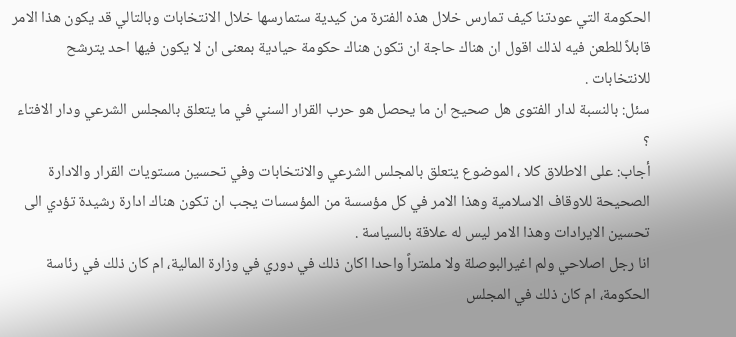الحكومة التي عودتنا كيف تمارس خلال هذه الفترة من كيدية ستمارسها خلال الانتخابات وبالتالي قد يكون هذا الامر قابلاً للطعن فيه لذلك اقول ان هناك حاجة ان تكون هناك حكومة حيادية بمعنى ان لا يكون فيها احد يترشح للانتخابات .
سئل: بالنسبة لدار الفتوى هل صحيح ان ما يحصل هو حرب القرار السني في ما يتعلق بالمجلس الشرعي ودار الافتاء ؟
أجاب: على الاطلاق كلا ، الموضوع يتعلق بالمجلس الشرعي والانتخابات وفي تحسين مستويات القرار والادارة الصحيحة للاوقاف الاسلامية وهذا الامر في كل مؤسسة من المؤسسات يجب ان تكون هناك ادارة رشيدة تؤدي الى تحسين الايرادات وهذا الامر ليس له علاقة بالسياسة .
انا رجل اصلاحي ولم اغيرالبوصلة ولا ملمتراً واحدا اكان ذلك في دوري في وزارة المالية، ام كان ذلك في رئاسة الحكومة، ام كان ذلك في المجلس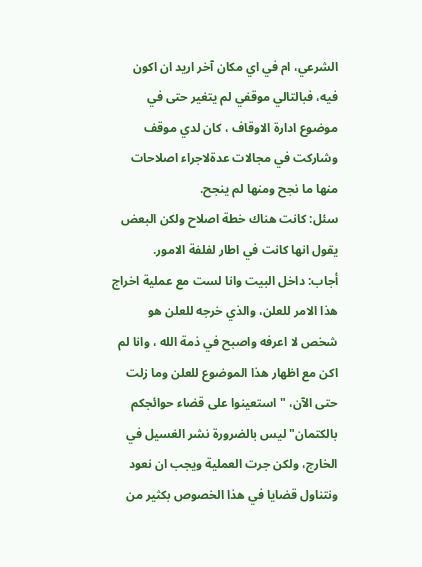الشرعي، ام في اي مكان آخر اريد ان اكون فيه، فبالتالي موقفي لم يتغير حتى في موضوع ادارة الاوقاف ، كان لدي موقف وشاركت في مجالات عدةلاجراء اصلاحات منها ما نجح ومنها لم ينجح.
سئل: كانت هناك خطة اصلاح ولكن البعض يقول انها كانت في اطار لفلفة الامور.
أجاب: داخل البيت وانا لست مع عملية اخراج هذا الامر للعلن، والذي خرجه للعلن هو شخص لا اعرفه واصبح في ذمة الله ، وانا لم اكن مع اظهار هذا الموضوع للعلن وما زلت حتى الآن، " استعينوا على قضاء حوائجكم بالكتمان" ليس بالضرورة نشر الغسيل في الخارج، ولكن جرت العملية ويجب ان نعود ونتناول قضايا في هذا الخصوص بكثير من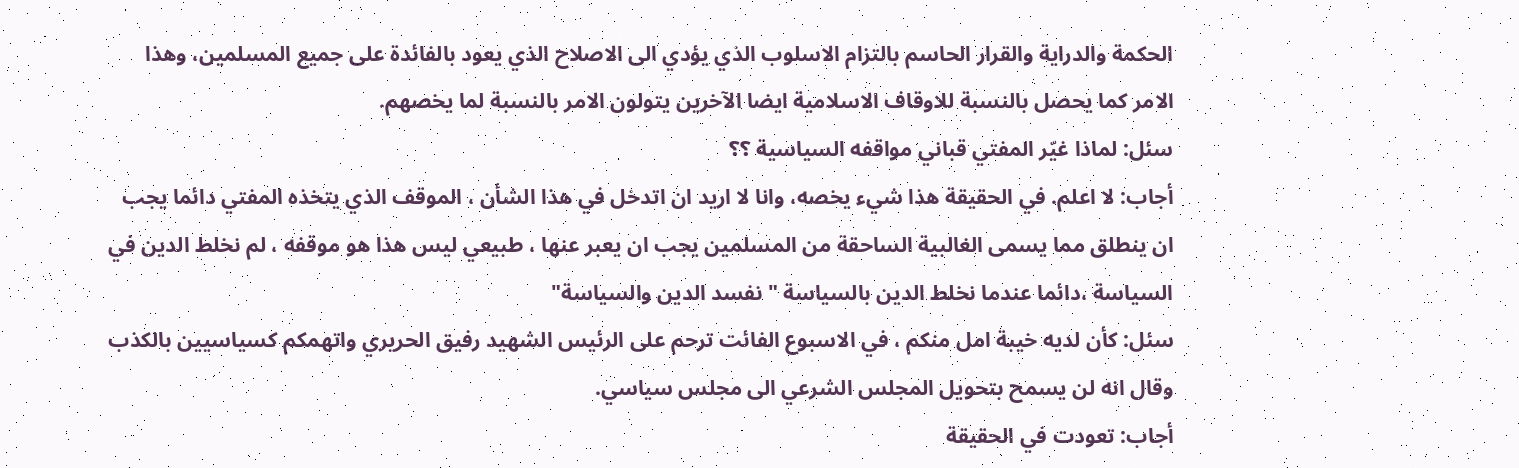الحكمة والدراية والقرار الحاسم بالتزام الاسلوب الذي يؤدي الى الاصلاح الذي يعود بالفائدة على جميع المسلمين، وهذا الامر كما يحصل بالنسبة للاوقاف الاسلامية ايضا الآخرين يتولون الامر بالنسبة لما يخصهم.
سئل: لماذا غيّر المفتي قباني مواقفه السياسية ؟؟
أجاب: لا اعلم. في الحقيقة هذا شيء يخصه، وانا لا اريد ان اتدخل في هذا الشأن ، الموقف الذي يتخذه المفتي دائما يجب ان ينطلق مما يسمى الغالبية الساحقة من المسلمين يجب ان يعبر عنها ، طبيعي ليس هذا هو موقفه ، لم نخلط الدين في السياسة ،دائما عندما نخلط الدين بالسياسة " نفسد الدين والسياسة"
سئل: كأن لديه خيبة امل منكم ، في الاسبوع الفائت ترحم على الرئيس الشهيد رفيق الحريري واتهمكم كسياسيين بالكذب وقال انه لن يسمح بتحويل المجلس الشرعي الى مجلس سياسي.
أجاب: تعودت في الحقيقة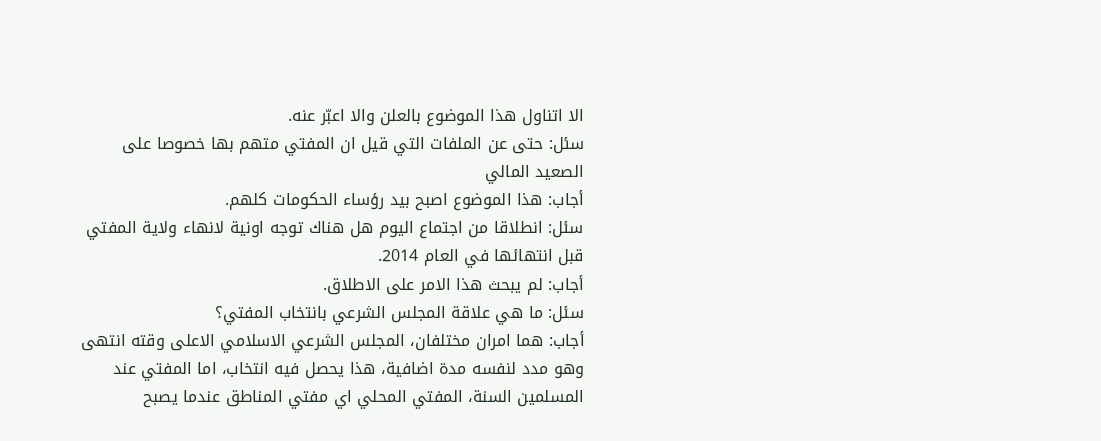الا اتناول هذا الموضوع بالعلن والا اعبّر عنه.
سئل: حتى عن الملفات التي قيل ان المفتي متهم بها خصوصا على الصعيد المالي
أجاب: هذا الموضوع اصبح بيد رؤساء الحكومات كلهم.
سئل: انطلاقا من اجتماع اليوم هل هناك توجه اونية لانهاء ولاية المفتي قبل انتهائها في العام 2014.
أجاب: لم يبحث هذا الامر على الاطلاق.
سئل: ما هي علاقة المجلس الشرعي بانتخاب المفتي؟
أجاب: هما امران مختلفان، المجلس الشرعي الاسلامي الاعلى وقته انتهى وهو مدد لنفسه مدة اضافية، هذا يحصل فيه انتخاب، اما المفتي عند المسلمين السنة، المفتي المحلي اي مفتي المناطق عندما يصبح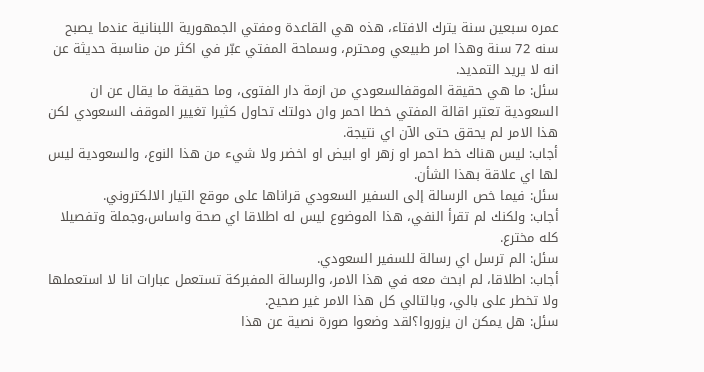عمره سبعين سنة يترك الافتاء، هذه هي القاعدة ومفتي الجمهورية اللبنانية عندما يصبح سنه 72 سنة وهذا امر طبيعي ومحترم، وسماحة المفتي عبّر في اكثر من مناسبة حديثة عن انه لا يريد التمديد.
سئل: ما هي حقيقة الموقفالسعودي من ازمة دار الفتوى، وما حقيقة ما يقال عن ان السعودية تعتبر اقالة المفتي خطا احمر وان دولتك تحاول كثيرا تغيير الموقف السعودي لكن هذا الامر لم يحقق حتى الآن اي نتيجة.
أجاب: ليس هناك خط احمر او زهر او ابيض او اخضر ولا شيء من هذا النوع، والسعودية ليس لها اي علاقة بهذا الشأن.
سئل: فيما خص الرسالة إلى السفير السعودي قراناها على موقع التيار الالكتروني.
أجاب: ولكنك لم تقرأ النفي، هذا الموضوع ليس له اطلاقا اي صحة واساس،وجملة وتفصيلا كله مخترع.
سئل: الم ترسل اي رسالة للسفير السعودي.
أجاب: اطلاقا، لم ابحث معه في هذا الامر، والرسالة المفبركة تستعمل عبارات انا لا استعملها ولا تخطر على بالي، وبالتالي كل هذا الامر غير صحيح.
سئل: هل يمكن ان يزوروا؟لقد وضعوا صورة نصية عن هذا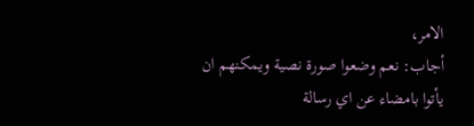الامر،
أجاب: نعم وضعوا صورة نصية ويمكنهم ان يأتوا بامضاء عن اي رسالة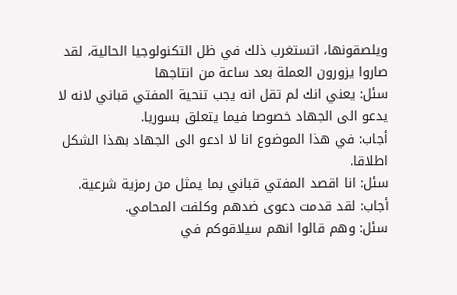ويلصقونها، اتستغرب ذلك في ظل التكنولوجيا الحالية، لقد صاروا يزورون العملة بعد ساعة من انتاجها
سئل: يعني انك لم تقل انه يجب تنحية المفتي قباني لانه لا يدعو الى الجهاد خصوصا فيما يتعلق بسوريا.
أجاب: في هذا الموضوع انا لا ادعو الى الجهاد بهذا الشكل اطلاقا.
سئل: انا اقصد المفتي قباني بما يمثل من رمزية شرعية.
أجاب: لقد قدمت دعوى ضدهم وكلفت المحامي.
سئل: وهم قالوا انهم سيلاقوكم في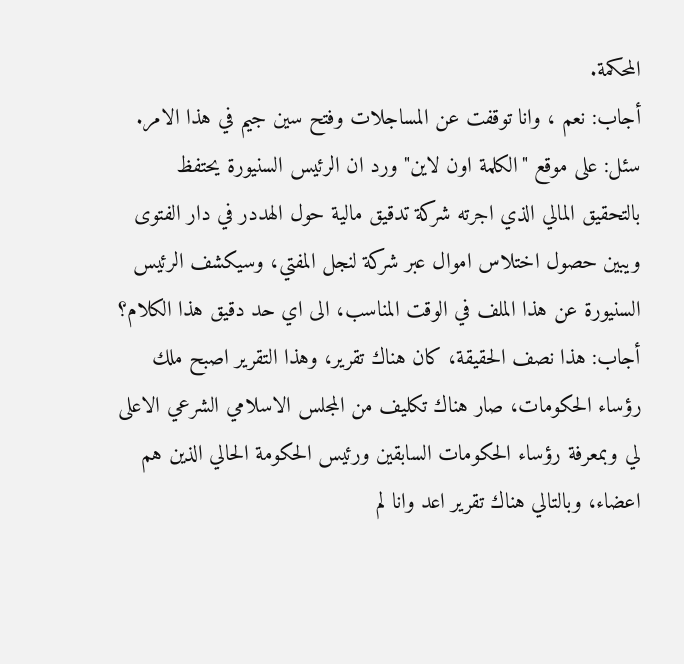المحكمة.
أجاب: نعم ، وانا توقفت عن المساجلات وفتح سين جيم في هذا الامر.
سئل: على موقع "الكلمة اون لاين" ورد ان الرئيس السنيورة يحتفظ بالتحقيق المالي الذي اجرته شركة تدقيق مالية حول الهددر في دار الفتوى ويبين حصول اختلاس اموال عبر شركة لنجل المفتي، وسيكشف الرئيس السنيورة عن هذا الملف في الوقت المناسب، الى اي حد دقيق هذا الكلام؟
أجاب: هذا نصف الحقيقة، كان هناك تقرير، وهذا التقرير اصبح ملك رؤساء الحكومات، صار هناك تكليف من المجلس الاسلامي الشرعي الاعلى لي وبمعرفة رؤساء الحكومات السابقين ورئيس الحكومة الحالي الذين هم اعضاء، وبالتالي هناك تقرير اعد وانا لم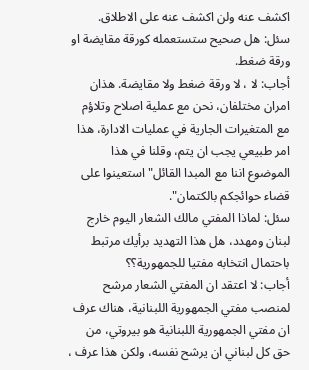اكشف عنه ولن اكشف عنه على الاطلاق.
سئل: هل صحيح ستستعمله كورقة مقايضة او ورقة ضغط.
أجاب: لا ، لا ورقة ضغط ولا مقايضة. هذان امران مختلفان، نحن مع عملية اصلاح وتلاؤم مع المتغيرات الجارية في عمليات الادارة، هذا امر طبيعي يجب ان يتم، وقلنا في هذا الموضوع اننا مع المبدا القائل" استعينوا على قضاء حوائجكم بالكتمان".
سئل: لماذا المفتي مالك الشعار اليوم خارج لبنان ومهدد، هل هذا التهديد برأيك مرتبط باحتمال انتخابه مفتيا للجمهورية؟؟
أجاب: لا اعتقد ان المفتي الشعار مرشح لمنصب مفتي الجمهورية اللبنانية، هناك عرف ان مفتي الجمهورية اللبنانية هو بيروتي، من حق كل لبناني ان يرشح نفسه، ولكن هذا عرف ،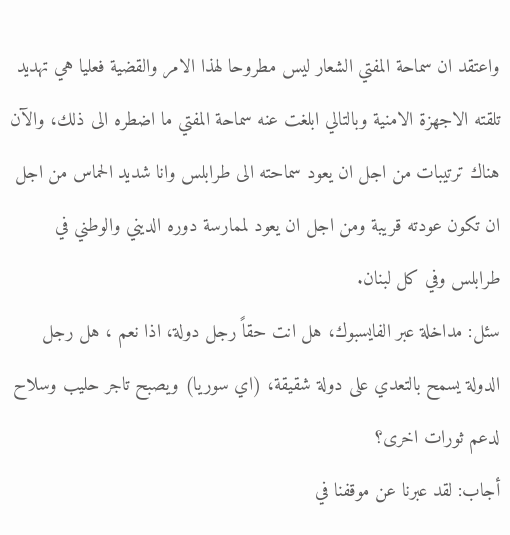واعتقد ان سماحة المفتي الشعار ليس مطروحا لهذا الامر والقضية فعليا هي تهديد تلقته الاجهزة الامنية وبالتالي ابلغت عنه سماحة المفتي ما اضطره الى ذلك، والآن هناك ترتيبات من اجل ان يعود سماحته الى طرابلس وانا شديد الحماس من اجل ان تكون عودته قريبة ومن اجل ان يعود لممارسة دوره الديني والوطني في طرابلس وفي كل لبنان.
سئل: مداخلة عبر الفايسبوك، هل انت حقاً رجل دولة، اذا نعم ، هل رجل الدولة يسمح بالتعدي على دولة شقيقة، (اي سوريا) ويصبح تاجر حليب وسلاح لدعم ثورات اخرى؟
أجاب: لقد عبرنا عن موقفنا في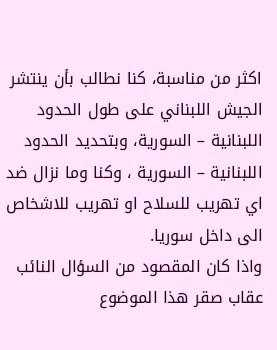اكثر من مناسبة، كنا نطالب بأن ينتشر الجيش اللبناني على طول الحدود اللبنانية – السورية، وبتحديد الحدود اللبنانية – السورية ، وكنا وما نزال ضد اي تهريب للسلاح او تهريب للاشخاص الى داخل سوريا.
واذا كان المقصود من السؤال النائب عقاب صقر هذا الموضوع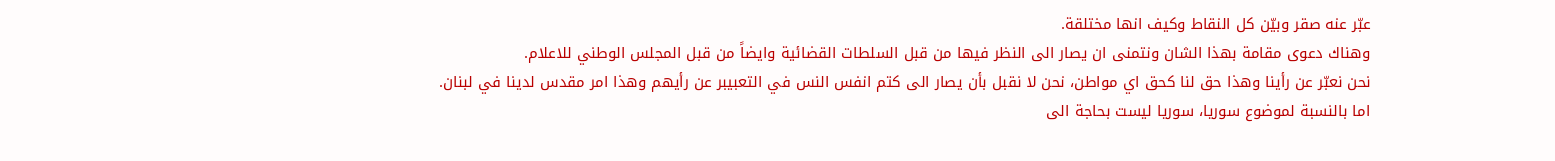عبّر عنه صقر وبيّن كل النقاط وكيف انها مختلقة.
وهناك دعوى مقامة بهذا الشان ونتمنى ان يصار الى النظر فيها من قبل السلطات القضائية وايضاً من قبل المجلس الوطني للاعلام.
نحن نعبّر عن رأينا وهذا حق لنا كحق اي مواطن، نحن لا نقبل بأن يصار الى كتم انفس النس في التعبيبر عن رأيهم وهذا امر مقدس لدينا في لبنان.
اما بالنسبة لموضوع سوريا، سوريا ليست بحاجة الى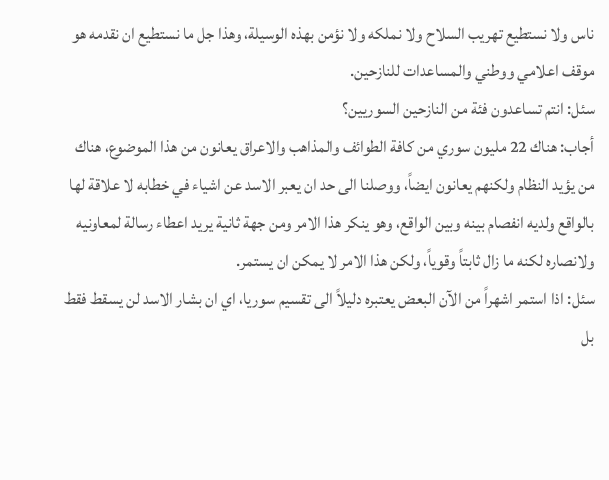ناس ولا نستطيع تهريب السلاح ولا نملكه ولا نؤمن بهذه الوسيلة، وهذا جل ما نستطيع ان نقدمه هو موقف اعلامي ووطني والمساعدات للنازحين.
سئل: انتم تساعدون فئة من النازحين السوريين؟
أجاب: هناك 22 مليون سوري من كافة الطوائف والمذاهب والاعراق يعانون من هذا الموضوع، هناك من يؤيد النظام ولكنهم يعانون ايضاً، ووصلنا الى حد ان يعبر الاسد عن اشياء في خطابه لا علاقة لها بالواقع ولديه انفصام بينه وبين الواقع، وهو ينكر هذا الامر ومن جهة ثانية يريد اعطاء رسالة لمعاونيه ولانصاره لكنه ما زال ثابتاً وقوياً، ولكن هذا الامر لا يمكن ان يستمر.
سئل: اذا استمر اشهراً من الآن البعض يعتبره دليلاً الى تقسيم سوريا، اي ان بشار الاسد لن يسقط فقط بل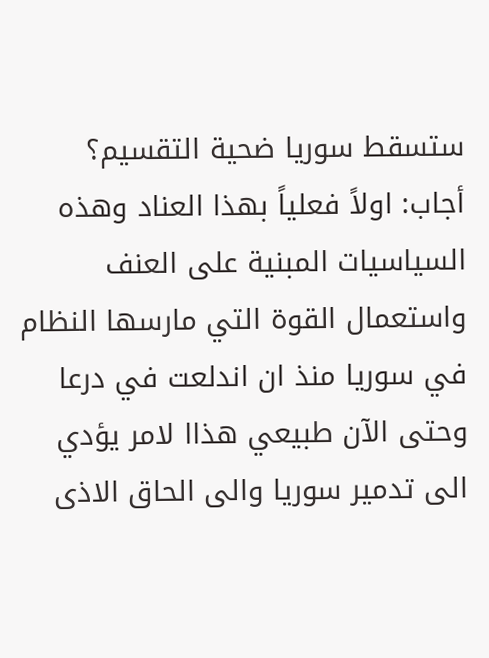ستسقط سوريا ضحية التقسيم؟
أجاب: اولاً فعلياً بهذا العناد وهذه السياسيات المبنية على العنف واستعمال القوة التي مارسها النظام في سوريا منذ ان اندلعت في درعا وحتى الآن طبيعي هذاا لامر يؤدي الى تدمير سوريا والى الحاق الاذى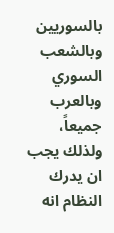بالسوريين وبالشعب السوري وبالعرب جميعاً، ولذلك يجب ان يدرك النظام انه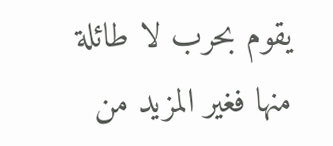يقوم بحرب لا طائلة منها فغير المزيد من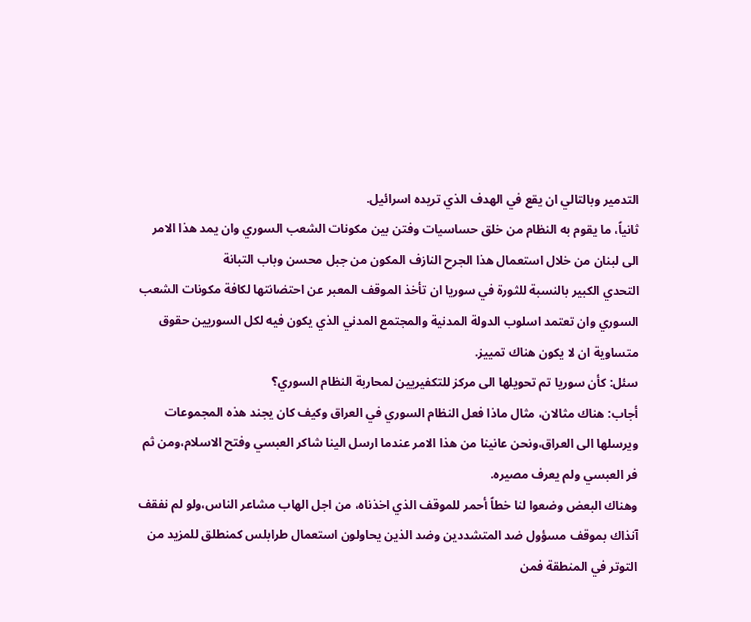التدمير وبالتالي ان يقع في الهدف الذي تريده اسرائيل.
ثانياً، ما يقوم به النظام من خلق حساسيات وفتن بين مكونات الشعب السوري وان يمد هذا الامر الى لبنان من خلال استعمال هذا الجرح النازف المكون من جبل محسن وباب التبانة
التحدي الكبير بالنسبة للثورة في سوريا ان تأخذ الموقف المعبر عن احتضانتها لكافة مكونات الشعب السوري وان تعتمد اسلوب الدولة المدنية والمجتمع المدني الذي يكون فيه لكل السوريين حقوق متساوية ان لا يكون هناك تمييز.
سئل: كأن سوريا تم تحويلها الى مركز للتكفيريين لمحاربة النظام السوري؟
أجاب: هناك مثالان، مثال ماذا فعل النظام السوري في العراق وكيف كان يجند هذه المجموعات ويرسلها الى العراق،ونحن عانينا من هذا الامر عندما ارسل الينا شاكر العبسي وفتح الاسلام،ومن ثم فر العبسي ولم يعرف مصيره.
وهناك البعض وضعوا لنا خطاً أحمر للموقف الذي اخذناه، من اجل الهاب مشاعر الناس،ولو لم نفقف آنذاك بموقف مسؤول ضد المتشددين وضد الذين يحاولون استعمال طرابلس كمنطلق للمزيد من التوتر في المنطقة فمن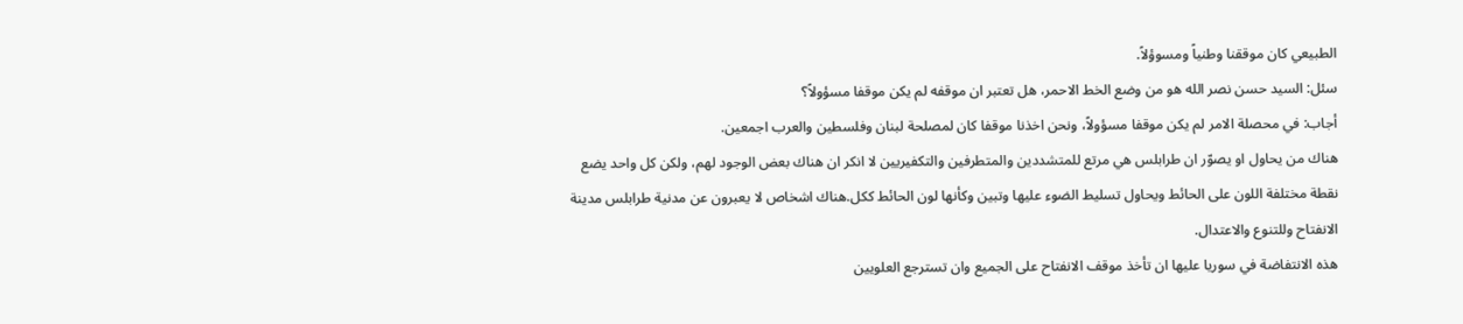الطبيعي كان موققنا وطنياً ومسوؤلاً.
سئل: السيد حسن نصر الله هو من وضع الخط الاحمر، هل تعتبر ان موقفه لم يكن موقفا مسؤولاً؟
أجاب: في محصلة الامر لم يكن موقفا مسؤولاً، ونحن اخذنا موقفا كان لمصلحة لبنان وفلسطين والعرب اجمعين.
هناك من يحاول او يصوّر ان طرابلس هي مرتع للمتشددين والمتطرفين والتكفيريين لا انكر ان هناك بعض الوجود لهم، ولكن كل واحد يضع نقطة مختلفة اللون على الحائط ويحاول تسليط الضوء عليها وتبين وكأنها لون الحائط ككل.هناك اشخاص لا يعبرون عن مدنية طرابلس مدينة الانفتاح وللتنوع والاعتدال.
هذه الانتفاضة في سوريا عليها ان تأخذ موقف الانفتاح على الجميع وان تسترجع العلويين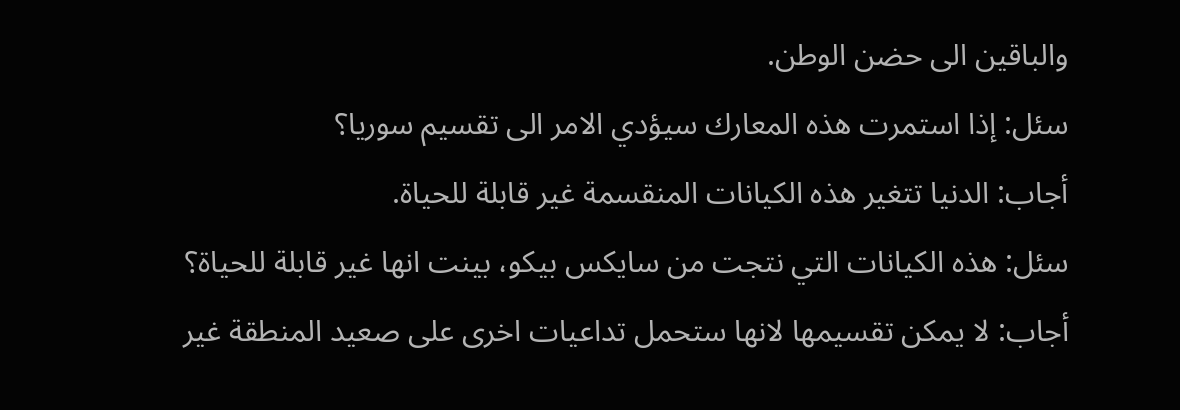والباقين الى حضن الوطن.
سئل: إذا استمرت هذه المعارك سيؤدي الامر الى تقسيم سوريا؟
أجاب: الدنيا تتغير هذه الكيانات المنقسمة غير قابلة للحياة.
سئل: هذه الكيانات التي نتجت من سايكس بيكو، بينت انها غير قابلة للحياة؟
أجاب: لا يمكن تقسيمها لانها ستحمل تداعيات اخرى على صعيد المنطقة غير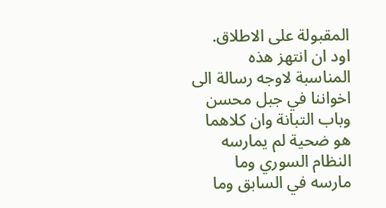المقبولة على الاطلاق.
اود ان انتهز هذه المناسبة لاوجه رسالة الى اخواننا في جبل محسن وباب التبانة وان كلاهما هو ضحية لم يمارسه النظام السوري وما مارسه في السابق وما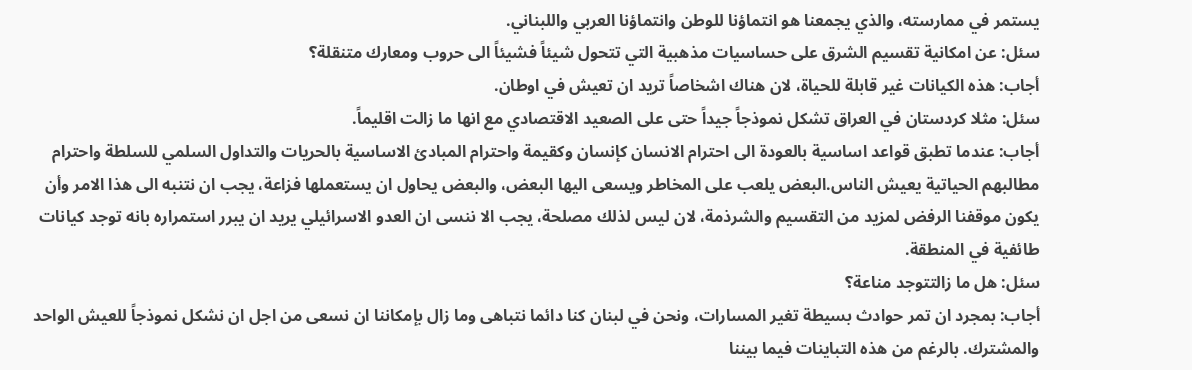يستمر في ممارسته، والذي يجمعنا هو انتماؤنا للوطن وانتماؤنا العربي واللبناني.
سئل: عن امكانية تقسيم الشرق على حساسيات مذهبية التي تتحول شيئاً فشيئاً الى حروب ومعارك متنقلة؟
أجاب: هذه الكيانات غير قابلة للحياة، لان هناك اشخاصاً تريد ان تعيش في اوطان.
سئل: مثلا كردستان في العراق تشكل نموذجاً جيداً حتى على الصعيد الاقتصادي مع انها ما زالت اقليماً.
أجاب: عندما تطبق قواعد اساسية بالعودة الى احترام الانسان كإنسان وكقيمة واحترام المبادئ الاساسية بالحريات والتداول السلمي للسلطة واحترام مطالبهم الحياتية يعيش الناس.البعض يلعب على المخاطر ويسعى اليها البعض، والبعض يحاول ان يستعملها فزاعة، يجب ان نتنبه الى هذا الامر وأن يكون موقفنا الرفض لمزيد من التقسيم والشرذمة، لان ليس لذلك مصلحة، يجب الا ننسى ان العدو الاسرائيلي يريد ان يبرر استمراره بانه توجد كيانات طائفية في المنطقة.
سئل: هل ما زالتتوجد مناعة؟
أجاب: بمجرد ان تمر حوادث بسيطة تغير المسارات، ونحن في لبنان كنا دائما نتباهى وما زال بإمكاننا ان نسعى من اجل ان نشكل نموذجاً للعيش الواحد والمشترك. بالرغم من هذه التباينات فيما بيننا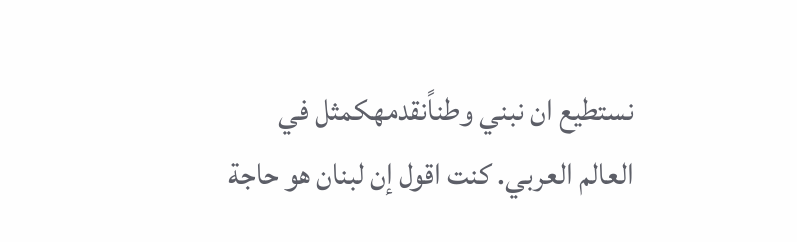نستطيع ان نبني وطناًنقدمهكمثل في العالم العربي. كنت اقول إن لبنان هو حاجة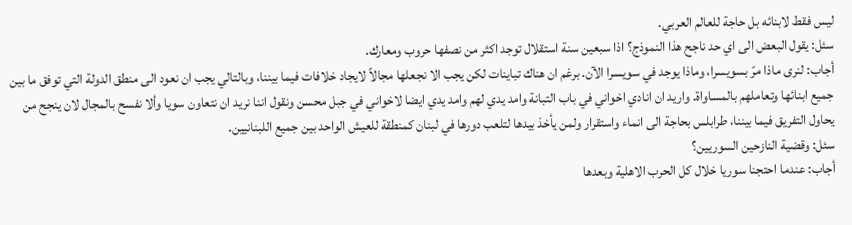ليس فقط لابنائه بل حاجة للعالم العربي.
سئل: يقول البعض الى اي حد ناجح هذا النموذج؟ اذا سبعين سنة استقلال توجد اكثر من نصفها حروب ومعارك.
أجاب: لنرى ماذا مرّ بسويسرا، وماذا يوجد في سويسرا الآن. برغم ان هناك تباينات لكن يجب الا نجعلها مجالاً لايجاد خلافات فيما بيننا، وبالتالي يجب ان نعود الى منطق الدولة التي توفق ما بين جميع ابنائها وتعاملهم بالمساواة. واريد ان انادي اخواني في باب التبانة وامد يدي لهم وامد يدي ايضا لاخواني في جبل محسن ونقول اننا نريد ان نتعاون سويا وألا نفسح بالمجال لان ينجح من يحاول التفريق فيما بيننا، طرابلس بحاجة الى انماء واستقرار ولمن يأخذ بيدها لتلعب دورها في لبنان كمنطقة للعيش الواحد بين جميع اللبنانيين.
سئل: وقضية النازحين السوريين؟
أجاب: عندما احتجنا سوريا خلال كل الحرب الاهلية وبعدها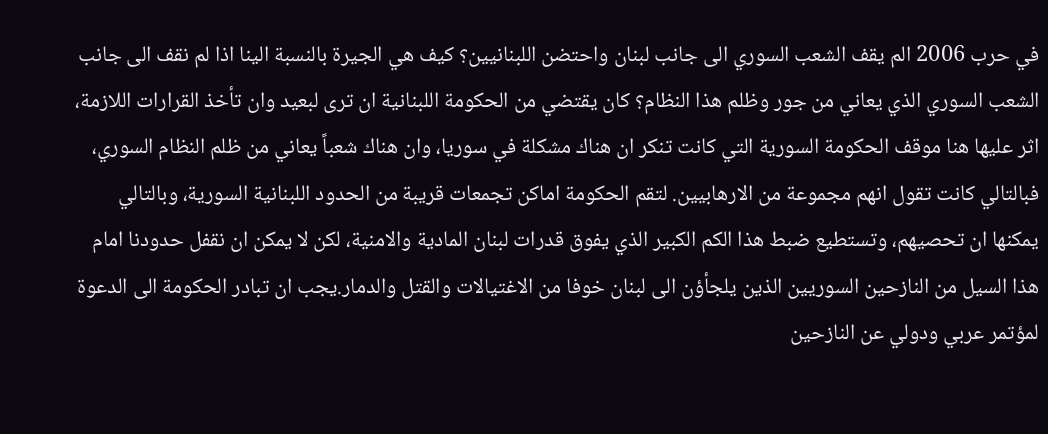في حرب 2006 الم يقف الشعب السوري الى جانب لبنان واحتضن اللبنانيين؟ كيف هي الجيرة بالنسبة الينا اذا لم نقف الى جانب الشعب السوري الذي يعاني من جور وظلم هذا النظام؟ كان يقتضي من الحكومة اللبنانية ان ترى لبعيد وان تأخذ القرارات اللازمة، اثر عليها هنا موقف الحكومة السورية التي كانت تنكر ان هناك مشكلة في سوريا، وان هناك شعباً يعاني من ظلم النظام السوري، فبالتالي كانت تقول انهم مجموعة من الارهابيين. لتقم الحكومة اماكن تجمعات قريبة من الحدود اللبنانية السورية، وبالتالي يمكنها ان تحصيهم، وتستطيع ضبط هذا الكم الكبير الذي يفوق قدرات لبنان المادية والامنية، لكن لا يمكن ان نقفل حدودنا امام هذا السيل من النازحين السوريين الذين يلجأؤن الى لبنان خوفا من الاغتيالات والقتل والدمار.يجب ان تبادر الحكومة الى الدعوة لمؤتمر عربي ودولي عن النازحين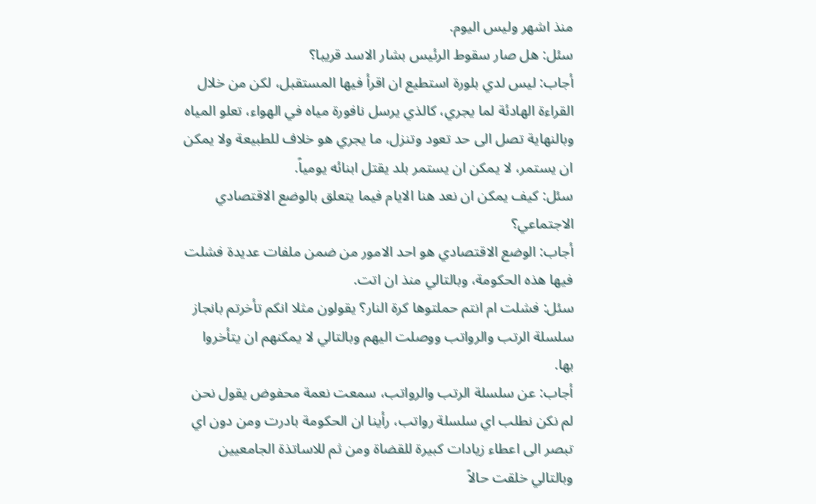منذ اشهر وليس اليوم.
سئل: هل صار سقوط الرئيس بشار الاسد قريبا؟
أجاب: ليس لدي بلورة استطيع ان اقرأ فيها المستقبل، لكن من خلال القراءة الهادئة لما يجري، كالذي يرسل نافورة مياه في الهواء، تعلو المياه وبالنهاية تصل الى حد تعود وتنزل، ما يجري هو خلاف للطبيعة ولا يمكن ان يستمر، لا يمكن ان يستمر بلد يقتل ابنائه يومياً.
سئل: كيف يمكن ان نعد هنا الايام فيما يتعلق بالوضع الاقتصادي الاجتماعي؟
أجاب: الوضع الاقتصادي هو احد الامور من ضمن ملفات عديدة فشلت فيها هذه الحكومة، وبالتالي منذ ان اتت.
سئل: فشلت ام انتم حملتوها كرة النار؟ يقولون مثلا انكم تأخرتم بانجاز سلسلة الرتب والرواتب ووصلت اليهم وبالتالي لا يمكنهم ان يتأخروا بها.
أجاب: عن سلسلة الرتب والرواتب، سمعت نعمة محفوض يقول نحن لم نكن نطلب اي سلسلة رواتب، رأينا ان الحكومة بادرت ومن دون اي تبصر الى اعطاء زيادات كبيرة للقضاة ومن ثم للاساتذة الجامعيين وبالتالي خلقت حالاً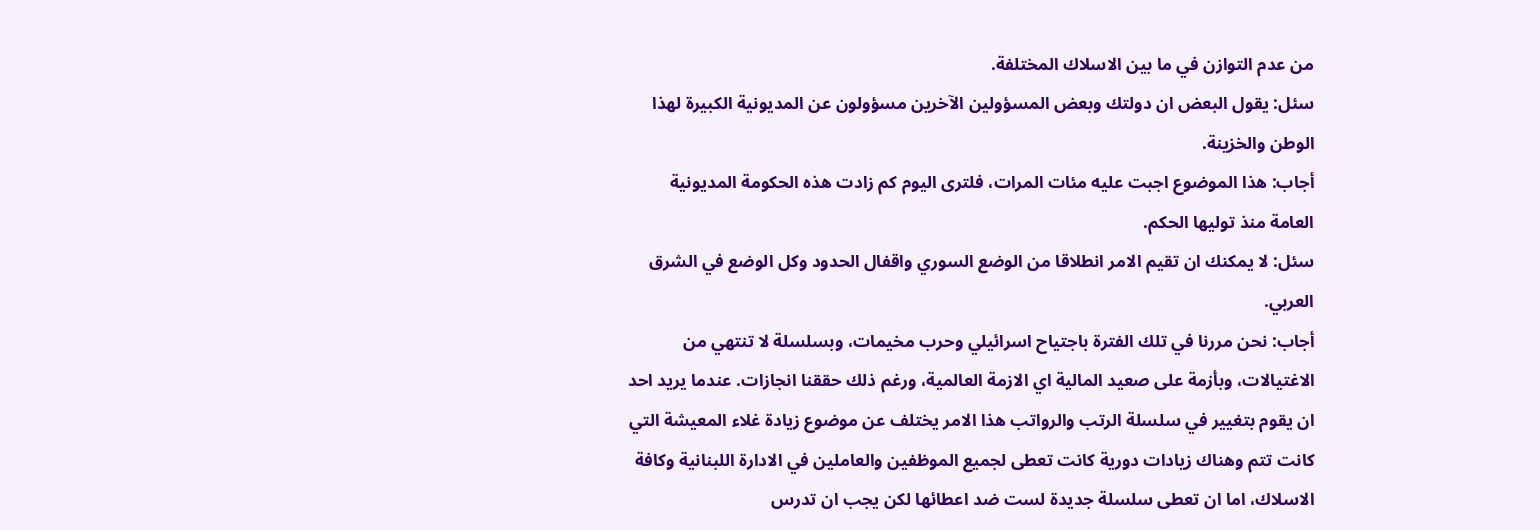من عدم التوازن في ما بين الاسلاك المختلفة.
سئل: يقول البعض ان دولتك وبعض المسؤولين الآخرين مسؤولون عن المديونية الكبيرة لهذا الوطن والخزينة.
أجاب: هذا الموضوع اجبت عليه مئات المرات، فلترى اليوم كم زادت هذه الحكومة المديونية العامة منذ توليها الحكم.
سئل: لا يمكنك ان تقيم الامر انطلاقا من الوضع السوري واقفال الحدود وكل الوضع في الشرق العربي.
أجاب: نحن مررنا في تلك الفترة باجتياح اسرائيلي وحرب مخيمات، وبسلسلة لا تنتهي من الاغتيالات، وبأزمة على صعيد المالية اي الازمة العالمية، ورغم ذلك حققنا انجازات. عندما يريد احد ان يقوم بتغيير في سلسلة الرتب والرواتب هذا الامر يختلف عن موضوع زيادة غلاء المعيشة التي كانت تتم وهناك زيادات دورية كانت تعطى لجميع الموظفين والعاملين في الادارة اللبنانية وكافة الاسلاك، اما ان تعطى سلسلة جديدة لست ضد اعطائها لكن يجب ان تدرس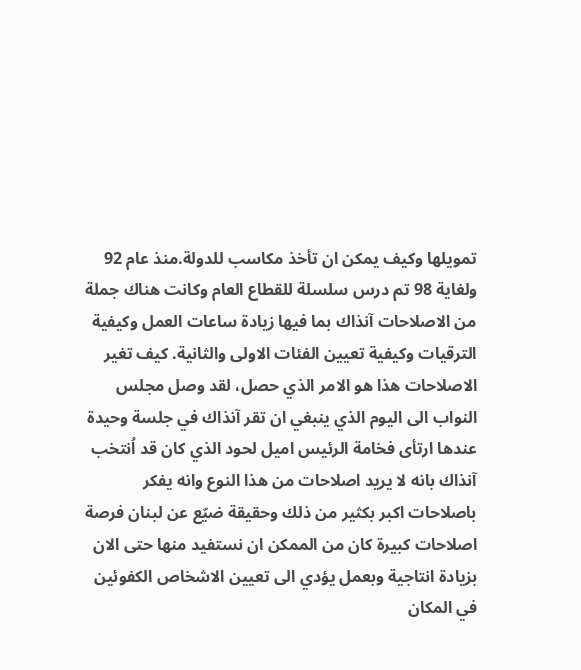تمويلها وكيف يمكن ان تأخذ مكاسب للدولة.منذ عام 92 ولغاية 98 تم درس سلسلة للقطاع العام وكانت هناك جملة من الاصلاحات آنذاك بما فيها زيادة ساعات العمل وكيفية الترقيات وكيفية تعيين الفئات الاولى والثانية. كيف تغير الاصلاحات هذا هو الامر الذي حصل، لقد وصل مجلس النواب الى اليوم الذي ينبغي ان تقر آنذاك في جلسة وحيدة عندها ارتأى فخامة الرئيس اميل لحود الذي كان قد اُنتخب آنذاك بانه لا يريد اصلاحات من هذا النوع وانه يفكر باصلاحات اكبر بكثير من ذلك وحقيقة ضيّع عن لبنان فرصة اصلاحات كبيرة كان من الممكن ان نستفيد منها حتى الان بزيادة انتاجية وبعمل يؤدي الى تعيين الاشخاص الكفوئين في المكان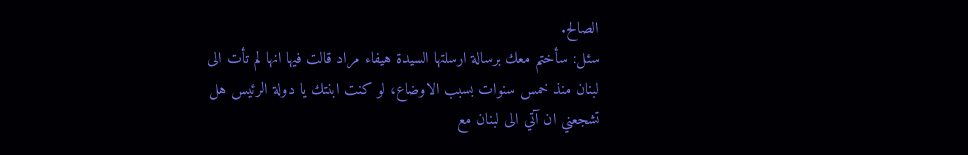الصالح.
سئل: سأختم معك برسالة ارسلتها السيدة هيفاء مراد قالت فيها انها لم تأت الى لبنان منذ خمس سنوات بسبب الاوضاع، لو كنت ابنتك يا دولة الرئيس هل تشجعني ان آتي الى لبنان مع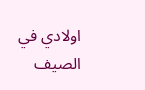اولادي في الصيف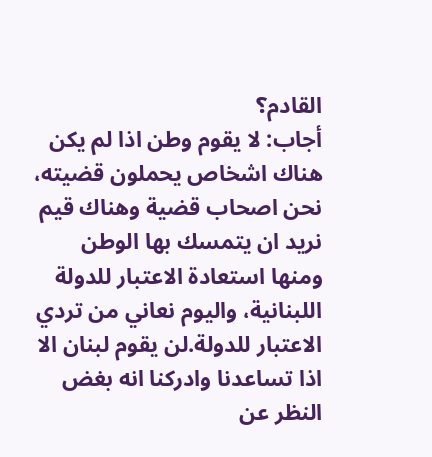القادم؟
أجاب: لا يقوم وطن اذا لم يكن هناك اشخاص يحملون قضيته، نحن اصحاب قضية وهناك قيم نريد ان يتمسك بها الوطن ومنها استعادة الاعتبار للدولة اللبنانية، واليوم نعاني من تردي الاعتبار للدولة.لن يقوم لبنان الا اذا تساعدنا وادركنا انه بغض النظر عن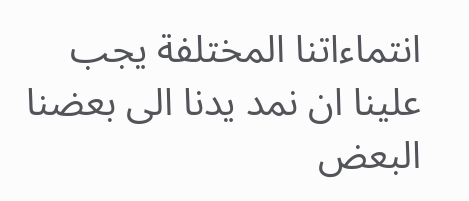انتماءاتنا المختلفة يجب علينا ان نمد يدنا الى بعضنا البعض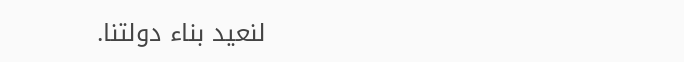لنعيد بناء دولتنا.